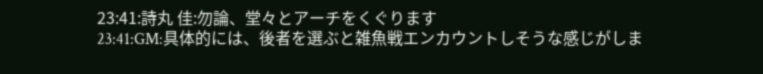23:41:詩丸 佳:勿論、堂々とアーチをくぐります
23:41:GM:具体的には、後者を選ぶと雑魚戦エンカウントしそうな感じがしま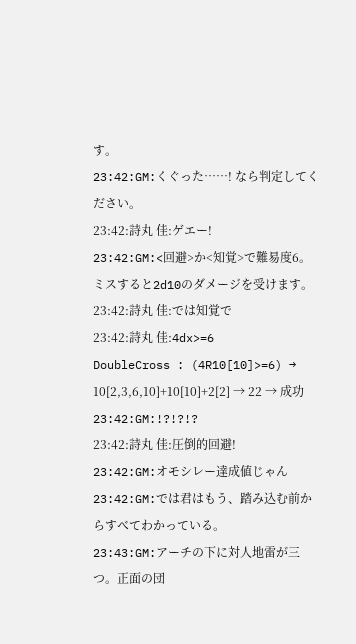す。
23:42:GM:くぐった……! なら判定してください。
23:42:詩丸 佳:ゲエー!
23:42:GM:<回避>か<知覚>で難易度6。ミスすると2d10のダメージを受けます。
23:42:詩丸 佳:では知覚で
23:42:詩丸 佳:4dx>=6
DoubleCross : (4R10[10]>=6) → 10[2,3,6,10]+10[10]+2[2] → 22 → 成功
23:42:GM:!?!?!?
23:42:詩丸 佳:圧倒的回避!
23:42:GM:オモシレー達成値じゃん
23:42:GM:では君はもう、踏み込む前からすべてわかっている。
23:43:GM:アーチの下に対人地雷が三つ。正面の団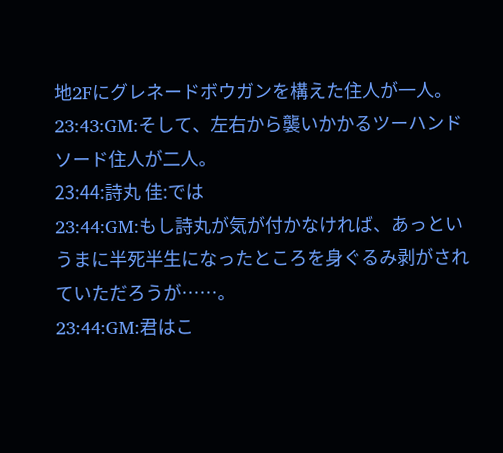地2Fにグレネードボウガンを構えた住人が一人。
23:43:GM:そして、左右から襲いかかるツーハンドソード住人が二人。
23:44:詩丸 佳:では
23:44:GM:もし詩丸が気が付かなければ、あっというまに半死半生になったところを身ぐるみ剥がされていただろうが……。
23:44:GM:君はこ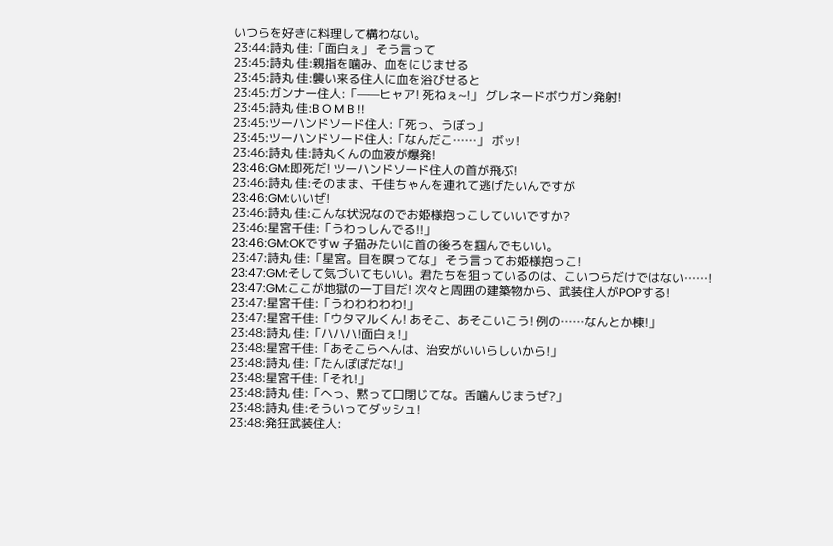いつらを好きに料理して構わない。
23:44:詩丸 佳:「面白ぇ」 そう言って
23:45:詩丸 佳:親指を噛み、血をにじませる
23:45:詩丸 佳:襲い来る住人に血を浴びせると
23:45:ガンナー住人:「——ヒャア! 死ねぇ~!」 グレネードボウガン発射!
23:45:詩丸 佳:B O M B !!
23:45:ツーハンドソード住人:「死っ、うぼっ」
23:45:ツーハンドソード住人:「なんだこ……」 ボッ!
23:46:詩丸 佳:詩丸くんの血液が爆発!
23:46:GM:即死だ! ツーハンドソード住人の首が飛ぶ!
23:46:詩丸 佳:そのまま、千佳ちゃんを連れて逃げたいんですが
23:46:GM:いいぜ!
23:46:詩丸 佳:こんな状況なのでお姫様抱っこしていいですか?
23:46:星宮千佳:「うわっしんでる!!」
23:46:GM:OKですw 子猫みたいに首の後ろを掴んでもいい。
23:47:詩丸 佳:「星宮。目を瞑ってな」 そう言ってお姫様抱っこ!
23:47:GM:そして気づいてもいい。君たちを狙っているのは、こいつらだけではない……!
23:47:GM:ここが地獄の一丁目だ! 次々と周囲の建築物から、武装住人がPOPする!
23:47:星宮千佳:「うわわわわわ!」
23:47:星宮千佳:「ウタマルくん! あそこ、あそこいこう! 例の……なんとか棟!」
23:48:詩丸 佳:「ハハハ!面白ぇ!」
23:48:星宮千佳:「あそこらへんは、治安がいいらしいから!」
23:48:詩丸 佳:「たんぽぽだな!」
23:48:星宮千佳:「それ!」
23:48:詩丸 佳:「へっ、黙って口閉じてな。舌噛んじまうぜ?」
23:48:詩丸 佳:そういってダッシュ!
23:48:発狂武装住人: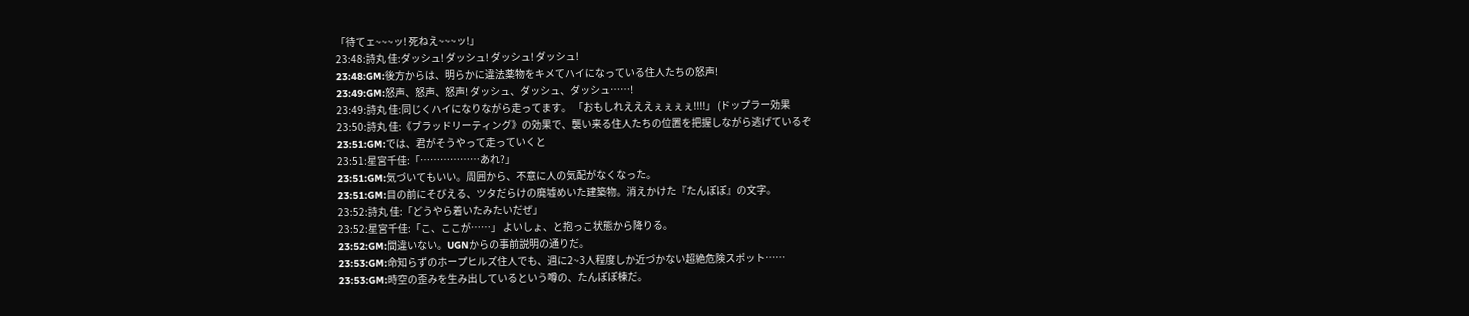「待てェ~~~ッ! 死ねえ~~~ッ!」
23:48:詩丸 佳:ダッシュ! ダッシュ! ダッシュ! ダッシュ!
23:48:GM:後方からは、明らかに違法薬物をキメてハイになっている住人たちの怒声!
23:49:GM:怒声、怒声、怒声! ダッシュ、ダッシュ、ダッシュ……!
23:49:詩丸 佳:同じくハイになりながら走ってます。 「おもしれえええぇぇぇぇ!!!!」 (ドップラー効果
23:50:詩丸 佳:《ブラッドリーティング》の効果で、襲い来る住人たちの位置を把握しながら逃げているぞ
23:51:GM:では、君がそうやって走っていくと
23:51:星宮千佳:「………………あれ?」
23:51:GM:気づいてもいい。周囲から、不意に人の気配がなくなった。
23:51:GM:目の前にそびえる、ツタだらけの廃墟めいた建築物。消えかけた『たんぽぽ』の文字。
23:52:詩丸 佳:「どうやら着いたみたいだぜ」
23:52:星宮千佳:「こ、ここが……」 よいしょ、と抱っこ状態から降りる。
23:52:GM:間違いない。UGNからの事前説明の通りだ。
23:53:GM:命知らずのホープヒルズ住人でも、週に2~3人程度しか近づかない超絶危険スポット……
23:53:GM:時空の歪みを生み出しているという噂の、たんぽぽ棟だ。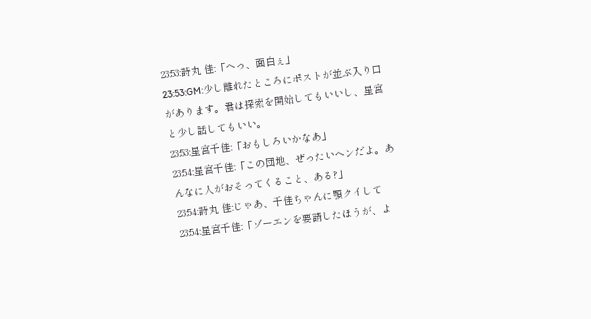23:53:詩丸 佳:「へっ、面白ぇ」
23:53:GM:少し離れたところにポストが並ぶ入り口があります。君は探索を開始してもいいし、星宮と少し話してもいい。
23:53:星宮千佳:「おもしろいかなあ」
23:54:星宮千佳:「この団地、ぜったいヘンだよ。あんなに人がおそってくること、ある?」
23:54:詩丸 佳:じゃあ、千佳ちゃんに顎クイして
23:54:星宮千佳:「ゾーエンを要請したほうが、よ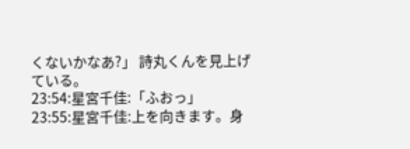くないかなあ?」 詩丸くんを見上げている。
23:54:星宮千佳:「ふおっ」
23:55:星宮千佳:上を向きます。身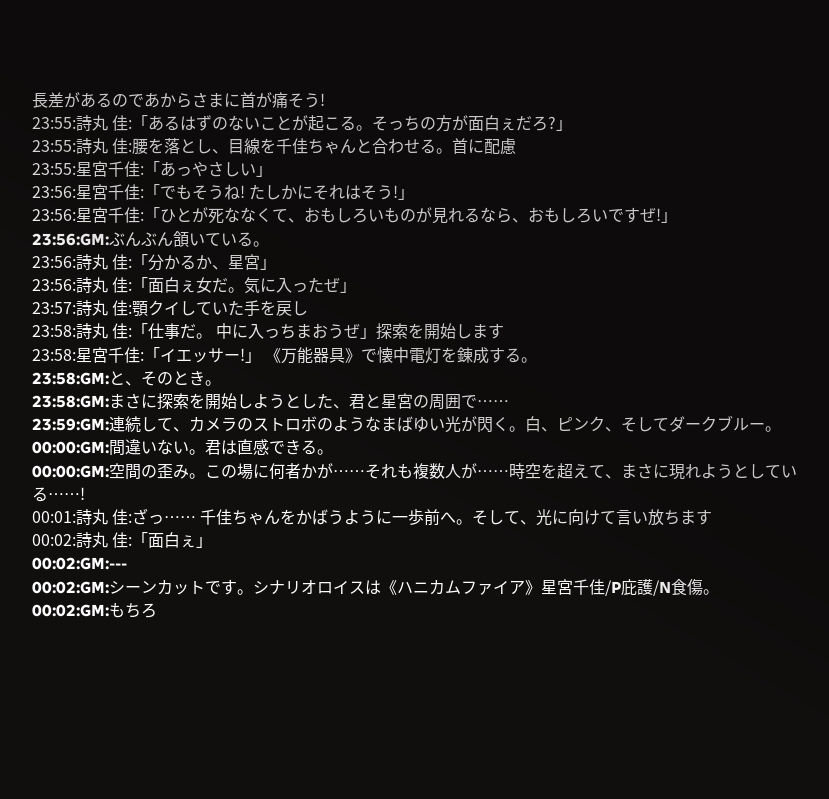長差があるのであからさまに首が痛そう!
23:55:詩丸 佳:「あるはずのないことが起こる。そっちの方が面白ぇだろ?」
23:55:詩丸 佳:腰を落とし、目線を千佳ちゃんと合わせる。首に配慮
23:55:星宮千佳:「あっやさしい」
23:56:星宮千佳:「でもそうね! たしかにそれはそう!」
23:56:星宮千佳:「ひとが死ななくて、おもしろいものが見れるなら、おもしろいですぜ!」
23:56:GM:ぶんぶん頷いている。
23:56:詩丸 佳:「分かるか、星宮」
23:56:詩丸 佳:「面白ぇ女だ。気に入ったぜ」
23:57:詩丸 佳:顎クイしていた手を戻し
23:58:詩丸 佳:「仕事だ。 中に入っちまおうぜ」探索を開始します
23:58:星宮千佳:「イエッサー!」 《万能器具》で懐中電灯を錬成する。
23:58:GM:と、そのとき。
23:58:GM:まさに探索を開始しようとした、君と星宮の周囲で……
23:59:GM:連続して、カメラのストロボのようなまばゆい光が閃く。白、ピンク、そしてダークブルー。
00:00:GM:間違いない。君は直感できる。
00:00:GM:空間の歪み。この場に何者かが……それも複数人が……時空を超えて、まさに現れようとしている……!
00:01:詩丸 佳:ざっ…… 千佳ちゃんをかばうように一歩前へ。そして、光に向けて言い放ちます
00:02:詩丸 佳:「面白ぇ」
00:02:GM:---
00:02:GM:シーンカットです。シナリオロイスは《ハニカムファイア》星宮千佳/P庇護/N食傷。
00:02:GM:もちろ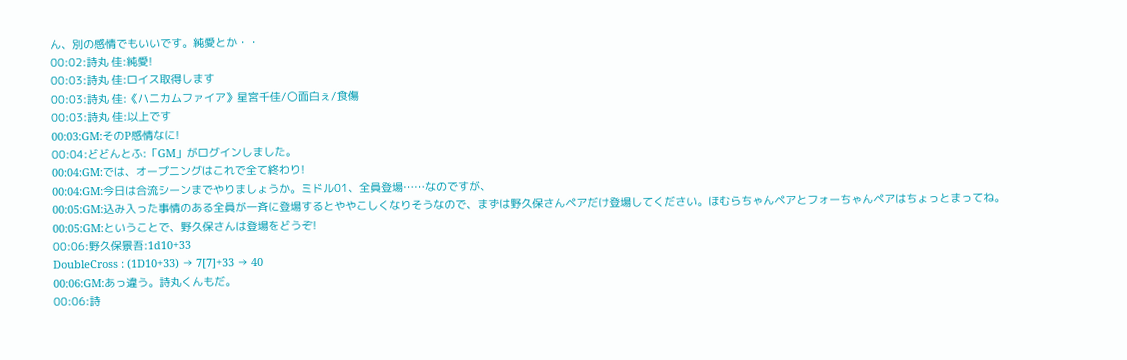ん、別の感情でもいいです。純愛とか・・
00:02:詩丸 佳:純愛!
00:03:詩丸 佳:ロイス取得します
00:03:詩丸 佳:《ハニカムファイア》星宮千佳/〇面白ぇ/食傷
00:03:詩丸 佳:以上です
00:03:GM:そのP感情なに!
00:04:どどんとふ:「GM」がログインしました。
00:04:GM:では、オープニングはこれで全て終わり!
00:04:GM:今日は合流シーンまでやりましょうか。ミドル01、全員登場……なのですが、
00:05:GM:込み入った事情のある全員が一斉に登場するとややこしくなりそうなので、まずは野久保さんペアだけ登場してください。ほむらちゃんペアとフォーちゃんペアはちょっとまってね。
00:05:GM:ということで、野久保さんは登場をどうぞ!
00:06:野久保景吾:1d10+33
DoubleCross : (1D10+33) → 7[7]+33 → 40
00:06:GM:あっ違う。詩丸くんもだ。
00:06:詩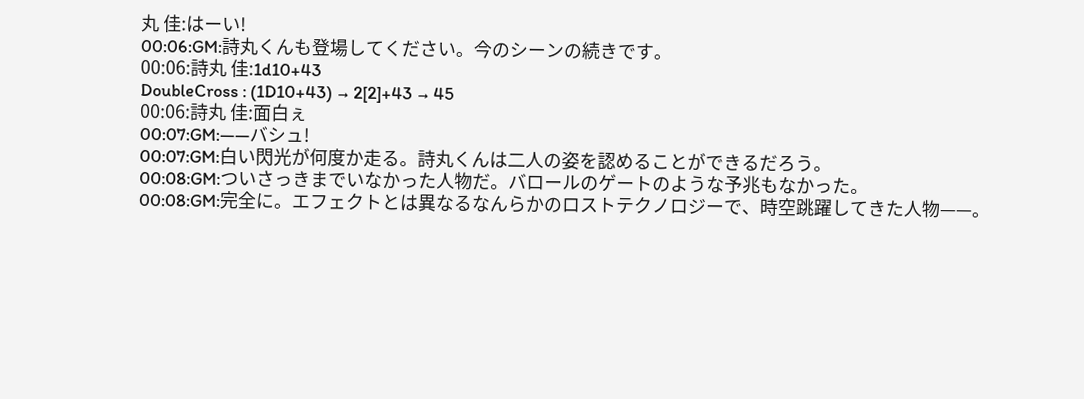丸 佳:はーい!
00:06:GM:詩丸くんも登場してください。今のシーンの続きです。
00:06:詩丸 佳:1d10+43
DoubleCross : (1D10+43) → 2[2]+43 → 45
00:06:詩丸 佳:面白ぇ
00:07:GM:——バシュ!
00:07:GM:白い閃光が何度か走る。詩丸くんは二人の姿を認めることができるだろう。
00:08:GM:ついさっきまでいなかった人物だ。バロールのゲートのような予兆もなかった。
00:08:GM:完全に。エフェクトとは異なるなんらかのロストテクノロジーで、時空跳躍してきた人物——。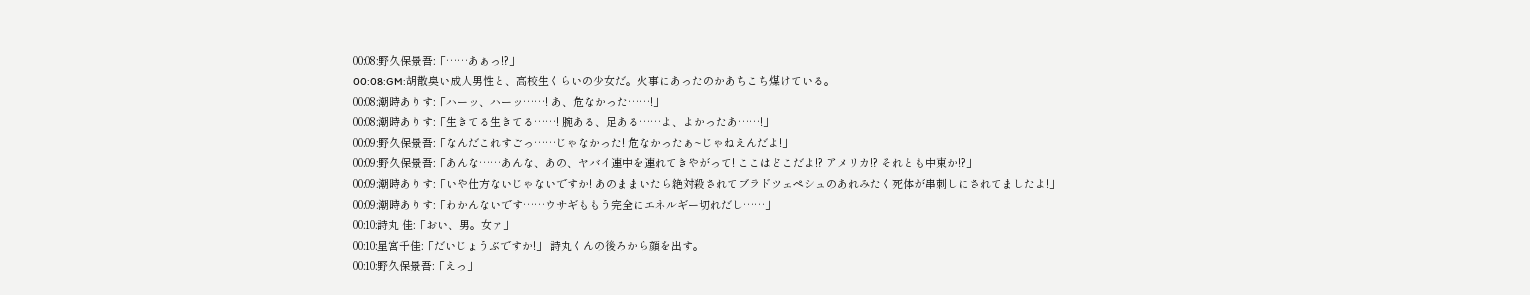00:08:野久保景吾:「……あぁっ!?」
00:08:GM:胡散臭い成人男性と、高校生くらいの少女だ。火事にあったのかあちこち煤けている。
00:08:潮時ありす:「ハーッ、ハーッ……! あ、危なかった……!」
00:08:潮時ありす:「生きてる生きてる……! 腕ある、足ある……よ、よかったあ……!」
00:09:野久保景吾:「なんだこれすごっ……じゃなかった! 危なかったぁ~じゃねえんだよ!」
00:09:野久保景吾:「あんな……あんな、あの、ヤバイ連中を連れてきやがって! ここはどこだよ!? アメリカ!? それとも中東か!?」
00:09:潮時ありす:「いや仕方ないじゃないですか! あのままいたら絶対殺されてブラドツェペシュのあれみたく死体が串刺しにされてましたよ!」
00:09:潮時ありす:「わかんないです……ウサギももう完全にエネルギー切れだし……」
00:10:詩丸 佳:「おい、男。女ァ」
00:10:星宮千佳:「だいじょうぶですか!」 詩丸くんの後ろから顔を出す。
00:10:野久保景吾:「えっ」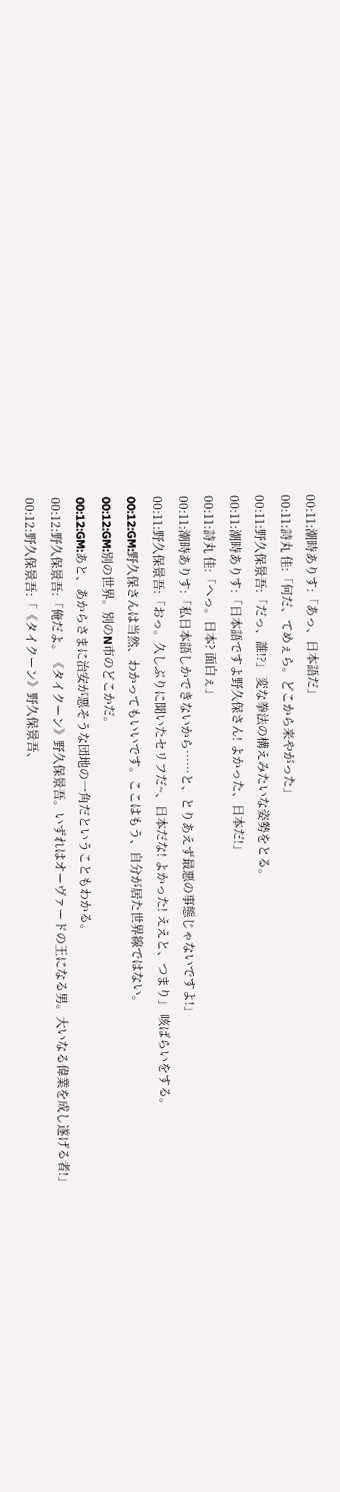00:11:潮時ありす:「あっ、日本語だ」
00:11:詩丸 佳:「何だ、てめぇら。どこから来やがった」
00:11:野久保景吾:「だっ、誰!?」 変な拳法の構えみたいな姿勢をとる。
00:11:潮時ありす:「日本語ですよ野久保さん! よかった、日本だ!」
00:11:詩丸 佳:「へっ。日本? 面白ぇ」
00:11:潮時ありす:「私日本語しかできないから……と、とりあえず最悪の事態じゃないですよ!」
00:11:野久保景吾:「おっ。久しぶりに聞いたセリフだ~、日本だな! よかった! ええと、つまり」 咳ばらいをする。
00:12:GM:野久保さんは当然、わかってもいいです。ここはもう、自分が居た世界線ではない。
00:12:GM:別の世界。別のN市のどこかだ。
00:12:GM:あと、あからさまに治安が悪そうな団地の一角だということもわかる。
00:12:野久保景吾:「俺だよ。《タイクーン》野久保景吾。いずれはオーヴァードの王になる男。大いなる偉業を成し遂げる者!」
00:12:野久保景吾:「《タイクーン》野久保景吾、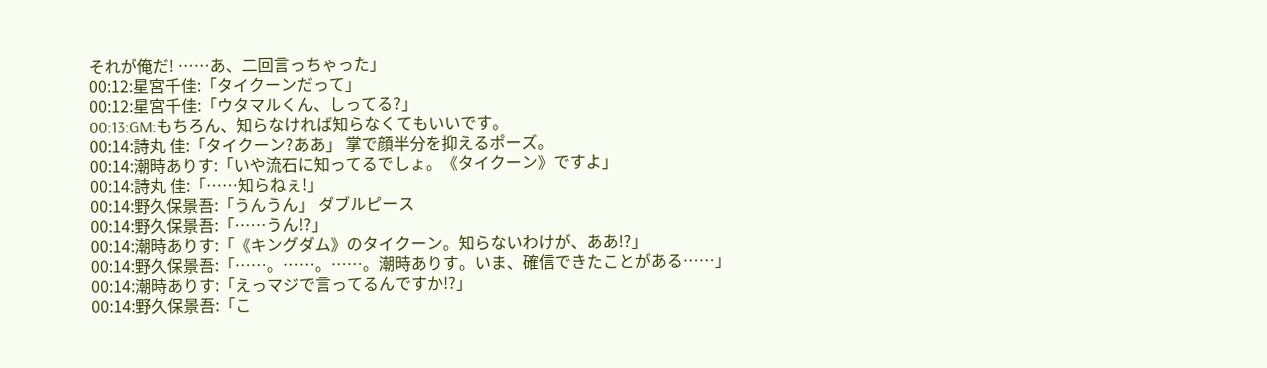それが俺だ! ……あ、二回言っちゃった」
00:12:星宮千佳:「タイクーンだって」
00:12:星宮千佳:「ウタマルくん、しってる?」
00:13:GM:もちろん、知らなければ知らなくてもいいです。
00:14:詩丸 佳:「タイクーン?ああ」 掌で顔半分を抑えるポーズ。
00:14:潮時ありす:「いや流石に知ってるでしょ。《タイクーン》ですよ」
00:14:詩丸 佳:「……知らねぇ!」
00:14:野久保景吾:「うんうん」 ダブルピース
00:14:野久保景吾:「……うん!?」
00:14:潮時ありす:「《キングダム》のタイクーン。知らないわけが、ああ!?」
00:14:野久保景吾:「……。……。……。潮時ありす。いま、確信できたことがある……」
00:14:潮時ありす:「えっマジで言ってるんですか!?」
00:14:野久保景吾:「こ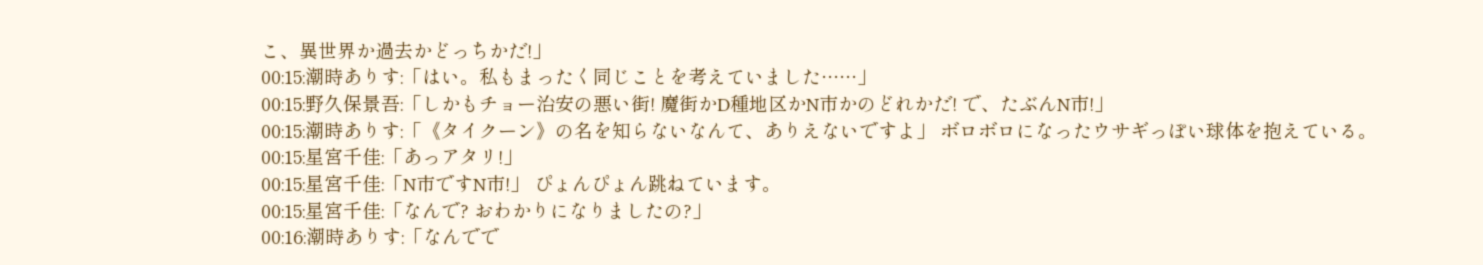こ、異世界か過去かどっちかだ!」
00:15:潮時ありす:「はい。私もまったく同じことを考えていました……」
00:15:野久保景吾:「しかもチョー治安の悪い街! 魔街かD種地区かN市かのどれかだ! で、たぶんN市!」
00:15:潮時ありす:「《タイクーン》の名を知らないなんて、ありえないですよ」 ボロボロになったウサギっぽい球体を抱えている。
00:15:星宮千佳:「あっアタリ!」
00:15:星宮千佳:「N市ですN市!」 ぴょんぴょん跳ねています。
00:15:星宮千佳:「なんで? おわかりになりましたの?」
00:16:潮時ありす:「なんでで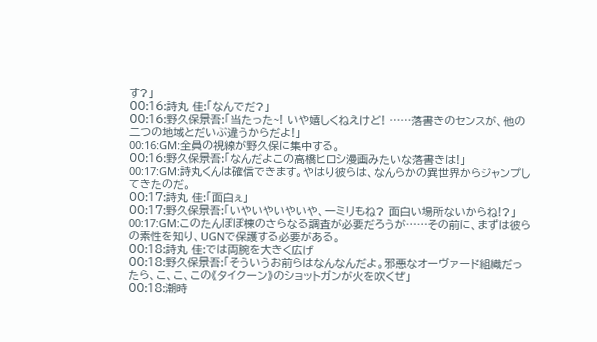す?」
00:16:詩丸 佳:「なんでだ?」
00:16:野久保景吾:「当たった~! いや嬉しくねえけど! ……落書きのセンスが、他の二つの地域とだいぶ違うからだよ!」
00:16:GM:全員の視線が野久保に集中する。
00:16:野久保景吾:「なんだよこの高橋ヒロシ漫画みたいな落書きは!」
00:17:GM:詩丸くんは確信できます。やはり彼らは、なんらかの異世界からジャンプしてきたのだ。
00:17:詩丸 佳:「面白ぇ」
00:17:野久保景吾:「いやいやいやいや、一ミリもね? 面白い場所ないからね!?」
00:17:GM:このたんぽぽ棟のさらなる調査が必要だろうが……その前に、まずは彼らの素性を知り、UGNで保護する必要がある。
00:18:詩丸 佳:では両腕を大きく広げ
00:18:野久保景吾:「そういうお前らはなんなんだよ。邪悪なオーヴァード組織だったら、こ、こ、この《タイクーン》のショットガンが火を吹くぜ」
00:18:潮時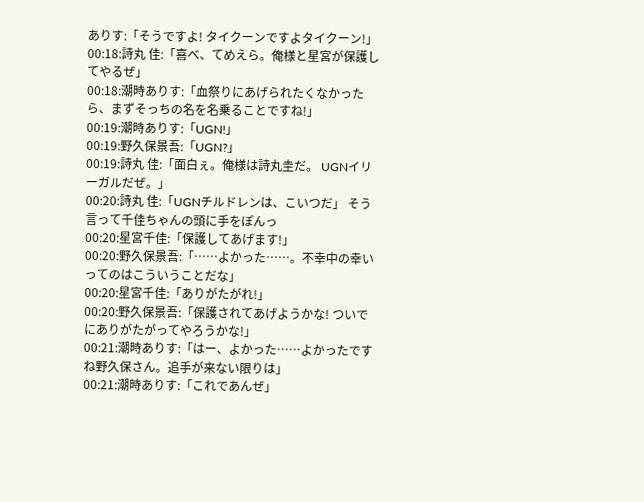ありす:「そうですよ! タイクーンですよタイクーン!」
00:18:詩丸 佳:「喜べ、てめえら。俺様と星宮が保護してやるぜ」
00:18:潮時ありす:「血祭りにあげられたくなかったら、まずそっちの名を名乗ることですね!」
00:19:潮時ありす:「UGN!」
00:19:野久保景吾:「UGN?」
00:19:詩丸 佳:「面白ぇ。俺様は詩丸圭だ。 UGNイリーガルだぜ。」
00:20:詩丸 佳:「UGNチルドレンは、こいつだ」 そう言って千佳ちゃんの頭に手をぽんっ
00:20:星宮千佳:「保護してあげます!」
00:20:野久保景吾:「……よかった……。不幸中の幸いってのはこういうことだな」
00:20:星宮千佳:「ありがたがれ!」
00:20:野久保景吾:「保護されてあげようかな! ついでにありがたがってやろうかな!」
00:21:潮時ありす:「はー、よかった……よかったですね野久保さん。追手が来ない限りは」
00:21:潮時ありす:「これであんぜ」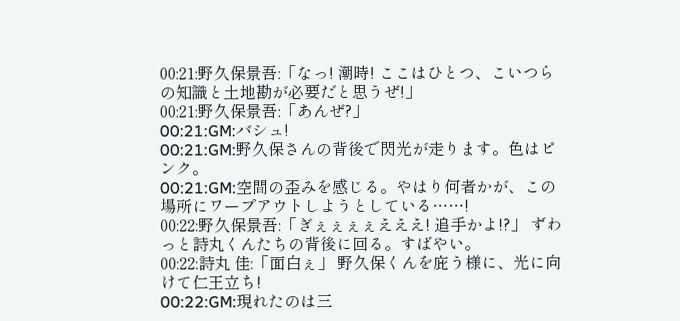00:21:野久保景吾:「なっ! 潮時! ここはひとつ、こいつらの知識と土地勘が必要だと思うぜ!」
00:21:野久保景吾:「あんぜ?」
00:21:GM:バシュ!
00:21:GM:野久保さんの背後で閃光が走ります。色はピンク。
00:21:GM:空間の歪みを感じる。やはり何者かが、この場所にワープアウトしようとしている……!
00:22:野久保景吾:「ぎぇぇぇぇえええ! 追手かよ!?」 ずわっと詩丸くんたちの背後に回る。すばやい。
00:22:詩丸 佳:「面白ぇ」 野久保くんを庇う様に、光に向けて仁王立ち!
00:22:GM:現れたのは三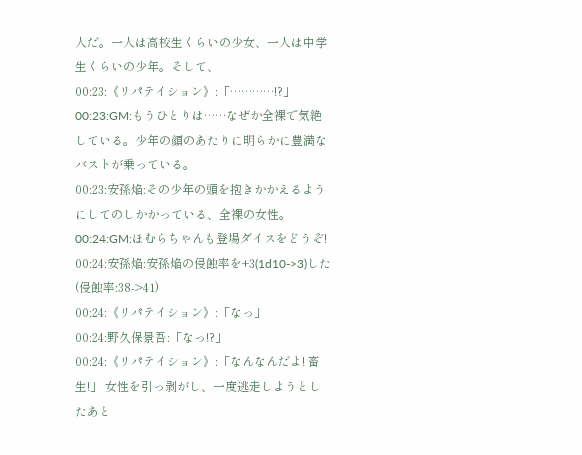人だ。一人は高校生くらいの少女、一人は中学生くらいの少年。そして、
00:23:《リパテイション》:「…………!?」
00:23:GM:もうひとりは……なぜか全裸で気絶している。少年の顔のあたりに明らかに豊満なバストが乗っている。
00:23:安孫焔:その少年の頭を抱きかかえるようにしてのしかかっている、全裸の女性。
00:24:GM:ほむらちゃんも登場ダイスをどうぞ!
00:24:安孫焔:安孫焔の侵蝕率を+3(1d10->3)した(侵蝕率:38->41)
00:24:《リパテイション》:「なっ」
00:24:野久保景吾:「なっ!?」
00:24:《リパテイション》:「なんなんだよ! 畜生!」 女性を引っ剥がし、一度逃走しようとしたあと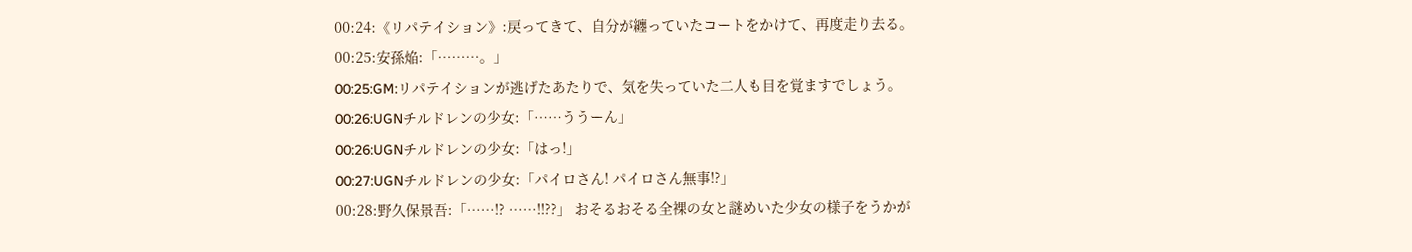00:24:《リパテイション》:戻ってきて、自分が纏っていたコートをかけて、再度走り去る。
00:25:安孫焔:「………。」
00:25:GM:リパテイションが逃げたあたりで、気を失っていた二人も目を覚ますでしょう。
00:26:UGNチルドレンの少女:「……ううーん」
00:26:UGNチルドレンの少女:「はっ!」
00:27:UGNチルドレンの少女:「パイロさん! パイロさん無事!?」
00:28:野久保景吾:「……!? ……!!??」 おそるおそる全裸の女と謎めいた少女の様子をうかが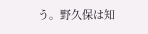う。野久保は知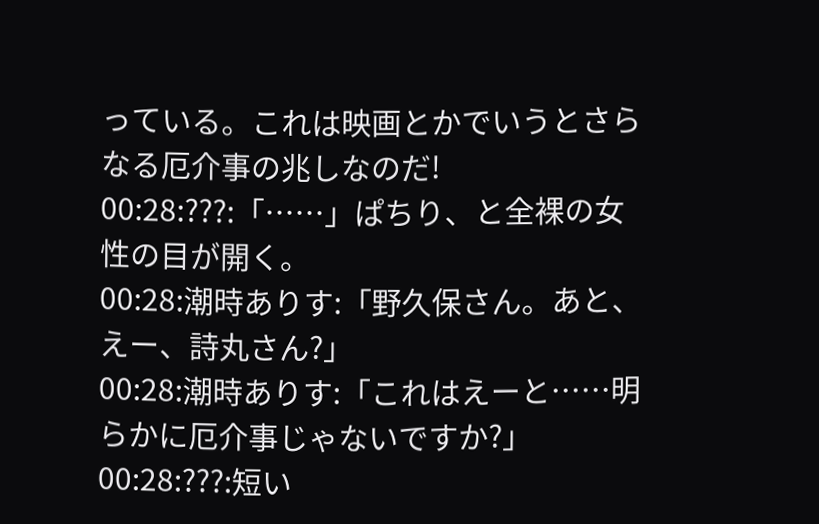っている。これは映画とかでいうとさらなる厄介事の兆しなのだ!
00:28:???:「……」ぱちり、と全裸の女性の目が開く。
00:28:潮時ありす:「野久保さん。あと、えー、詩丸さん?」
00:28:潮時ありす:「これはえーと……明らかに厄介事じゃないですか?」
00:28:???:短い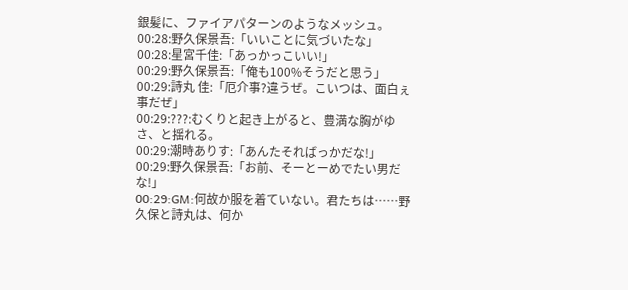銀髪に、ファイアパターンのようなメッシュ。
00:28:野久保景吾:「いいことに気づいたな」
00:28:星宮千佳:「あっかっこいい!」
00:29:野久保景吾:「俺も100%そうだと思う」
00:29:詩丸 佳:「厄介事?違うぜ。こいつは、面白ぇ事だぜ」
00:29:???:むくりと起き上がると、豊満な胸がゆさ、と揺れる。
00:29:潮時ありす:「あんたそればっかだな!」
00:29:野久保景吾:「お前、そーとーめでたい男だな!」
00:29:GM:何故か服を着ていない。君たちは……野久保と詩丸は、何か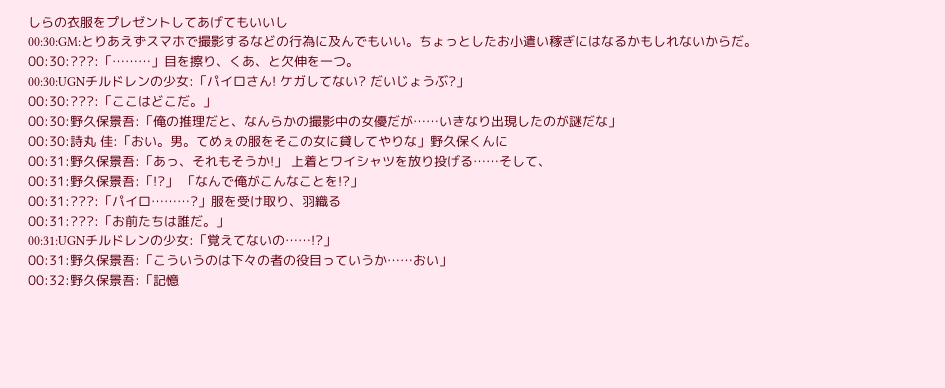しらの衣服をプレゼントしてあげてもいいし
00:30:GM:とりあえずスマホで撮影するなどの行為に及んでもいい。ちょっとしたお小遣い稼ぎにはなるかもしれないからだ。
00:30:???:「………」目を擦り、くあ、と欠伸を一つ。
00:30:UGNチルドレンの少女:「パイロさん! ケガしてない? だいじょうぶ?」
00:30:???:「ここはどこだ。」
00:30:野久保景吾:「俺の推理だと、なんらかの撮影中の女優だが……いきなり出現したのが謎だな」
00:30:詩丸 佳:「おい。男。てめぇの服をそこの女に貸してやりな」野久保くんに
00:31:野久保景吾:「あっ、それもそうか!」 上着とワイシャツを放り投げる……そして、
00:31:野久保景吾:「!?」 「なんで俺がこんなことを!?」
00:31:???:「パイロ………?」服を受け取り、羽織る
00:31:???:「お前たちは誰だ。」
00:31:UGNチルドレンの少女:「覚えてないの……!?」
00:31:野久保景吾:「こういうのは下々の者の役目っていうか……おい」
00:32:野久保景吾:「記憶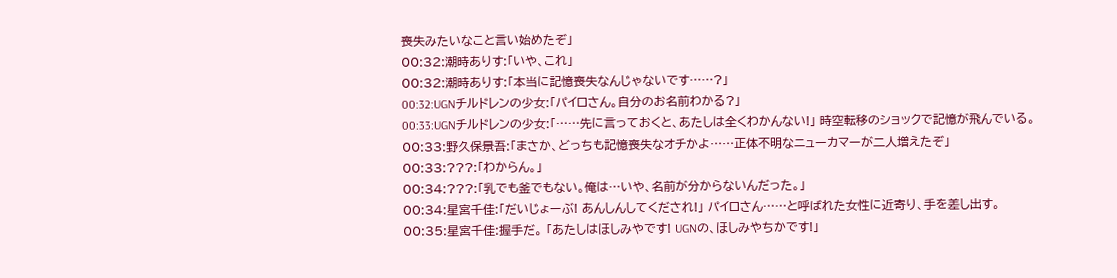喪失みたいなこと言い始めたぞ」
00:32:潮時ありす:「いや、これ」
00:32:潮時ありす:「本当に記憶喪失なんじゃないです……?」
00:32:UGNチルドレンの少女:「パイロさん。自分のお名前わかる?」
00:33:UGNチルドレンの少女:「……先に言っておくと、あたしは全くわかんない!」 時空転移のショックで記憶が飛んでいる。
00:33:野久保景吾:「まさか、どっちも記憶喪失なオチかよ……正体不明なニューカマーが二人増えたぞ」
00:33:???:「わからん。」
00:34:???:「乳でも釜でもない。俺は…いや、名前が分からないんだった。」
00:34:星宮千佳:「だいじょーぶ! あんしんしてくだされ!」 パイロさん……と呼ばれた女性に近寄り、手を差し出す。
00:35:星宮千佳:握手だ。 「あたしはほしみやです! UGNの、ほしみやちかです!」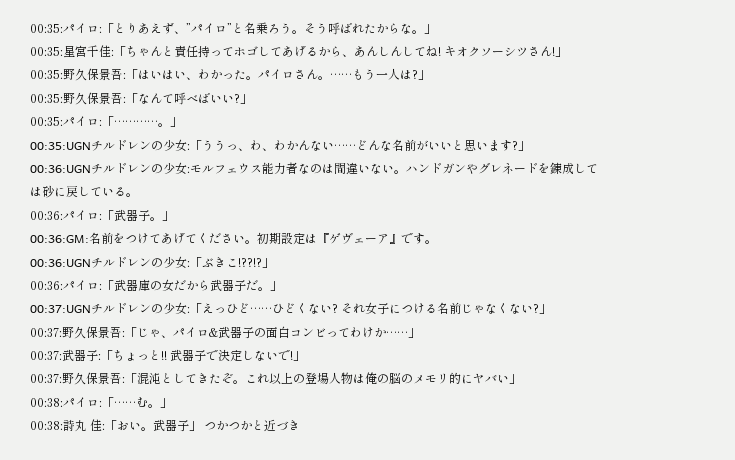00:35:パイロ:「とりあえず、”パイロ”と名乗ろう。そう呼ばれたからな。」
00:35:星宮千佳:「ちゃんと責任持ってホゴしてあげるから、あんしんしてね! キオクソーシツさん!」
00:35:野久保景吾:「はいはい、わかった。パイロさん。……もう一人は?」
00:35:野久保景吾:「なんて呼べばいい?」
00:35:パイロ:「…………。」
00:35:UGNチルドレンの少女:「ううっ、わ、わかんない……どんな名前がいいと思います?」
00:36:UGNチルドレンの少女:モルフェウス能力者なのは間違いない。ハンドガンやグレネードを錬成しては砂に戻している。
00:36:パイロ:「武器子。」
00:36:GM:名前をつけてあげてください。初期設定は『ゲヴェーア』です。
00:36:UGNチルドレンの少女:「ぶきこ!??!?」
00:36:パイロ:「武器庫の女だから武器子だ。」
00:37:UGNチルドレンの少女:「えっひど……ひどくない? それ女子につける名前じゃなくない?」
00:37:野久保景吾:「じゃ、パイロ&武器子の面白コンビってわけか……」
00:37:武器子:「ちょっと!! 武器子で決定しないで!」
00:37:野久保景吾:「混沌としてきたぞ。これ以上の登場人物は俺の脳のメモリ的にヤバい」
00:38:パイロ:「……む。」
00:38:詩丸 佳:「おい。武器子」 つかつかと近づき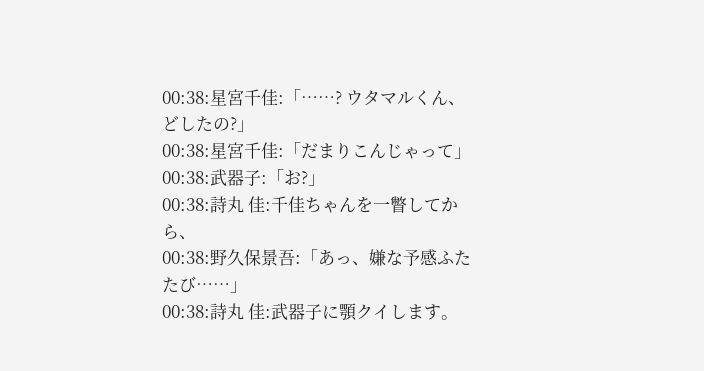00:38:星宮千佳:「……? ウタマルくん、どしたの?」
00:38:星宮千佳:「だまりこんじゃって」
00:38:武器子:「お?」
00:38:詩丸 佳:千佳ちゃんを一瞥してから、
00:38:野久保景吾:「あっ、嫌な予感ふたたび……」
00:38:詩丸 佳:武器子に顎クイします。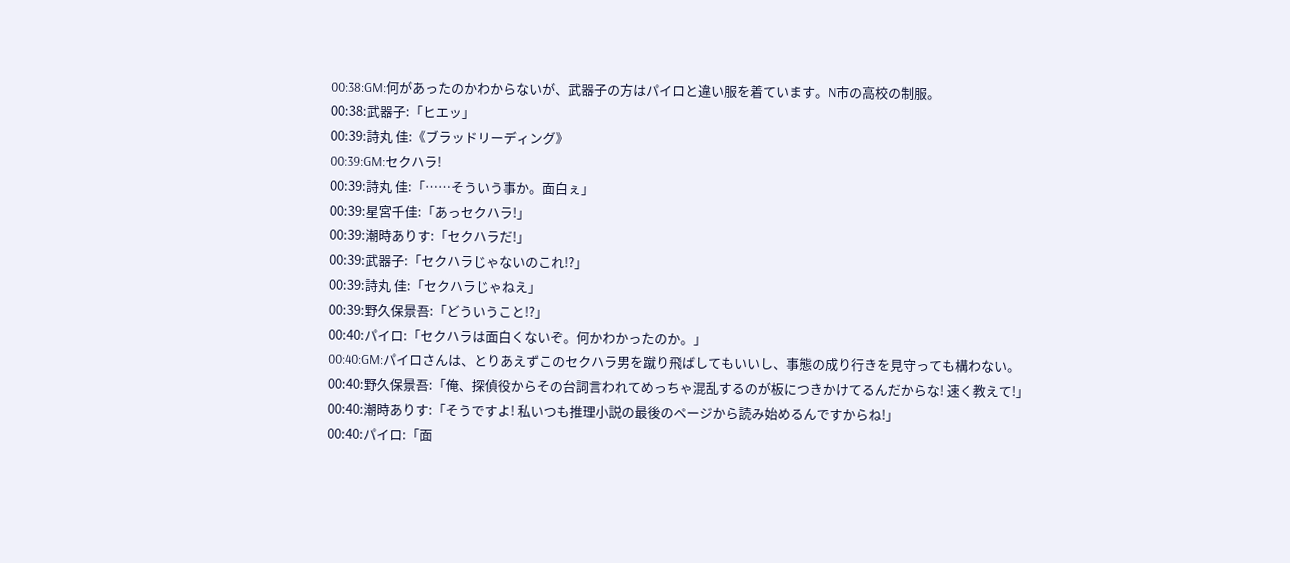00:38:GM:何があったのかわからないが、武器子の方はパイロと違い服を着ています。N市の高校の制服。
00:38:武器子:「ヒエッ」
00:39:詩丸 佳:《ブラッドリーディング》
00:39:GM:セクハラ!
00:39:詩丸 佳:「……そういう事か。面白ぇ」
00:39:星宮千佳:「あっセクハラ!」
00:39:潮時ありす:「セクハラだ!」
00:39:武器子:「セクハラじゃないのこれ!?」
00:39:詩丸 佳:「セクハラじゃねえ」
00:39:野久保景吾:「どういうこと!?」
00:40:パイロ:「セクハラは面白くないぞ。何かわかったのか。」
00:40:GM:パイロさんは、とりあえずこのセクハラ男を蹴り飛ばしてもいいし、事態の成り行きを見守っても構わない。
00:40:野久保景吾:「俺、探偵役からその台詞言われてめっちゃ混乱するのが板につきかけてるんだからな! 速く教えて!」
00:40:潮時ありす:「そうですよ! 私いつも推理小説の最後のページから読み始めるんですからね!」
00:40:パイロ:「面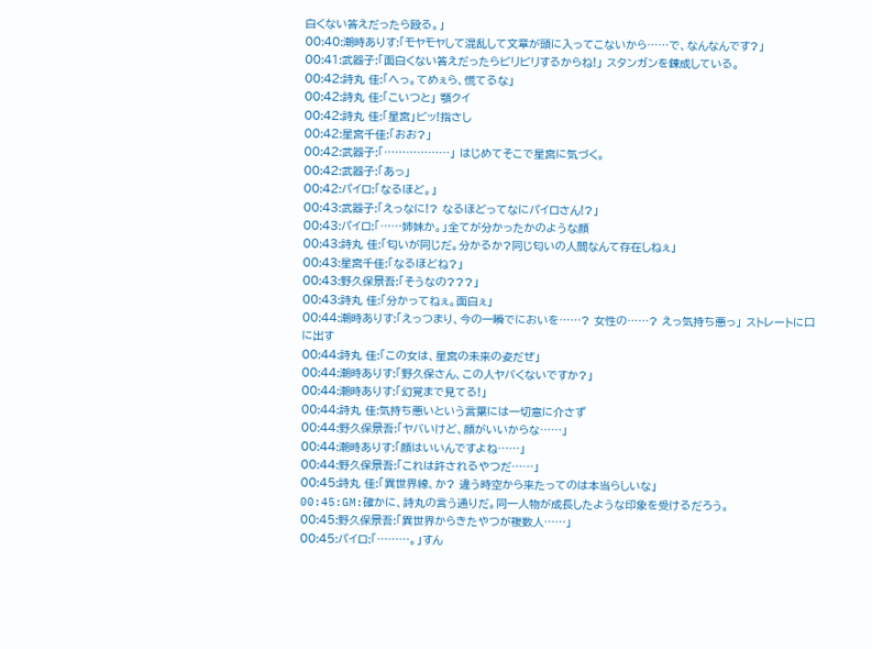白くない答えだったら殴る。」
00:40:潮時ありす:「モヤモヤして混乱して文章が頭に入ってこないから……で、なんなんです?」
00:41:武器子:「面白くない答えだったらビリビリするからね!」 スタンガンを錬成している。
00:42:詩丸 佳:「へっ。てめぇら、慌てるな」
00:42:詩丸 佳:「こいつと」 顎クイ
00:42:詩丸 佳:「星宮」ビッ!指さし
00:42:星宮千佳:「おお?」
00:42:武器子:「………………」 はじめてそこで星宮に気づく。
00:42:武器子:「あっ」
00:42:パイロ:「なるほど。」
00:43:武器子:「えっなに!? なるほどってなにパイロさん!?」
00:43:パイロ:「……姉妹か。」全てが分かったかのような顔
00:43:詩丸 佳:「匂いが同じだ。分かるか?同じ匂いの人間なんて存在しねぇ」
00:43:星宮千佳:「なるほどね?」
00:43:野久保景吾:「そうなの???」
00:43:詩丸 佳:「分かってねぇ。面白ぇ」
00:44:潮時ありす:「えっつまり、今の一瞬でにおいを……? 女性の……? えっ気持ち悪っ」 ストレートに口に出す
00:44:詩丸 佳:「この女は、星宮の未来の姿だぜ」
00:44:潮時ありす:「野久保さん、この人ヤバくないですか?」
00:44:潮時ありす:「幻覚まで見てる!」
00:44:詩丸 佳:気持ち悪いという言葉には一切意に介さず
00:44:野久保景吾:「ヤバいけど、顔がいいからな……」
00:44:潮時ありす:「顔はいいんですよね……」
00:44:野久保景吾:「これは許されるやつだ……」
00:45:詩丸 佳:「異世界線、か? 違う時空から来たってのは本当らしいな」
00:45:GM:確かに、詩丸の言う通りだ。同一人物が成長したような印象を受けるだろう。
00:45:野久保景吾:「異世界からきたやつが複数人……」
00:45:パイロ:「………。」すん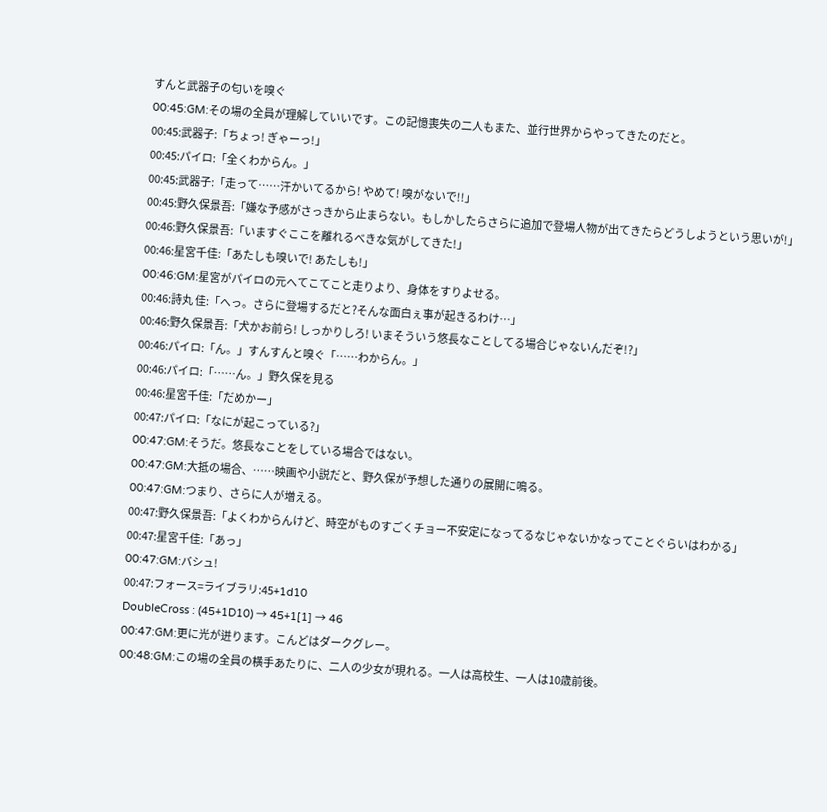すんと武器子の匂いを嗅ぐ
00:45:GM:その場の全員が理解していいです。この記憶喪失の二人もまた、並行世界からやってきたのだと。
00:45:武器子:「ちょっ! ぎゃーっ!」
00:45:パイロ:「全くわからん。」
00:45:武器子:「走って……汗かいてるから! やめて! 嗅がないで!!」
00:45:野久保景吾:「嫌な予感がさっきから止まらない。もしかしたらさらに追加で登場人物が出てきたらどうしようという思いが!」
00:46:野久保景吾:「いますぐここを離れるべきな気がしてきた!」
00:46:星宮千佳:「あたしも嗅いで! あたしも!」
00:46:GM:星宮がパイロの元へてこてこと走りより、身体をすりよせる。
00:46:詩丸 佳:「へっ。さらに登場するだと?そんな面白ぇ事が起きるわけ…」
00:46:野久保景吾:「犬かお前ら! しっかりしろ! いまそういう悠長なことしてる場合じゃないんだぞ!?」
00:46:パイロ:「ん。」すんすんと嗅ぐ「……わからん。」
00:46:パイロ:「……ん。」野久保を見る
00:46:星宮千佳:「だめかー」
00:47:パイロ:「なにが起こっている?」
00:47:GM:そうだ。悠長なことをしている場合ではない。
00:47:GM:大抵の場合、……映画や小説だと、野久保が予想した通りの展開に鳴る。
00:47:GM:つまり、さらに人が増える。
00:47:野久保景吾:「よくわからんけど、時空がものすごくチョー不安定になってるなじゃないかなってことぐらいはわかる」
00:47:星宮千佳:「あっ」
00:47:GM:バシュ!
00:47:フォース=ライブラリ:45+1d10
DoubleCross : (45+1D10) → 45+1[1] → 46
00:47:GM:更に光が迸ります。こんどはダークグレー。
00:48:GM:この場の全員の横手あたりに、二人の少女が現れる。一人は高校生、一人は10歳前後。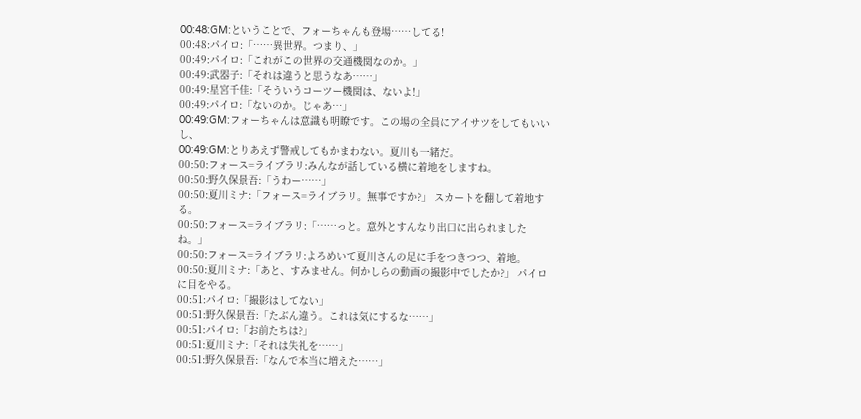00:48:GM:ということで、フォーちゃんも登場……してる!
00:48:パイロ:「……異世界。つまり、」
00:49:パイロ:「これがこの世界の交通機関なのか。」
00:49:武器子:「それは違うと思うなあ……」
00:49:星宮千佳:「そういうコーツー機関は、ないよ!」
00:49:パイロ:「ないのか。じゃあ…」
00:49:GM:フォーちゃんは意識も明瞭です。この場の全員にアイサツをしてもいいし、
00:49:GM:とりあえず警戒してもかまわない。夏川も一緒だ。
00:50:フォース=ライブラリ:みんなが話している横に着地をしますね。
00:50:野久保景吾:「うわー……」
00:50:夏川ミナ:「フォース=ライブラリ。無事ですか?」 スカートを翻して着地する。
00:50:フォース=ライブラリ:「……っと。意外とすんなり出口に出られましたね。」
00:50:フォース=ライブラリ:よろめいて夏川さんの足に手をつきつつ、着地。
00:50:夏川ミナ:「あと、すみません。何かしらの動画の撮影中でしたか?」 パイロに目をやる。
00:51:パイロ:「撮影はしてない」
00:51:野久保景吾:「たぶん違う。これは気にするな……」
00:51:パイロ:「お前たちは?」
00:51:夏川ミナ:「それは失礼を……」
00:51:野久保景吾:「なんで本当に増えた……」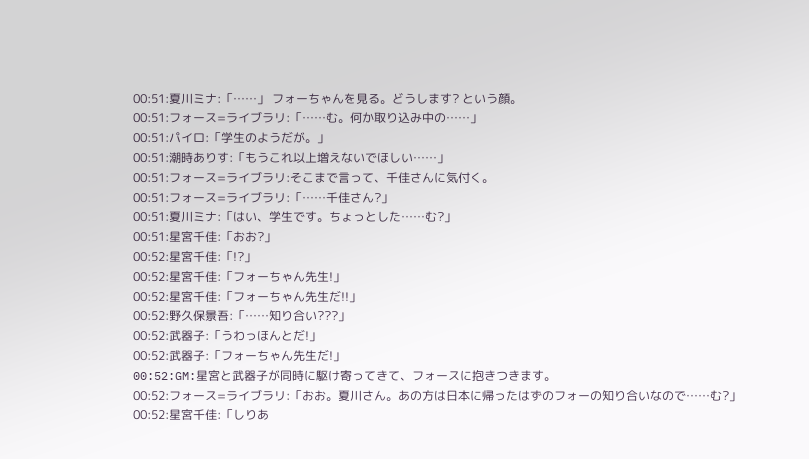00:51:夏川ミナ:「……」 フォーちゃんを見る。どうします? という顔。
00:51:フォース=ライブラリ:「……む。何か取り込み中の……」
00:51:パイロ:「学生のようだが。」
00:51:潮時ありす:「もうこれ以上増えないでほしい……」
00:51:フォース=ライブラリ:そこまで言って、千佳さんに気付く。
00:51:フォース=ライブラリ:「……千佳さん?」
00:51:夏川ミナ:「はい、学生です。ちょっとした……む?」
00:51:星宮千佳:「おお?」
00:52:星宮千佳:「!?」
00:52:星宮千佳:「フォーちゃん先生!」
00:52:星宮千佳:「フォーちゃん先生だ!!」
00:52:野久保景吾:「……知り合い???」
00:52:武器子:「うわっほんとだ!」
00:52:武器子:「フォーちゃん先生だ!」
00:52:GM:星宮と武器子が同時に駆け寄ってきて、フォースに抱きつきます。
00:52:フォース=ライブラリ:「おお。夏川さん。あの方は日本に帰ったはずのフォーの知り合いなので……む?」
00:52:星宮千佳:「しりあ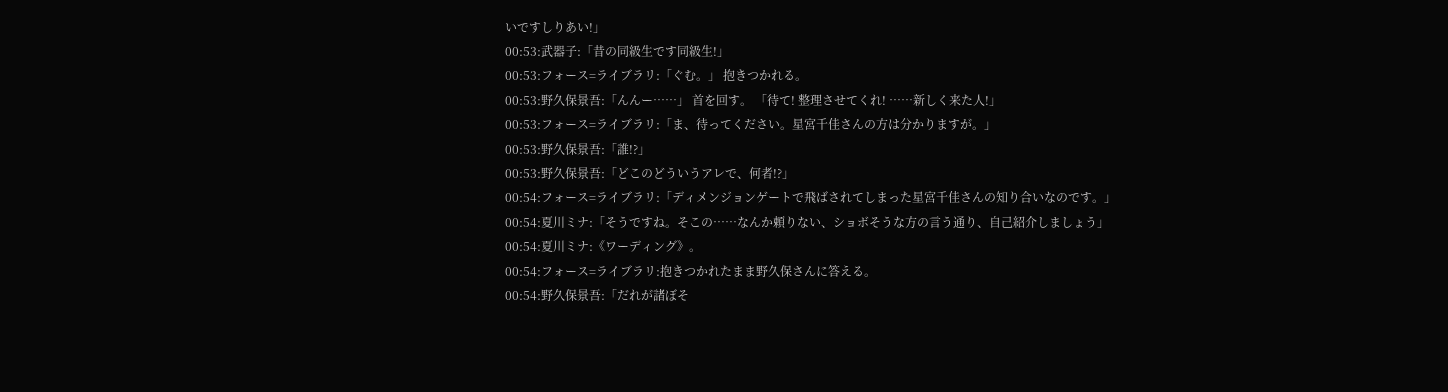いですしりあい!」
00:53:武器子:「昔の同級生です同級生!」
00:53:フォース=ライブラリ:「ぐむ。」 抱きつかれる。
00:53:野久保景吾:「んんー……」 首を回す。 「待て! 整理させてくれ! ……新しく来た人!」
00:53:フォース=ライブラリ:「ま、待ってください。星宮千佳さんの方は分かりますが。」
00:53:野久保景吾:「誰!?」
00:53:野久保景吾:「どこのどういうアレで、何者!?」
00:54:フォース=ライブラリ:「ディメンジョンゲートで飛ばされてしまった星宮千佳さんの知り合いなのです。」
00:54:夏川ミナ:「そうですね。そこの……なんか頼りない、ショボそうな方の言う通り、自己紹介しましょう」
00:54:夏川ミナ:《ワーディング》。
00:54:フォース=ライブラリ:抱きつかれたまま野久保さんに答える。
00:54:野久保景吾:「だれが諸ぼそ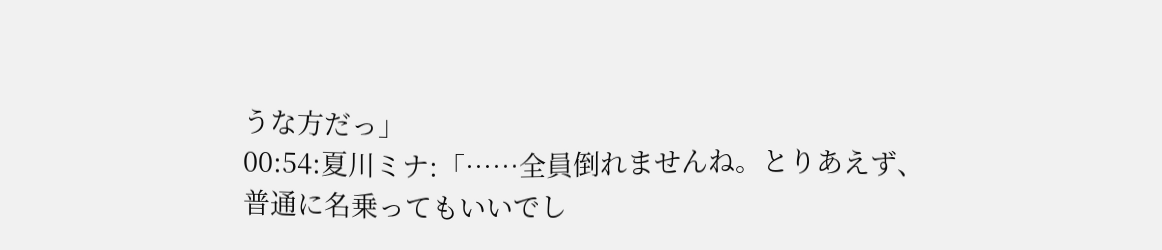うな方だっ」
00:54:夏川ミナ:「……全員倒れませんね。とりあえず、普通に名乗ってもいいでし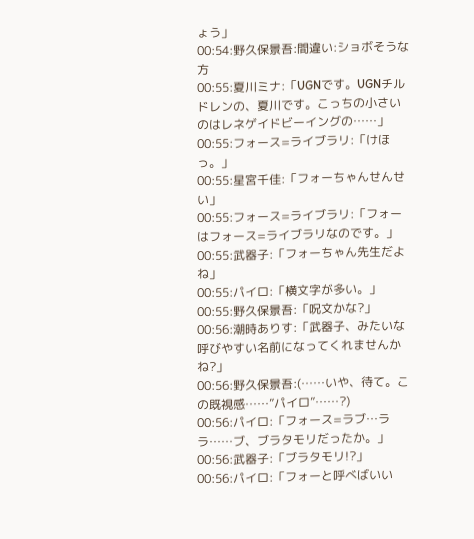ょう」
00:54:野久保景吾:間違い:ショボそうな方
00:55:夏川ミナ:「UGNです。UGNチルドレンの、夏川です。こっちの小さいのはレネゲイドビーイングの……」
00:55:フォース=ライブラリ:「けほっ。」
00:55:星宮千佳:「フォーちゃんせんせい」
00:55:フォース=ライブラリ:「フォーはフォース=ライブラリなのです。」
00:55:武器子:「フォーちゃん先生だよね」
00:55:パイロ:「横文字が多い。」
00:55:野久保景吾:「呪文かな?」
00:56:潮時ありす:「武器子、みたいな呼びやすい名前になってくれませんかね?」
00:56:野久保景吾:(……いや、待て。この既視感……”パイロ”……?)
00:56:パイロ:「フォース=ラブ…ララ……ブ、ブラタモリだったか。」
00:56:武器子:「ブラタモリ!?」
00:56:パイロ:「フォーと呼べばいい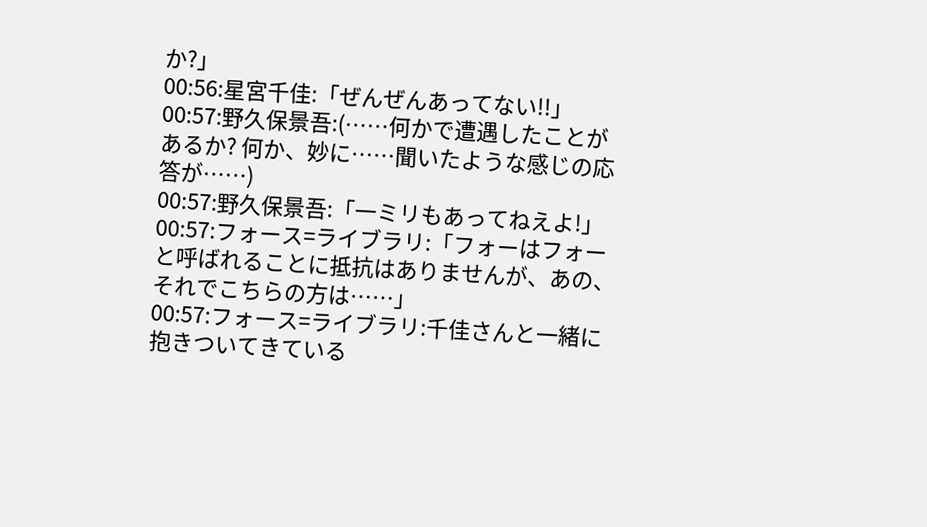か?」
00:56:星宮千佳:「ぜんぜんあってない!!」
00:57:野久保景吾:(……何かで遭遇したことがあるか? 何か、妙に……聞いたような感じの応答が……)
00:57:野久保景吾:「一ミリもあってねえよ!」
00:57:フォース=ライブラリ:「フォーはフォーと呼ばれることに抵抗はありませんが、あの、それでこちらの方は……」
00:57:フォース=ライブラリ:千佳さんと一緒に抱きついてきている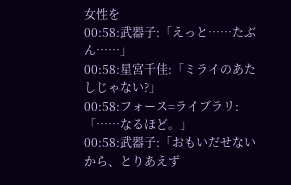女性を
00:58:武器子:「えっと……たぶん……」
00:58:星宮千佳:「ミライのあたしじゃない?」
00:58:フォース=ライブラリ:「……なるほど。」
00:58:武器子:「おもいだせないから、とりあえず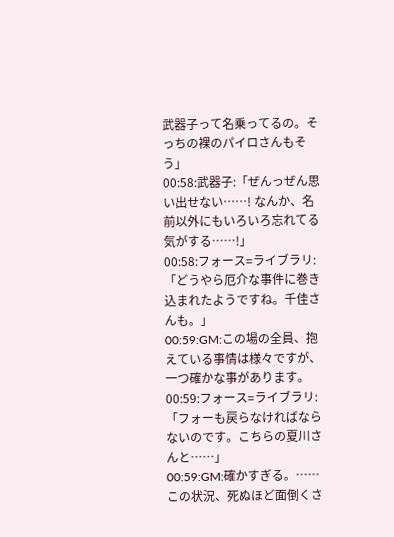武器子って名乗ってるの。そっちの裸のパイロさんもそう」
00:58:武器子:「ぜんっぜん思い出せない……! なんか、名前以外にもいろいろ忘れてる気がする……!」
00:58:フォース=ライブラリ:「どうやら厄介な事件に巻き込まれたようですね。千佳さんも。」
00:59:GM:この場の全員、抱えている事情は様々ですが、一つ確かな事があります。
00:59:フォース=ライブラリ:「フォーも戻らなければならないのです。こちらの夏川さんと……」
00:59:GM:確かすぎる。……この状況、死ぬほど面倒くさ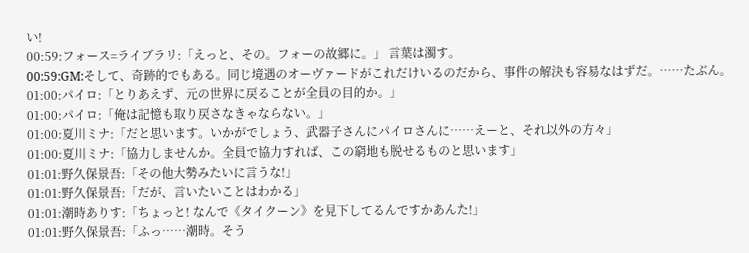い!
00:59:フォース=ライブラリ:「えっと、その。フォーの故郷に。」 言葉は濁す。
00:59:GM:そして、奇跡的でもある。同じ境遇のオーヴァードがこれだけいるのだから、事件の解決も容易なはずだ。……たぶん。
01:00:パイロ:「とりあえず、元の世界に戻ることが全員の目的か。」
01:00:パイロ:「俺は記憶も取り戻さなきゃならない。」
01:00:夏川ミナ:「だと思います。いかがでしょう、武器子さんにパイロさんに……えーと、それ以外の方々」
01:00:夏川ミナ:「協力しませんか。全員で協力すれば、この窮地も脱せるものと思います」
01:01:野久保景吾:「その他大勢みたいに言うな!」
01:01:野久保景吾:「だが、言いたいことはわかる」
01:01:潮時ありす:「ちょっと! なんで《タイクーン》を見下してるんですかあんた!」
01:01:野久保景吾:「ふっ……潮時。そう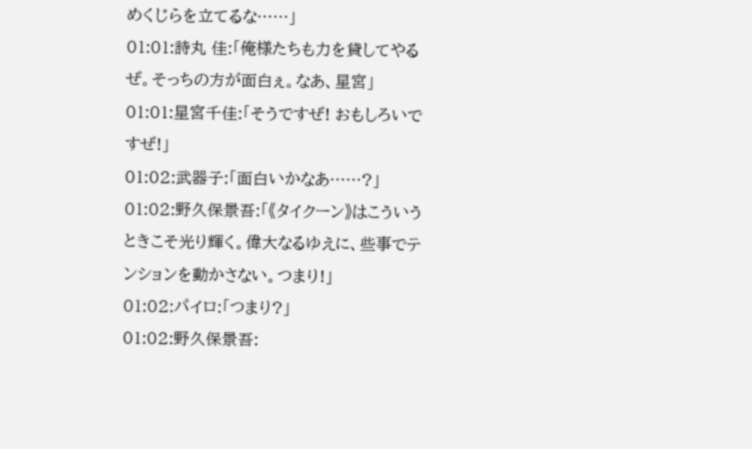めくじらを立てるな……」
01:01:詩丸 佳:「俺様たちも力を貸してやるぜ。そっちの方が面白ぇ。なあ、星宮」
01:01:星宮千佳:「そうですぜ! おもしろいですぜ!」
01:02:武器子:「面白いかなあ……?」
01:02:野久保景吾:「《タイクーン》はこういうときこそ光り輝く。偉大なるゆえに、些事でテンションを動かさない。つまり!」
01:02:パイロ:「つまり?」
01:02:野久保景吾: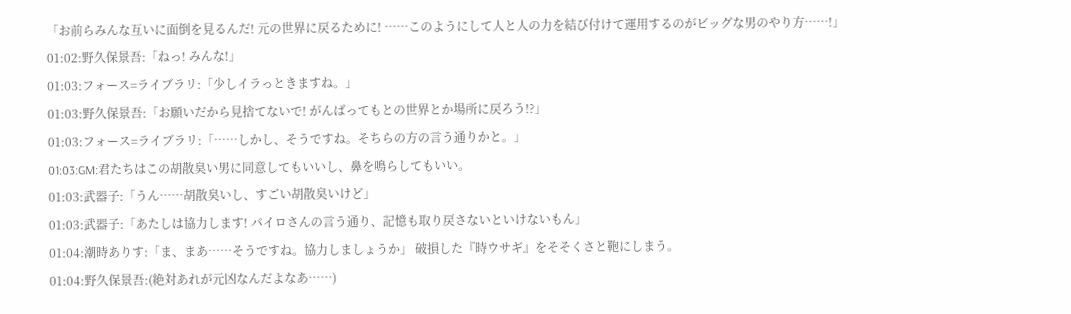「お前らみんな互いに面倒を見るんだ! 元の世界に戻るために! ……このようにして人と人の力を結び付けて運用するのがビッグな男のやり方……!」
01:02:野久保景吾:「ねっ! みんな!」
01:03:フォース=ライブラリ:「少しイラっときますね。」
01:03:野久保景吾:「お願いだから見捨てないで! がんばってもとの世界とか場所に戻ろう!?」
01:03:フォース=ライブラリ:「……しかし、そうですね。そちらの方の言う通りかと。」
01:03:GM:君たちはこの胡散臭い男に同意してもいいし、鼻を鳴らしてもいい。
01:03:武器子:「うん……胡散臭いし、すごい胡散臭いけど」
01:03:武器子:「あたしは協力します! パイロさんの言う通り、記憶も取り戻さないといけないもん」
01:04:潮時ありす:「ま、まあ……そうですね。協力しましょうか」 破損した『時ウサギ』をそそくさと鞄にしまう。
01:04:野久保景吾:(絶対あれが元凶なんだよなあ……)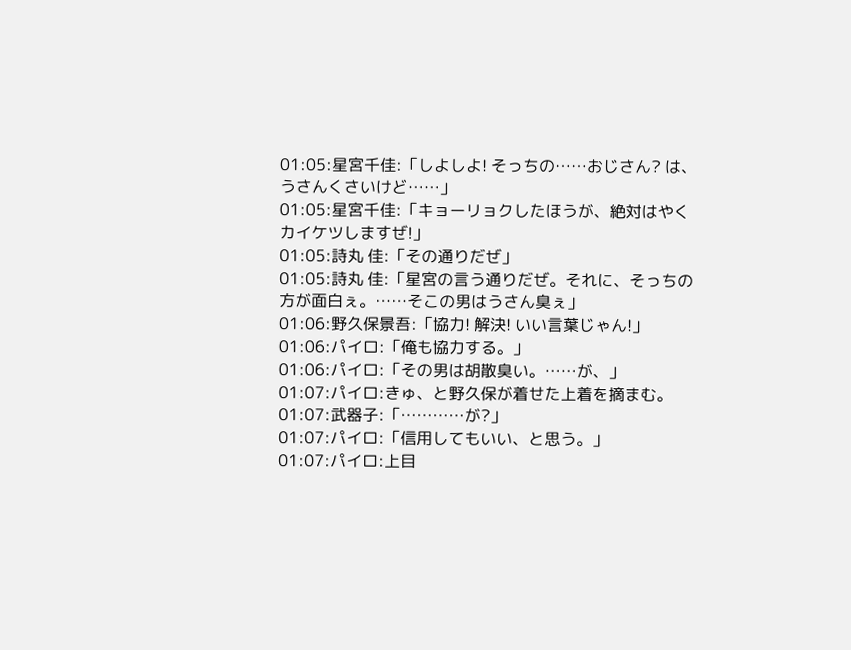01:05:星宮千佳:「しよしよ! そっちの……おじさん? は、うさんくさいけど……」
01:05:星宮千佳:「キョーリョクしたほうが、絶対はやくカイケツしますぜ!」
01:05:詩丸 佳:「その通りだぜ」
01:05:詩丸 佳:「星宮の言う通りだぜ。それに、そっちの方が面白ぇ。……そこの男はうさん臭ぇ」
01:06:野久保景吾:「協力! 解決! いい言葉じゃん!」
01:06:パイロ:「俺も協力する。」
01:06:パイロ:「その男は胡散臭い。……が、」
01:07:パイロ:きゅ、と野久保が着せた上着を摘まむ。
01:07:武器子:「…………が?」
01:07:パイロ:「信用してもいい、と思う。」
01:07:パイロ:上目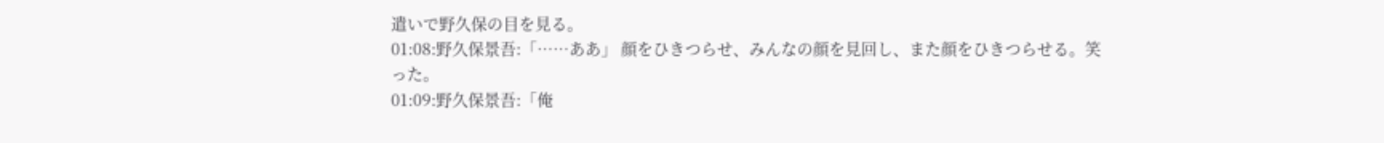遣いで野久保の目を見る。
01:08:野久保景吾:「……ああ」 顔をひきつらせ、みんなの顔を見回し、また顔をひきつらせる。笑った。
01:09:野久保景吾:「俺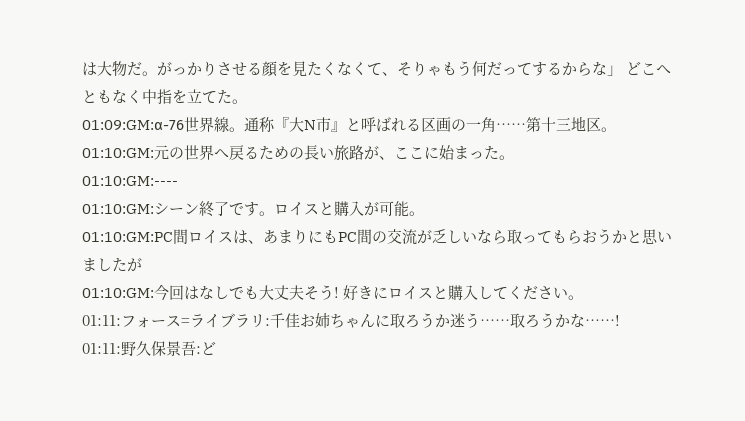は大物だ。がっかりさせる顔を見たくなくて、そりゃもう何だってするからな」 どこへともなく中指を立てた。
01:09:GM:α-76世界線。通称『大N市』と呼ばれる区画の一角……第十三地区。
01:10:GM:元の世界へ戻るための長い旅路が、ここに始まった。
01:10:GM:----
01:10:GM:シーン終了です。ロイスと購入が可能。
01:10:GM:PC間ロイスは、あまりにもPC間の交流が乏しいなら取ってもらおうかと思いましたが
01:10:GM:今回はなしでも大丈夫そう! 好きにロイスと購入してください。
01:11:フォース=ライブラリ:千佳お姉ちゃんに取ろうか迷う……取ろうかな……!
01:11:野久保景吾:ど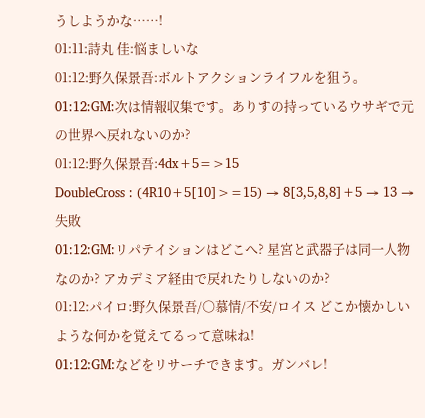うしようかな……!
01:11:詩丸 佳:悩ましいな
01:12:野久保景吾:ボルトアクションライフルを狙う。
01:12:GM:次は情報収集です。ありすの持っているウサギで元の世界へ戻れないのか?
01:12:野久保景吾:4dx+5=>15
DoubleCross : (4R10+5[10]>=15) → 8[3,5,8,8]+5 → 13 → 失敗
01:12:GM:リパテイションはどこへ? 星宮と武器子は同一人物なのか? アカデミア経由で戻れたりしないのか?
01:12:パイロ:野久保景吾/〇慕情/不安/ロイス どこか懐かしいような何かを覚えてるって意味ね!
01:12:GM:などをリサーチできます。ガンバレ!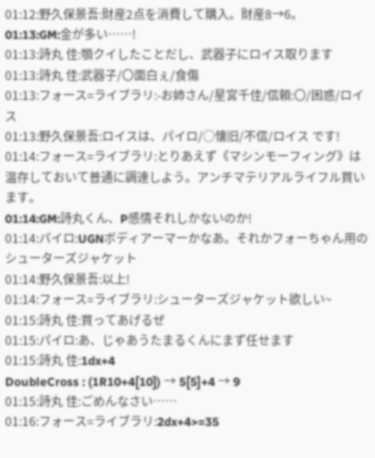01:12:野久保景吾:財産2点を消費して購入。財産8→6。
01:13:GM:金が多い……!
01:13:詩丸 佳:顎クイしたことだし、武器子にロイス取ります
01:13:詩丸 佳:武器子/〇面白ぇ/食傷
01:13:フォース=ライブラリ:-お姉さん/星宮千佳/信頼:〇/困惑/ロイス
01:13:野久保景吾:ロイスは、パイロ/○懐旧/不信/ロイス です!
01:14:フォース=ライブラリ:とりあえず《マシンモーフィング》は温存しておいて普通に調達しよう。アンチマテリアルライフル買います。
01:14:GM:詩丸くん、P感情それしかないのか!
01:14:パイロ:UGNボディアーマーかなあ。それかフォーちゃん用のシューターズジャケット
01:14:野久保景吾:以上!
01:14:フォース=ライブラリ:シューターズジャケット欲しい~
01:15:詩丸 佳:買ってあげるぜ
01:15:パイロ:あ、じゃあうたまるくんにまず任せます
01:15:詩丸 佳:1dx+4
DoubleCross : (1R10+4[10]) → 5[5]+4 → 9
01:15:詩丸 佳:ごめんなさい……
01:16:フォース=ライブラリ:2dx+4>=35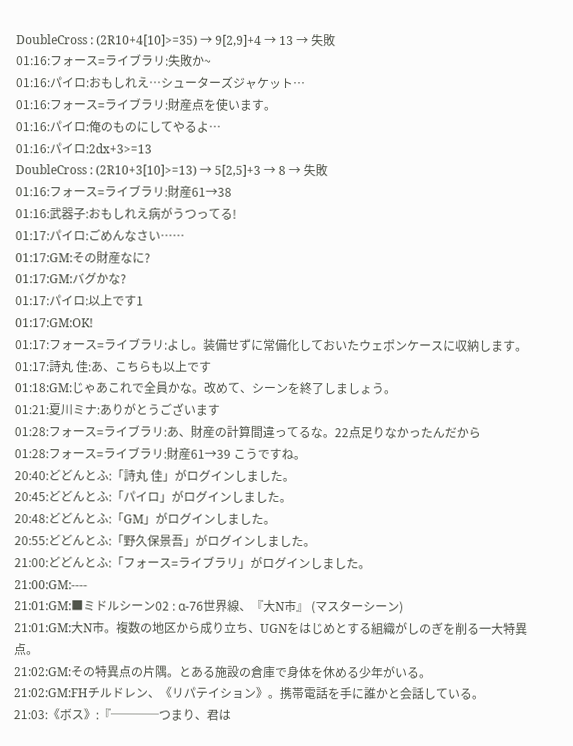DoubleCross : (2R10+4[10]>=35) → 9[2,9]+4 → 13 → 失敗
01:16:フォース=ライブラリ:失敗か~
01:16:パイロ:おもしれえ…シューターズジャケット…
01:16:フォース=ライブラリ:財産点を使います。
01:16:パイロ:俺のものにしてやるよ…
01:16:パイロ:2dx+3>=13
DoubleCross : (2R10+3[10]>=13) → 5[2,5]+3 → 8 → 失敗
01:16:フォース=ライブラリ:財産61→38
01:16:武器子:おもしれえ病がうつってる!
01:17:パイロ:ごめんなさい……
01:17:GM:その財産なに?
01:17:GM:バグかな?
01:17:パイロ:以上です1
01:17:GM:OK!
01:17:フォース=ライブラリ:よし。装備せずに常備化しておいたウェポンケースに収納します。
01:17:詩丸 佳:あ、こちらも以上です
01:18:GM:じゃあこれで全員かな。改めて、シーンを終了しましょう。
01:21:夏川ミナ:ありがとうございます
01:28:フォース=ライブラリ:あ、財産の計算間違ってるな。22点足りなかったんだから
01:28:フォース=ライブラリ:財産61→39 こうですね。
20:40:どどんとふ:「詩丸 佳」がログインしました。
20:45:どどんとふ:「パイロ」がログインしました。
20:48:どどんとふ:「GM」がログインしました。
20:55:どどんとふ:「野久保景吾」がログインしました。
21:00:どどんとふ:「フォース=ライブラリ」がログインしました。
21:00:GM:----
21:01:GM:■ミドルシーン02 : α-76世界線、『大N市』 (マスターシーン)
21:01:GM:大N市。複数の地区から成り立ち、UGNをはじめとする組織がしのぎを削る一大特異点。
21:02:GM:その特異点の片隅。とある施設の倉庫で身体を休める少年がいる。
21:02:GM:FHチルドレン、《リパテイション》。携帯電話を手に誰かと会話している。
21:03:《ボス》:『────つまり、君は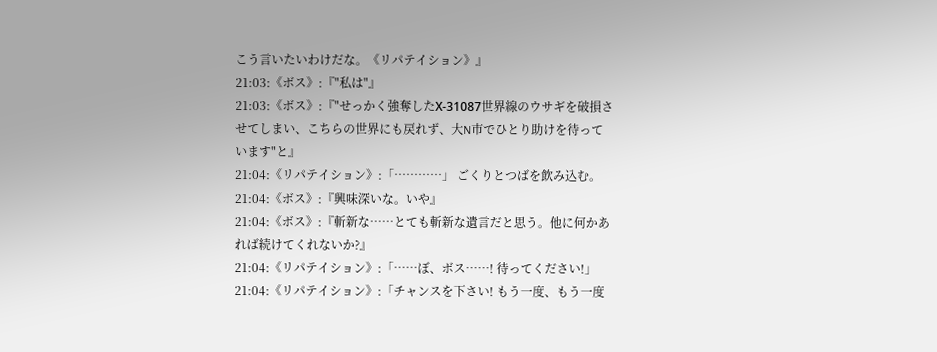こう言いたいわけだな。《リパテイション》』
21:03:《ボス》:『"私は"』
21:03:《ボス》:『"せっかく強奪したΧ-31087世界線のウサギを破損させてしまい、こちらの世界にも戻れず、大N市でひとり助けを待っています"と』
21:04:《リパテイション》:「…………」 ごくりとつばを飲み込む。
21:04:《ボス》:『興味深いな。いや』
21:04:《ボス》:『斬新な……とても斬新な遺言だと思う。他に何かあれば続けてくれないか?』
21:04:《リパテイション》:「……ぼ、ボス……! 待ってください!」
21:04:《リパテイション》:「チャンスを下さい! もう一度、もう一度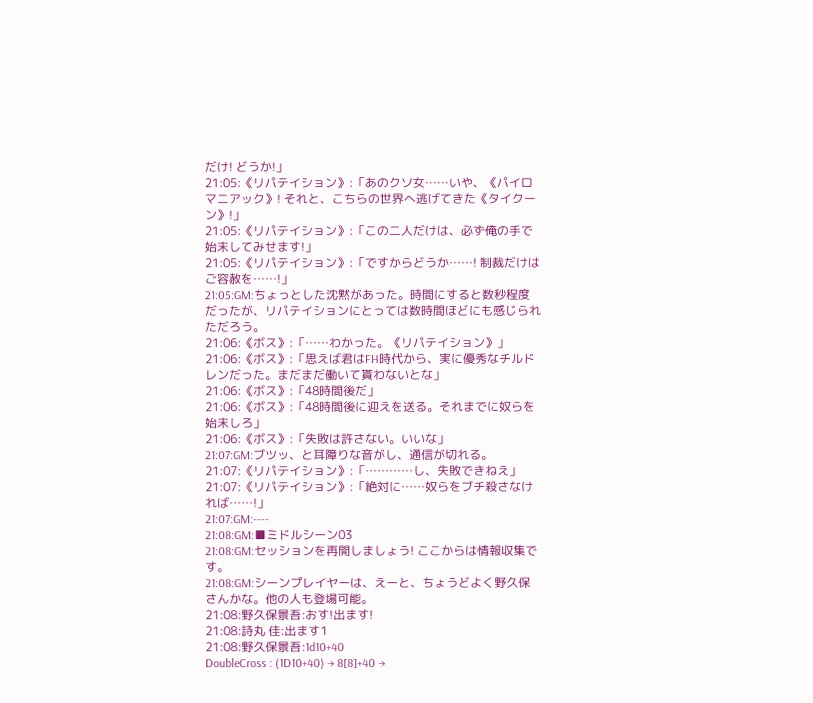だけ! どうか!」
21:05:《リパテイション》:「あのクソ女……いや、《パイロマニアック》! それと、こちらの世界へ逃げてきた《タイクーン》!」
21:05:《リパテイション》:「この二人だけは、必ず俺の手で始末してみせます!」
21:05:《リパテイション》:「ですからどうか……! 制裁だけはご容赦を……!」
21:05:GM:ちょっとした沈黙があった。時間にすると数秒程度だったが、リパテイションにとっては数時間ほどにも感じられただろう。
21:06:《ボス》:「……わかった。《リパテイション》」
21:06:《ボス》:「思えば君はFH時代から、実に優秀なチルドレンだった。まだまだ働いて貰わないとな」
21:06:《ボス》:「48時間後だ」
21:06:《ボス》:「48時間後に迎えを送る。それまでに奴らを始末しろ」
21:06:《ボス》:「失敗は許さない。いいな」
21:07:GM:ブツッ、と耳障りな音がし、通信が切れる。
21:07:《リパテイション》:「…………し、失敗できねえ」
21:07:《リパテイション》:「絶対に……奴らをブチ殺さなければ……!」
21:07:GM:----
21:08:GM:■ミドルシーン03
21:08:GM:セッションを再開しましょう! ここからは情報収集です。
21:08:GM:シーンプレイヤーは、えーと、ちょうどよく野久保さんかな。他の人も登場可能。
21:08:野久保景吾:おす!出ます!
21:08:詩丸 佳:出ます1
21:08:野久保景吾:1d10+40
DoubleCross : (1D10+40) → 8[8]+40 →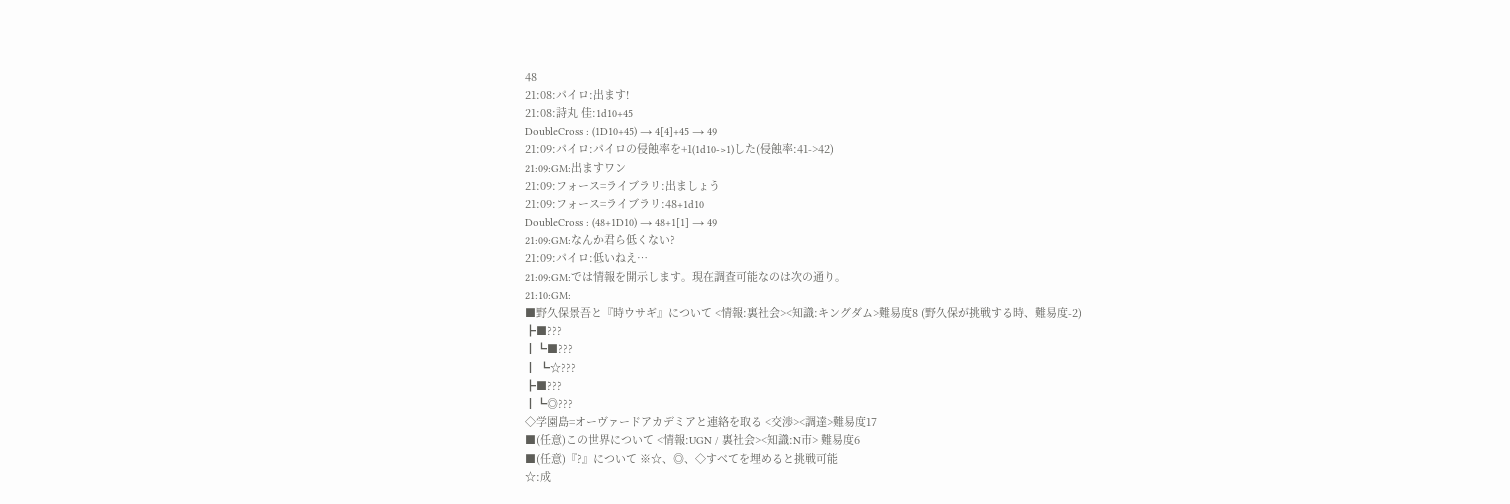48
21:08:パイロ:出ます!
21:08:詩丸 佳:1d10+45
DoubleCross : (1D10+45) → 4[4]+45 → 49
21:09:パイロ:パイロの侵蝕率を+1(1d10->1)した(侵蝕率:41->42)
21:09:GM:出ますワン
21:09:フォース=ライブラリ:出ましょう
21:09:フォース=ライブラリ:48+1d10
DoubleCross : (48+1D10) → 48+1[1] → 49
21:09:GM:なんか君ら低くない?
21:09:パイロ:低いねえ…
21:09:GM:では情報を開示します。現在調査可能なのは次の通り。
21:10:GM:
■野久保景吾と『時ウサギ』について <情報:裏社会><知識:キングダム>難易度8 (野久保が挑戦する時、難易度-2)
┣■???
┃┗■???
┃ ┗☆???
┣■???
┃┗◎???
◇学園島=オーヴァードアカデミアと連絡を取る <交渉><調達>難易度17
■(任意)この世界について <情報:UGN / 裏社会><知識:N市> 難易度6
■(任意)『?』について ※☆、◎、◇すべてを埋めると挑戦可能
☆:成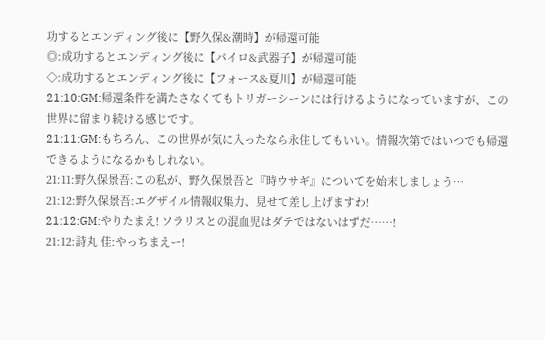功するとエンディング後に【野久保&潮時】が帰還可能
◎:成功するとエンディング後に【パイロ&武器子】が帰還可能
◇:成功するとエンディング後に【フォース&夏川】が帰還可能
21:10:GM:帰還条件を満たさなくてもトリガーシーンには行けるようになっていますが、この世界に留まり続ける感じです。
21:11:GM:もちろん、この世界が気に入ったなら永住してもいい。情報次第ではいつでも帰還できるようになるかもしれない。
21:11:野久保景吾:この私が、野久保景吾と『時ウサギ』についてを始末しましょう…
21:12:野久保景吾:エグザイル情報収集力、見せて差し上げますわ!
21:12:GM:やりたまえ! ソラリスとの混血児はダテではないはずだ……!
21:12:詩丸 佳:やっちまえー!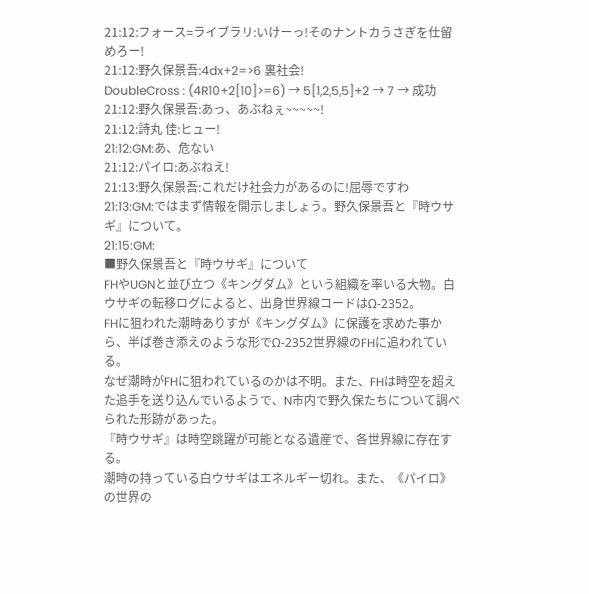21:12:フォース=ライブラリ:いけーっ!そのナントカうさぎを仕留めろー!
21:12:野久保景吾:4dx+2=>6 裏社会!
DoubleCross : (4R10+2[10]>=6) → 5[1,2,5,5]+2 → 7 → 成功
21:12:野久保景吾:あっ、あぶねぇ~~~~~!
21:12:詩丸 佳:ヒュー!
21:12:GM:あ、危ない
21:12:パイロ:あぶねえ!
21:13:野久保景吾:これだけ社会力があるのに!屈辱ですわ
21:13:GM:ではまず情報を開示しましょう。野久保景吾と『時ウサギ』について。
21:15:GM:
■野久保景吾と『時ウサギ』について
FHやUGNと並び立つ《キングダム》という組織を率いる大物。白ウサギの転移ログによると、出身世界線コードはΩ-2352。
FHに狙われた潮時ありすが《キングダム》に保護を求めた事から、半ば巻き添えのような形でΩ-2352世界線のFHに追われている。
なぜ潮時がFHに狙われているのかは不明。また、FHは時空を超えた追手を送り込んでいるようで、N市内で野久保たちについて調べられた形跡があった。
『時ウサギ』は時空跳躍が可能となる遺産で、各世界線に存在する。
潮時の持っている白ウサギはエネルギー切れ。また、《パイロ》の世界の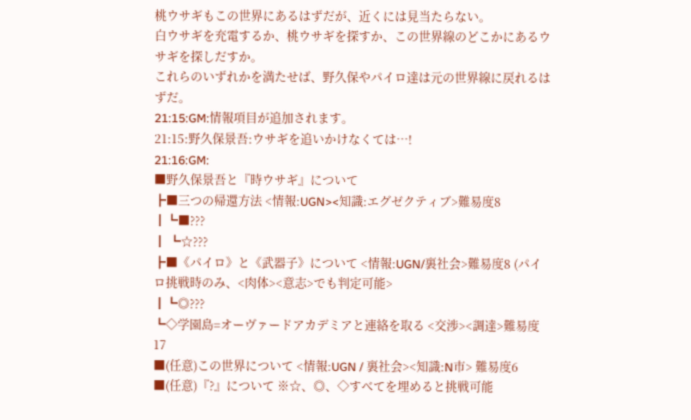桃ウサギもこの世界にあるはずだが、近くには見当たらない。
白ウサギを充電するか、桃ウサギを探すか、この世界線のどこかにあるウサギを探しだすか。
これらのいずれかを満たせば、野久保やパイロ達は元の世界線に戻れるはずだ。
21:15:GM:情報項目が追加されます。
21:15:野久保景吾:ウサギを追いかけなくては…!
21:16:GM:
■野久保景吾と『時ウサギ』について
┣■三つの帰還方法 <情報:UGN><知識:エグゼクティブ>難易度8
┃┗■???
┃ ┗☆???
┣■《パイロ》と《武器子》について <情報:UGN/裏社会>難易度8 (パイロ挑戦時のみ、<肉体><意志>でも判定可能>
┃┗◎???
┗◇学園島=オーヴァードアカデミアと連絡を取る <交渉><調達>難易度17
■(任意)この世界について <情報:UGN / 裏社会><知識:N市> 難易度6
■(任意)『?』について ※☆、◎、◇すべてを埋めると挑戦可能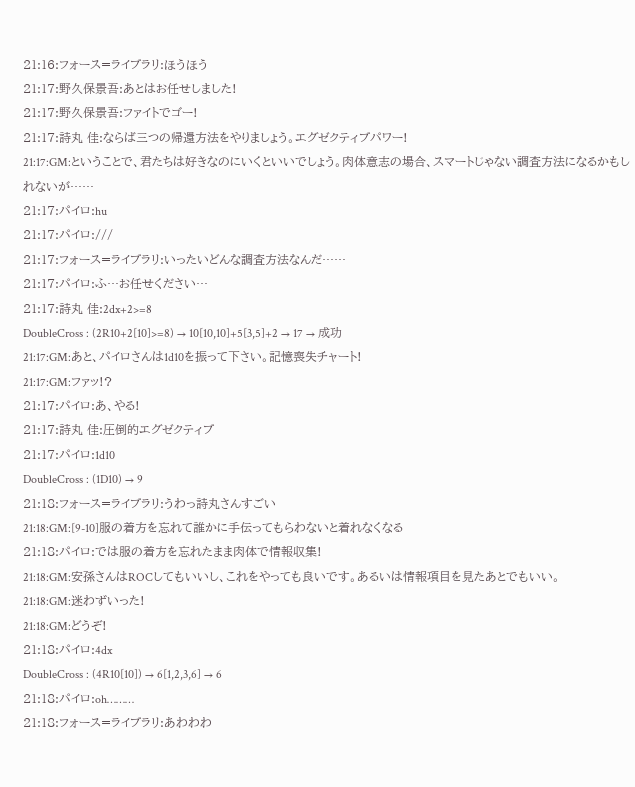21:16:フォース=ライブラリ:ほうほう
21:17:野久保景吾:あとはお任せしました!
21:17:野久保景吾:ファイトでゴー!
21:17:詩丸 佳:ならば三つの帰還方法をやりましょう。エグゼクティブパワー!
21:17:GM:ということで、君たちは好きなのにいくといいでしょう。肉体意志の場合、スマートじゃない調査方法になるかもしれないが……
21:17:パイロ:hu
21:17:パイロ:///
21:17:フォース=ライブラリ:いったいどんな調査方法なんだ……
21:17:パイロ:ふ…お任せください…
21:17:詩丸 佳:2dx+2>=8
DoubleCross : (2R10+2[10]>=8) → 10[10,10]+5[3,5]+2 → 17 → 成功
21:17:GM:あと、パイロさんは1d10を振って下さい。記憶喪失チャート!
21:17:GM:ファッ!?
21:17:パイロ:あ、やる!
21:17:詩丸 佳:圧倒的エグゼクティブ
21:17:パイロ:1d10
DoubleCross : (1D10) → 9
21:18:フォース=ライブラリ:うわっ詩丸さんすごい
21:18:GM:[9-10]服の着方を忘れて誰かに手伝ってもらわないと着れなくなる
21:18:パイロ:では服の着方を忘れたまま肉体で情報収集!
21:18:GM:安孫さんはROCしてもいいし、これをやっても良いです。あるいは情報項目を見たあとでもいい。
21:18:GM:迷わずいった!
21:18:GM:どうぞ!
21:18:パイロ:4dx
DoubleCross : (4R10[10]) → 6[1,2,3,6] → 6
21:18:パイロ:oh………
21:18:フォース=ライブラリ:あわわわ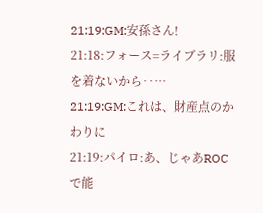21:19:GM:安孫さん!
21:18:フォース=ライブラリ:服を着ないから‥…
21:19:GM:これは、財産点のかわりに
21:19:パイロ:あ、じゃあROCで能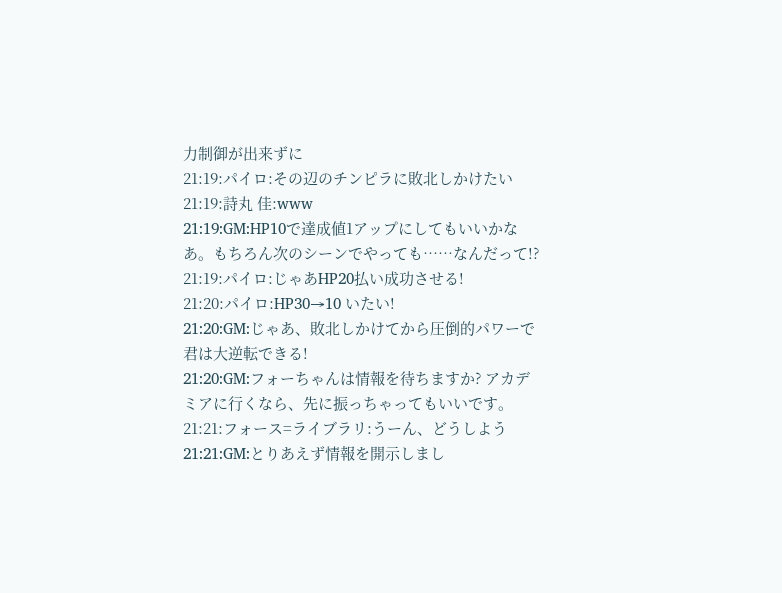力制御が出来ずに
21:19:パイロ:その辺のチンピラに敗北しかけたい
21:19:詩丸 佳:www
21:19:GM:HP10で達成値1アップにしてもいいかなあ。もちろん次のシーンでやっても……なんだって!?
21:19:パイロ:じゃあHP20払い成功させる!
21:20:パイロ:HP30→10 いたい!
21:20:GM:じゃあ、敗北しかけてから圧倒的パワーで君は大逆転できる!
21:20:GM:フォーちゃんは情報を待ちますか? アカデミアに行くなら、先に振っちゃってもいいです。
21:21:フォース=ライブラリ:うーん、どうしよう
21:21:GM:とりあえず情報を開示しまし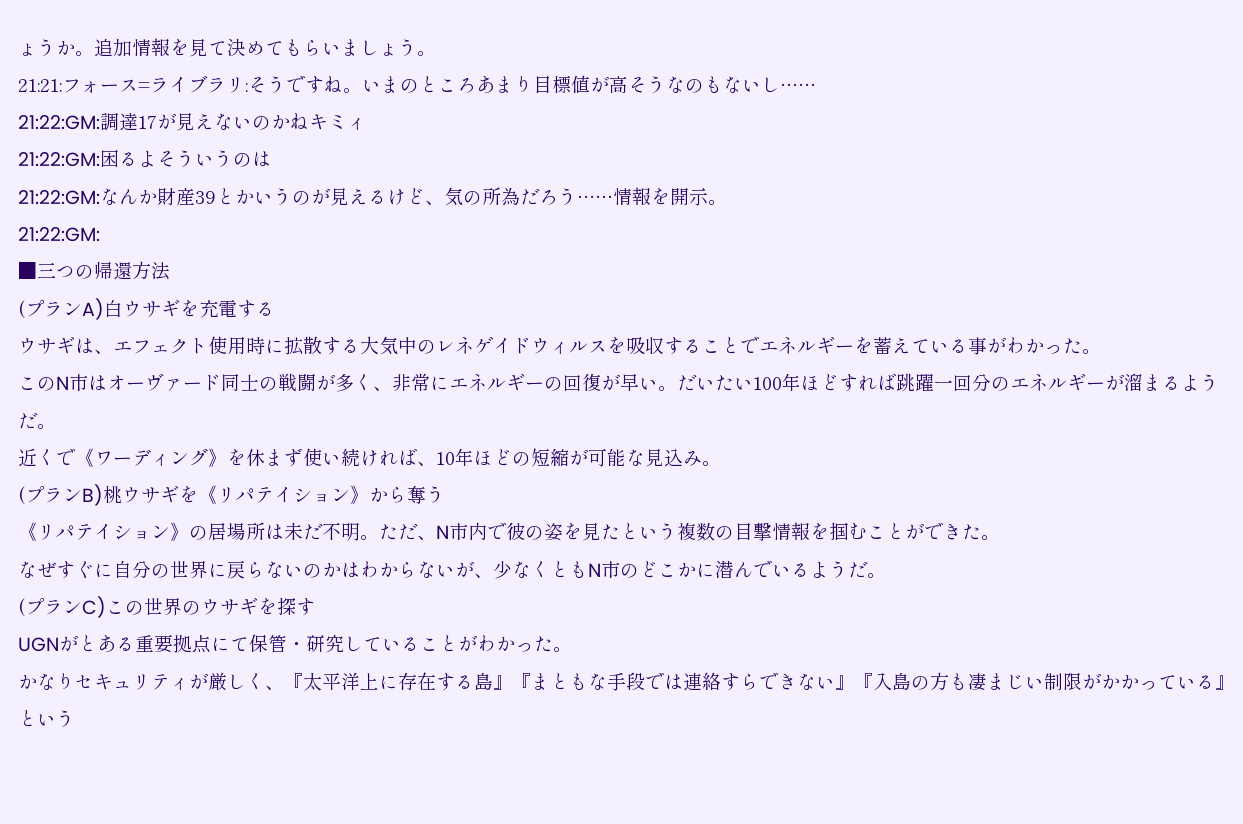ょうか。追加情報を見て決めてもらいましょう。
21:21:フォース=ライブラリ:そうですね。いまのところあまり目標値が高そうなのもないし……
21:22:GM:調達17が見えないのかねキミィ
21:22:GM:困るよそういうのは
21:22:GM:なんか財産39とかいうのが見えるけど、気の所為だろう……情報を開示。
21:22:GM:
■三つの帰還方法
(プランA)白ウサギを充電する
ウサギは、エフェクト使用時に拡散する大気中のレネゲイドウィルスを吸収することでエネルギーを蓄えている事がわかった。
このN市はオーヴァード同士の戦闘が多く、非常にエネルギーの回復が早い。だいたい100年ほどすれば跳躍一回分のエネルギーが溜まるようだ。
近くで《ワーディング》を休まず使い続ければ、10年ほどの短縮が可能な見込み。
(プランB)桃ウサギを《リパテイション》から奪う
《リパテイション》の居場所は未だ不明。ただ、N市内で彼の姿を見たという複数の目撃情報を掴むことができた。
なぜすぐに自分の世界に戻らないのかはわからないが、少なくともN市のどこかに潜んでいるようだ。
(プランC)この世界のウサギを探す
UGNがとある重要拠点にて保管・研究していることがわかった。
かなりセキュリティが厳しく、『太平洋上に存在する島』『まともな手段では連絡すらできない』『入島の方も凄まじい制限がかかっている』という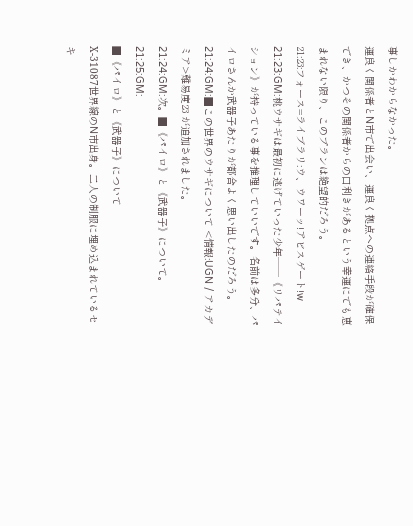事しかわからなかった。
運良く関係者とN市で出会い、運良く拠点への連絡手段が確保でき、かつその関係者からの口利きがあるという幸運にでも恵まれない限り、このプランは絶望的だろう。
21:23:フォース=ライブラリ:ウ、ウワーッ!アビスゲート!w
21:23:GM:桃ウサギは最初に逃げていった少年──《リパテイション》が持っている事を推理していいです。名前は多分、パイロさんか武器子あたりが都合よく思い出したのだろう。
21:24:GM:■この世界のウサギについて <情報:UGN / アカデミア>難易度23 が追加されました。
21:24:GM:次。■《パイロ》と《武器子》について。
21:25:GM:
■《パイロ》と《武器子》について
Χ-31087世界線のN市出身。二人の制服に埋め込まれているセキ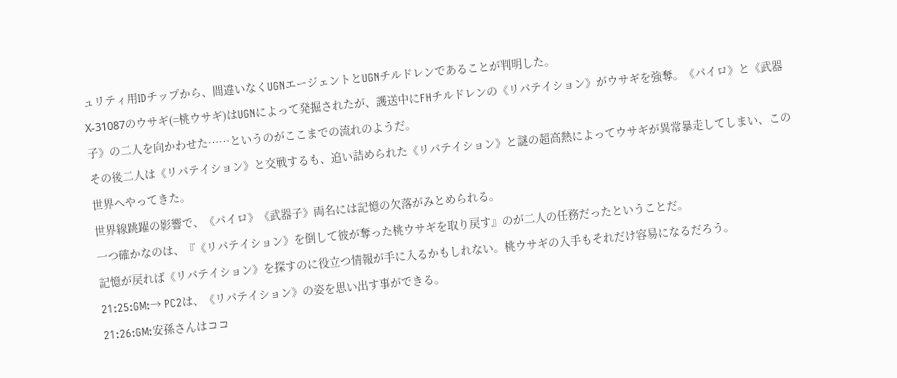ュリティ用IDチップから、間違いなくUGNエージェントとUGNチルドレンであることが判明した。
Χ-31087のウサギ(=桃ウサギ)はUGNによって発掘されたが、護送中にFHチルドレンの《リパテイション》がウサギを強奪。《パイロ》と《武器子》の二人を向かわせた……というのがここまでの流れのようだ。
その後二人は《リパテイション》と交戦するも、追い詰められた《リパテイション》と謎の超高熱によってウサギが異常暴走してしまい、この世界へやってきた。
世界線跳躍の影響で、《パイロ》《武器子》両名には記憶の欠落がみとめられる。
一つ確かなのは、『《リパテイション》を倒して彼が奪った桃ウサギを取り戻す』のが二人の任務だったということだ。
記憶が戻れば《リパテイション》を探すのに役立つ情報が手に入るかもしれない。桃ウサギの入手もそれだけ容易になるだろう。
21:25:GM:→ PC2は、《リパテイション》の姿を思い出す事ができる。
21:26:GM:安孫さんはココ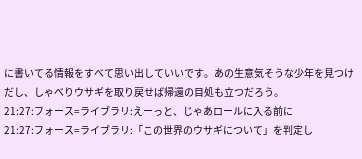に書いてる情報をすべて思い出していいです。あの生意気そうな少年を見つけだし、しゃべりウサギを取り戻せば帰還の目処も立つだろう。
21:27:フォース=ライブラリ:えーっと、じゃあロールに入る前に
21:27:フォース=ライブラリ:「この世界のウサギについて」を判定し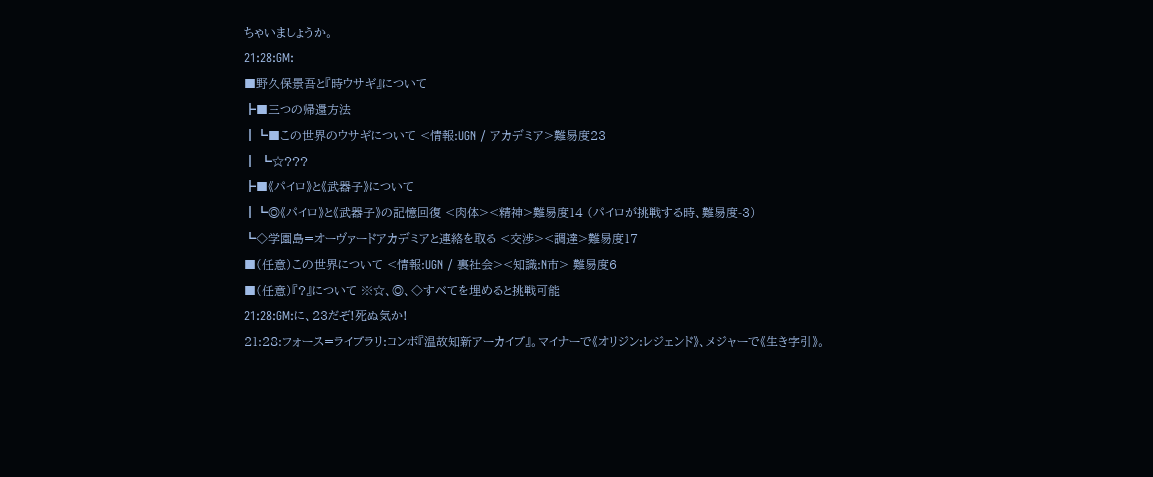ちゃいましょうか。
21:28:GM:
■野久保景吾と『時ウサギ』について
┣■三つの帰還方法
┃┗■この世界のウサギについて <情報:UGN / アカデミア>難易度23
┃ ┗☆???
┣■《パイロ》と《武器子》について
┃┗◎《パイロ》と《武器子》の記憶回復 <肉体><精神>難易度14 (パイロが挑戦する時、難易度-3)
┗◇学園島=オーヴァードアカデミアと連絡を取る <交渉><調達>難易度17
■(任意)この世界について <情報:UGN / 裏社会><知識:N市> 難易度6
■(任意)『?』について ※☆、◎、◇すべてを埋めると挑戦可能
21:28:GM:に、23だぞ!死ぬ気か!
21:28:フォース=ライブラリ:コンボ『温故知新アーカイブ』。マイナーで《オリジン:レジェンド》、メジャーで《生き字引》。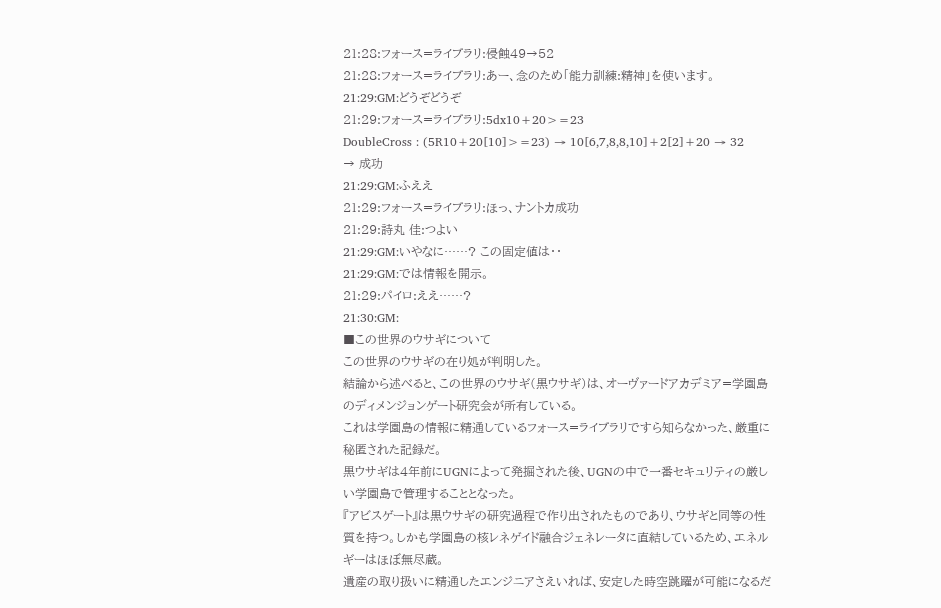21:28:フォース=ライブラリ:侵蝕49→52
21:28:フォース=ライブラリ:あー、念のため「能力訓練:精神」を使います。
21:29:GM:どうぞどうぞ
21:29:フォース=ライブラリ:5dx10+20>=23
DoubleCross : (5R10+20[10]>=23) → 10[6,7,8,8,10]+2[2]+20 → 32 → 成功
21:29:GM:ふええ
21:29:フォース=ライブラリ:ほっ、ナントカ成功
21:29:詩丸 佳:つよい
21:29:GM:いやなに……? この固定値は・・
21:29:GM:では情報を開示。
21:29:パイロ:ええ……?
21:30:GM:
■この世界のウサギについて
この世界のウサギの在り処が判明した。
結論から述べると、この世界のウサギ(黒ウサギ)は、オーヴァードアカデミア=学園島のディメンジョンゲート研究会が所有している。
これは学園島の情報に精通しているフォース=ライブラリですら知らなかった、厳重に秘匿された記録だ。
黒ウサギは4年前にUGNによって発掘された後、UGNの中で一番セキュリティの厳しい学園島で管理することとなった。
『アビスゲート』は黒ウサギの研究過程で作り出されたものであり、ウサギと同等の性質を持つ。しかも学園島の核レネゲイド融合ジェネレータに直結しているため、エネルギーはほぼ無尽蔵。
遺産の取り扱いに精通したエンジニアさえいれば、安定した時空跳躍が可能になるだ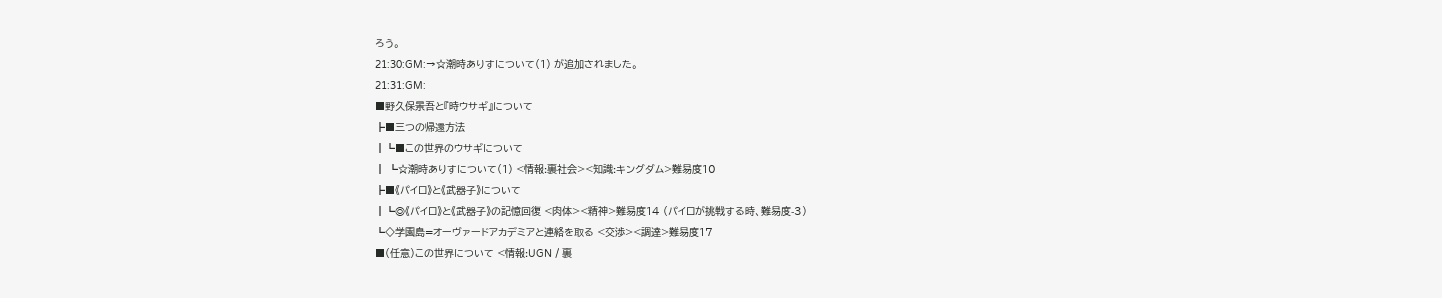ろう。
21:30:GM:→☆潮時ありすについて(1) が追加されました。
21:31:GM:
■野久保景吾と『時ウサギ』について
┣■三つの帰還方法
┃┗■この世界のウサギについて
┃ ┗☆潮時ありすについて(1) <情報:裏社会><知識:キングダム>難易度10
┣■《パイロ》と《武器子》について
┃┗◎《パイロ》と《武器子》の記憶回復 <肉体><精神>難易度14 (パイロが挑戦する時、難易度-3)
┗◇学園島=オーヴァードアカデミアと連絡を取る <交渉><調達>難易度17
■(任意)この世界について <情報:UGN / 裏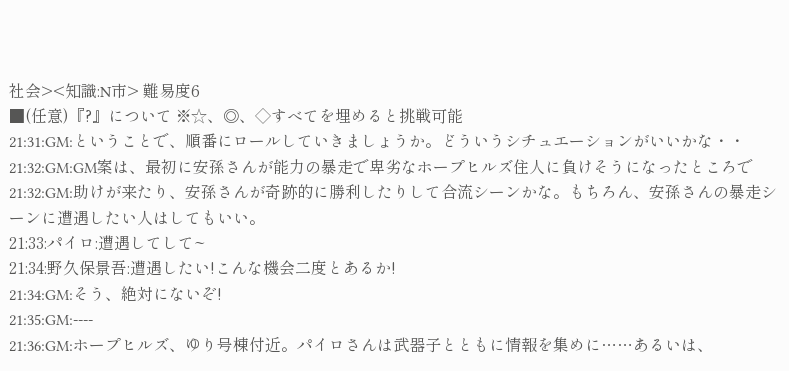社会><知識:N市> 難易度6
■(任意)『?』について ※☆、◎、◇すべてを埋めると挑戦可能
21:31:GM:ということで、順番にロールしていきましょうか。どういうシチュエーションがいいかな・・
21:32:GM:GM案は、最初に安孫さんが能力の暴走で卑劣なホープヒルズ住人に負けそうになったところで
21:32:GM:助けが来たり、安孫さんが奇跡的に勝利したりして合流シーンかな。もちろん、安孫さんの暴走シーンに遭遇したい人はしてもいい。
21:33:パイロ:遭遇してして~
21:34:野久保景吾:遭遇したい!こんな機会二度とあるか!
21:34:GM:そう、絶対にないぞ!
21:35:GM:----
21:36:GM:ホープヒルズ、ゆり号棟付近。パイロさんは武器子とともに情報を集めに……あるいは、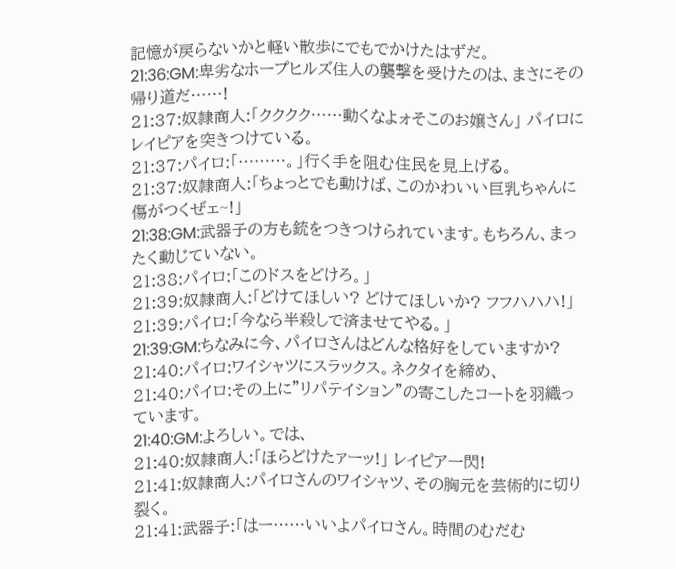記憶が戻らないかと軽い散歩にでもでかけたはずだ。
21:36:GM:卑劣なホープヒルズ住人の襲撃を受けたのは、まさにその帰り道だ……!
21:37:奴隷商人:「クククク……動くなよォそこのお嬢さん」 パイロにレイピアを突きつけている。
21:37:パイロ:「………。」行く手を阻む住民を見上げる。
21:37:奴隷商人:「ちょっとでも動けば、このかわいい巨乳ちゃんに傷がつくぜェ~!」
21:38:GM:武器子の方も銃をつきつけられています。もちろん、まったく動じていない。
21:38:パイロ:「このドスをどけろ。」
21:39:奴隷商人:「どけてほしい? どけてほしいか? フフハハハ!」
21:39:パイロ:「今なら半殺しで済ませてやる。」
21:39:GM:ちなみに今、パイロさんはどんな格好をしていますか?
21:40:パイロ:ワイシャツにスラックス。ネクタイを締め、
21:40:パイロ:その上に”リパテイション”の寄こしたコートを羽織っています。
21:40:GM:よろしい。では、
21:40:奴隷商人:「ほらどけたァーッ!」 レイピア一閃!
21:41:奴隷商人:パイロさんのワイシャツ、その胸元を芸術的に切り裂く。
21:41:武器子:「はー……いいよパイロさん。時間のむだむ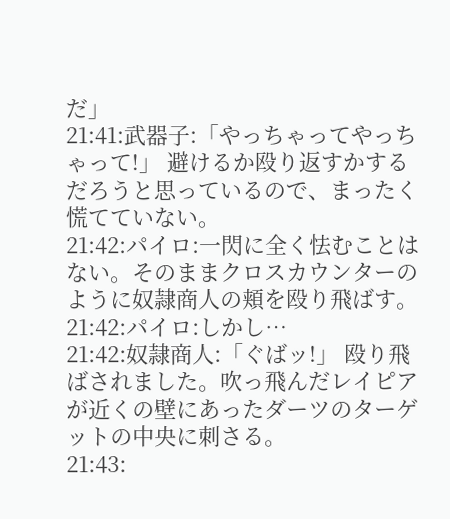だ」
21:41:武器子:「やっちゃってやっちゃって!」 避けるか殴り返すかするだろうと思っているので、まったく慌てていない。
21:42:パイロ:一閃に全く怯むことはない。そのままクロスカウンターのように奴隷商人の頬を殴り飛ばす。
21:42:パイロ:しかし…
21:42:奴隷商人:「ぐばッ!」 殴り飛ばされました。吹っ飛んだレイピアが近くの壁にあったダーツのターゲットの中央に刺さる。
21:43: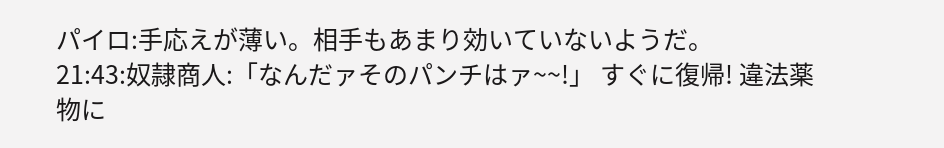パイロ:手応えが薄い。相手もあまり効いていないようだ。
21:43:奴隷商人:「なんだァそのパンチはァ~~!」 すぐに復帰! 違法薬物に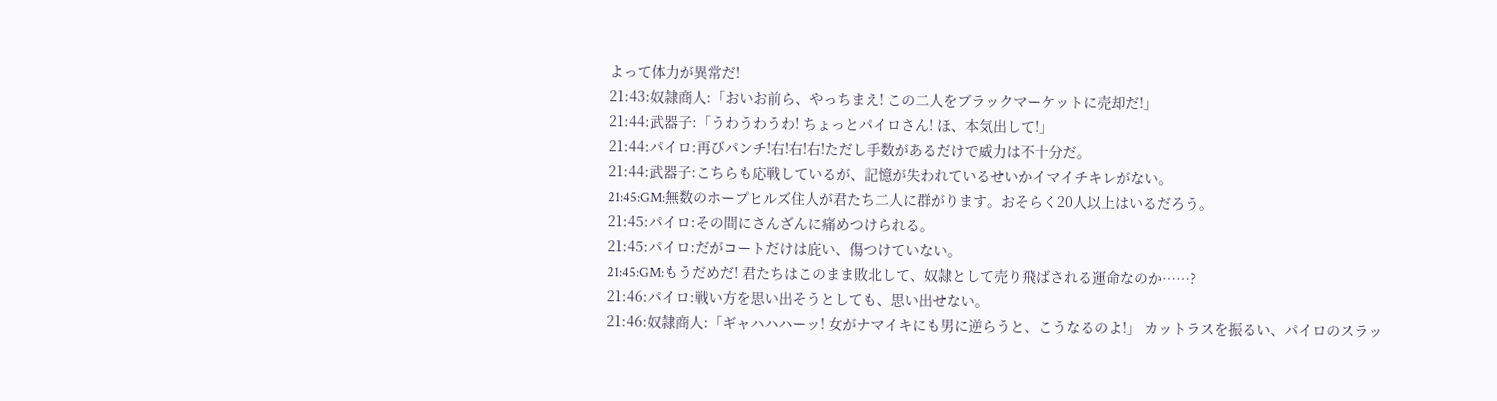よって体力が異常だ!
21:43:奴隷商人:「おいお前ら、やっちまえ! この二人をブラックマーケットに売却だ!」
21:44:武器子:「うわうわうわ! ちょっとパイロさん! ほ、本気出して!」
21:44:パイロ:再びパンチ!右!右!右!ただし手数があるだけで威力は不十分だ。
21:44:武器子:こちらも応戦しているが、記憶が失われているせいかイマイチキレがない。
21:45:GM:無数のホープヒルズ住人が君たち二人に群がります。おそらく20人以上はいるだろう。
21:45:パイロ:その間にさんざんに痛めつけられる。
21:45:パイロ:だがコートだけは庇い、傷つけていない。
21:45:GM:もうだめだ! 君たちはこのまま敗北して、奴隷として売り飛ばされる運命なのか……?
21:46:パイロ:戦い方を思い出そうとしても、思い出せない。
21:46:奴隷商人:「ギャハハハーッ! 女がナマイキにも男に逆らうと、こうなるのよ!」 カットラスを振るい、パイロのスラッ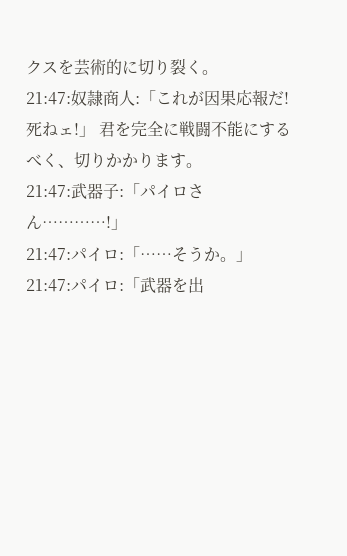クスを芸術的に切り裂く。
21:47:奴隷商人:「これが因果応報だ! 死ねェ!」 君を完全に戦闘不能にするべく、切りかかります。
21:47:武器子:「パイロさん…………!」
21:47:パイロ:「……そうか。」
21:47:パイロ:「武器を出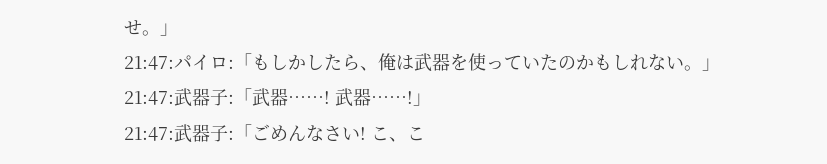せ。」
21:47:パイロ:「もしかしたら、俺は武器を使っていたのかもしれない。」
21:47:武器子:「武器……! 武器……!」
21:47:武器子:「ごめんなさい! こ、こ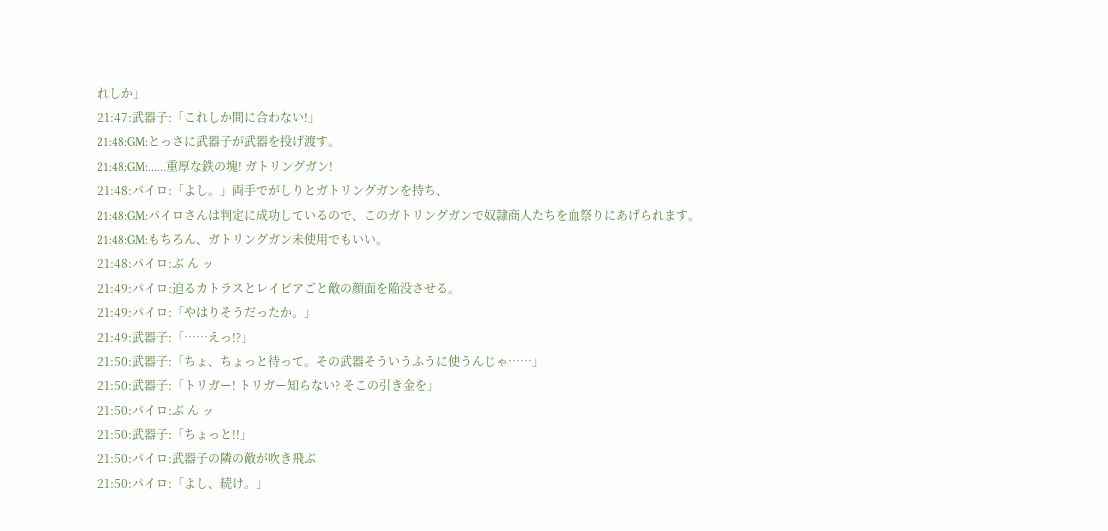れしか」
21:47:武器子:「これしか間に合わない!」
21:48:GM:とっさに武器子が武器を投げ渡す。
21:48:GM:……重厚な鉄の塊! ガトリングガン!
21:48:パイロ:「よし。」両手でがしりとガトリングガンを持ち、
21:48:GM:パイロさんは判定に成功しているので、このガトリングガンで奴隷商人たちを血祭りにあげられます。
21:48:GM:もちろん、ガトリングガン未使用でもいい。
21:48:パイロ:ぶ ん ッ
21:49:パイロ:迫るカトラスとレイピアごと敵の顔面を陥没させる。
21:49:パイロ:「やはりそうだったか。」
21:49:武器子:「……えっ!?」
21:50:武器子:「ちょ、ちょっと待って。その武器そういうふうに使うんじゃ……」
21:50:武器子:「トリガー! トリガー知らない? そこの引き金を」
21:50:パイロ:ぶ ん ッ
21:50:武器子:「ちょっと!!」
21:50:パイロ:武器子の隣の敵が吹き飛ぶ
21:50:パイロ:「よし、続け。」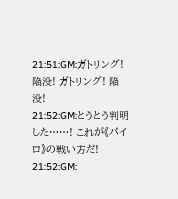21:51:GM:ガトリング! 陥没! ガトリング! 陥没!
21:52:GM:とうとう判明した……! これが《パイロ》の戦い方だ!
21:52:GM: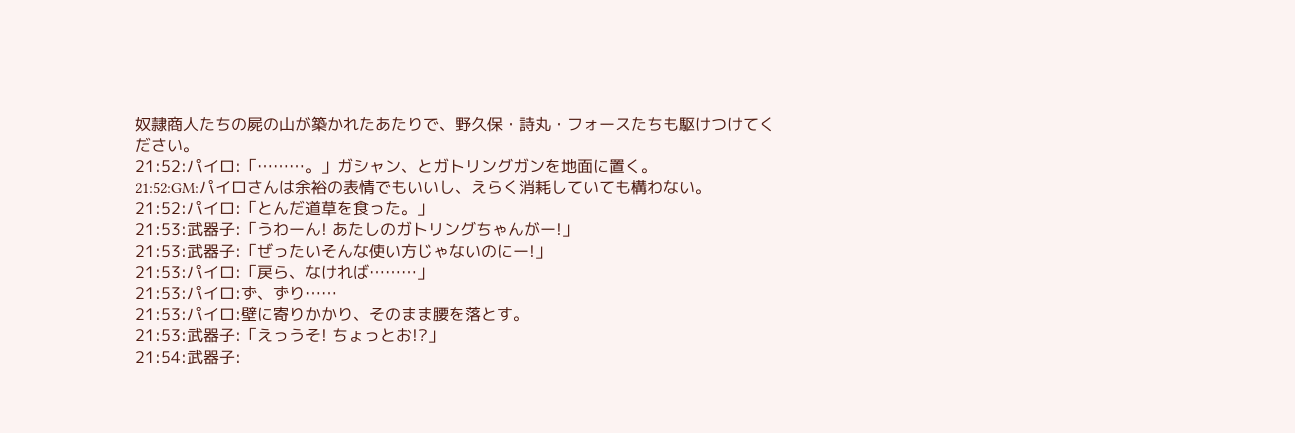奴隷商人たちの屍の山が築かれたあたりで、野久保・詩丸・フォースたちも駆けつけてください。
21:52:パイロ:「………。」ガシャン、とガトリングガンを地面に置く。
21:52:GM:パイロさんは余裕の表情でもいいし、えらく消耗していても構わない。
21:52:パイロ:「とんだ道草を食った。」
21:53:武器子:「うわーん! あたしのガトリングちゃんがー!」
21:53:武器子:「ぜったいそんな使い方じゃないのにー!」
21:53:パイロ:「戻ら、なければ………」
21:53:パイロ:ず、ずり……
21:53:パイロ:壁に寄りかかり、そのまま腰を落とす。
21:53:武器子:「えっうそ! ちょっとお!?」
21:54:武器子: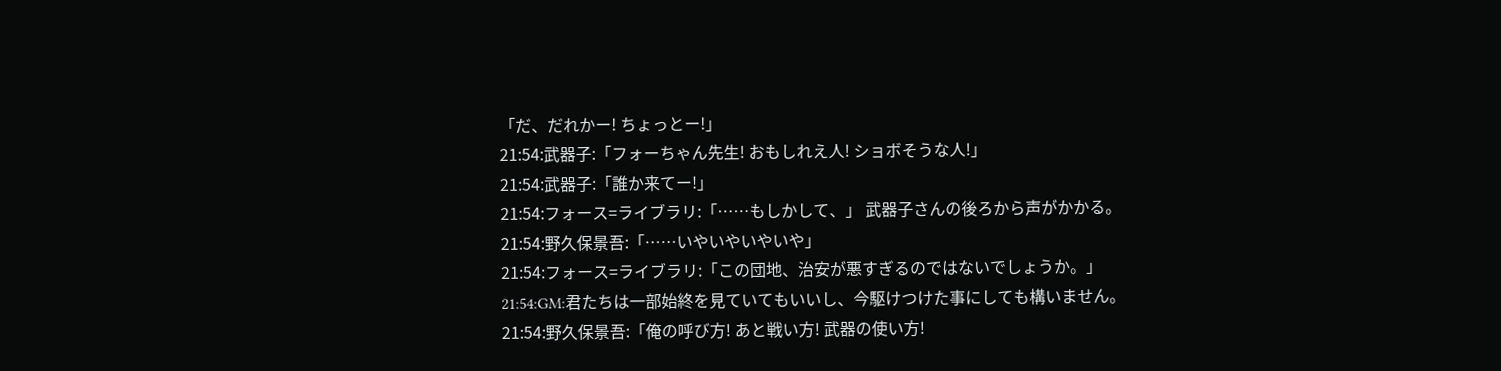「だ、だれかー! ちょっとー!」
21:54:武器子:「フォーちゃん先生! おもしれえ人! ショボそうな人!」
21:54:武器子:「誰か来てー!」
21:54:フォース=ライブラリ:「……もしかして、」 武器子さんの後ろから声がかかる。
21:54:野久保景吾:「……いやいやいやいや」
21:54:フォース=ライブラリ:「この団地、治安が悪すぎるのではないでしょうか。」
21:54:GM:君たちは一部始終を見ていてもいいし、今駆けつけた事にしても構いません。
21:54:野久保景吾:「俺の呼び方! あと戦い方! 武器の使い方!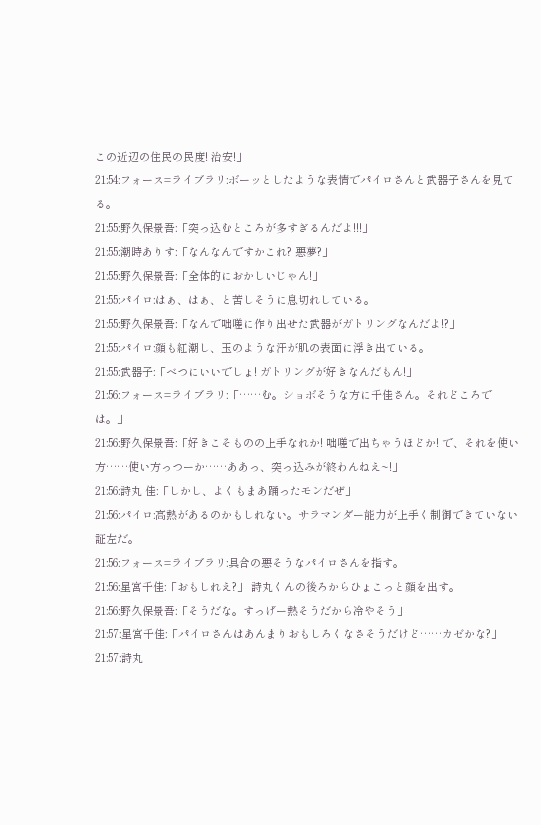この近辺の住民の民度! 治安!」
21:54:フォース=ライブラリ:ボーッとしたような表情でパイロさんと武器子さんを見てる。
21:55:野久保景吾:「突っ込むところが多すぎるんだよ!!!」
21:55:潮時ありす:「なんなんですかこれ? 悪夢?」
21:55:野久保景吾:「全体的におかしいじゃん!」
21:55:パイロ:はぁ、はぁ、と苦しそうに息切れしている。
21:55:野久保景吾:「なんで咄嗟に作り出せた武器がガトリングなんだよ!?」
21:55:パイロ:顔も紅潮し、玉のような汗が肌の表面に浮き出ている。
21:55:武器子:「べつにいいでしょ! ガトリングが好きなんだもん!」
21:56:フォース=ライブラリ:「……む。ショボそうな方に千佳さん。それどころでは。」
21:56:野久保景吾:「好きこそものの上手なれか! 咄嗟で出ちゃうほどか! で、それを使い方……使い方っつーか……ああっ、突っ込みが終わんねえ~!」
21:56:詩丸 佳:「しかし、よくもまあ踊ったモンだぜ」
21:56:パイロ:高熱があるのかもしれない。サラマンダー能力が上手く制御できていない証左だ。
21:56:フォース=ライブラリ:具合の悪そうなパイロさんを指す。
21:56:星宮千佳:「おもしれえ?」 詩丸くんの後ろからひょこっと顔を出す。
21:56:野久保景吾:「そうだな。すっげー熱そうだから冷やそう」
21:57:星宮千佳:「パイロさんはあんまりおもしろくなさそうだけど……カゼかな?」
21:57:詩丸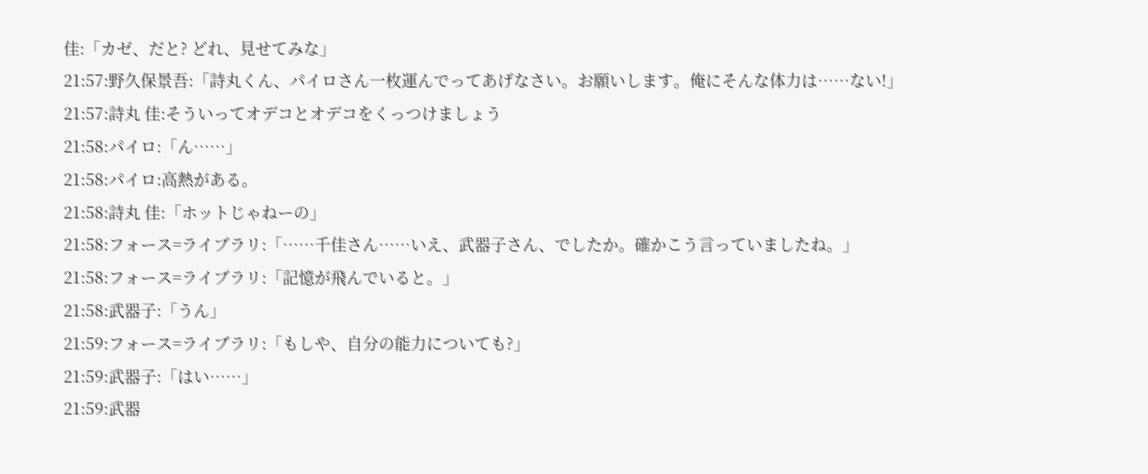佳:「カゼ、だと? どれ、見せてみな」
21:57:野久保景吾:「詩丸くん、パイロさん一枚運んでってあげなさい。お願いします。俺にそんな体力は……ない!」
21:57:詩丸 佳:そういってオデコとオデコをくっつけましょう
21:58:パイロ:「ん……」
21:58:パイロ:高熱がある。
21:58:詩丸 佳:「ホットじゃねーの」
21:58:フォース=ライブラリ:「……千佳さん……いえ、武器子さん、でしたか。確かこう言っていましたね。」
21:58:フォース=ライブラリ:「記憶が飛んでいると。」
21:58:武器子:「うん」
21:59:フォース=ライブラリ:「もしや、自分の能力についても?」
21:59:武器子:「はい……」
21:59:武器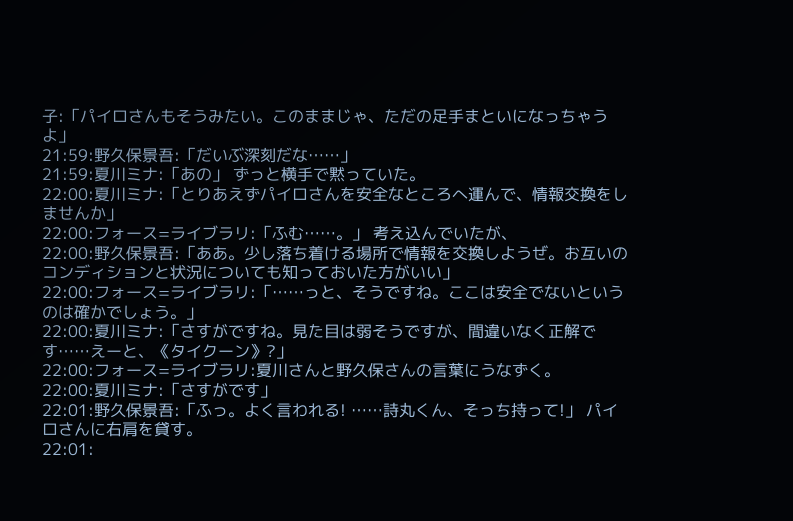子:「パイロさんもそうみたい。このままじゃ、ただの足手まといになっちゃうよ」
21:59:野久保景吾:「だいぶ深刻だな……」
21:59:夏川ミナ:「あの」 ずっと横手で黙っていた。
22:00:夏川ミナ:「とりあえずパイロさんを安全なところへ運んで、情報交換をしませんか」
22:00:フォース=ライブラリ:「ふむ……。」 考え込んでいたが、
22:00:野久保景吾:「ああ。少し落ち着ける場所で情報を交換しようぜ。お互いのコンディションと状況についても知っておいた方がいい」
22:00:フォース=ライブラリ:「……っと、そうですね。ここは安全でないというのは確かでしょう。」
22:00:夏川ミナ:「さすがですね。見た目は弱そうですが、間違いなく正解です……えーと、《タイクーン》?」
22:00:フォース=ライブラリ:夏川さんと野久保さんの言葉にうなずく。
22:00:夏川ミナ:「さすがです」
22:01:野久保景吾:「ふっ。よく言われる! ……詩丸くん、そっち持って!」 パイロさんに右肩を貸す。
22:01: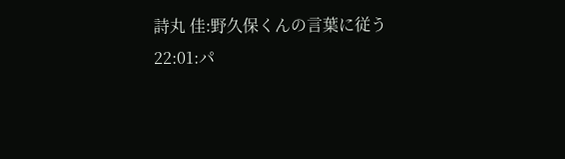詩丸 佳:野久保くんの言葉に従う
22:01:パ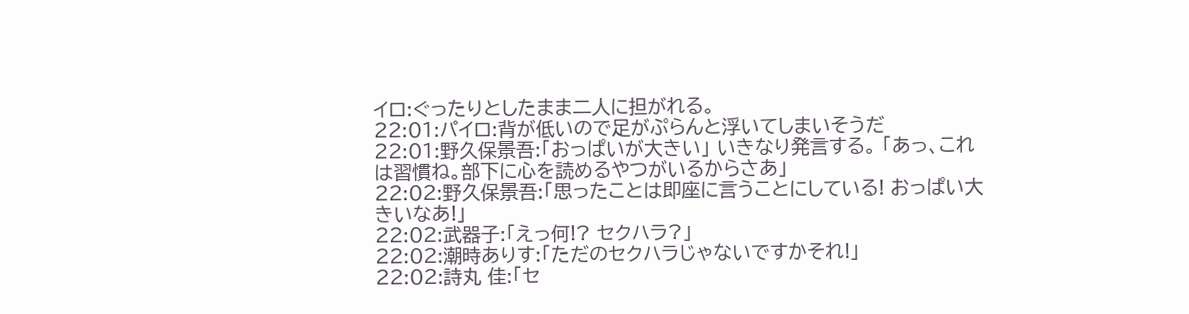イロ:ぐったりとしたまま二人に担がれる。
22:01:パイロ:背が低いので足がぷらんと浮いてしまいそうだ
22:01:野久保景吾:「おっぱいが大きい」 いきなり発言する。 「あっ、これは習慣ね。部下に心を読めるやつがいるからさあ」
22:02:野久保景吾:「思ったことは即座に言うことにしている! おっぱい大きいなあ!」
22:02:武器子:「えっ何!? セクハラ?」
22:02:潮時ありす:「ただのセクハラじゃないですかそれ!」
22:02:詩丸 佳:「セ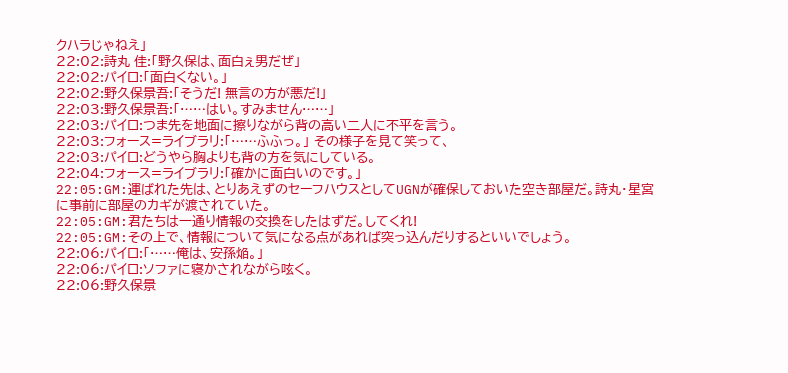クハラじゃねえ」
22:02:詩丸 佳:「野久保は、面白ぇ男だぜ」
22:02:パイロ:「面白くない。」
22:02:野久保景吾:「そうだ! 無言の方が悪だ!」
22:03:野久保景吾:「……はい。すみません……」
22:03:パイロ:つま先を地面に擦りながら背の高い二人に不平を言う。
22:03:フォース=ライブラリ:「……ふふっ。」 その様子を見て笑って、
22:03:パイロ:どうやら胸よりも背の方を気にしている。
22:04:フォース=ライブラリ:「確かに面白いのです。」
22:05:GM:運ばれた先は、とりあえずのセーフハウスとしてUGNが確保しておいた空き部屋だ。詩丸・星宮に事前に部屋のカギが渡されていた。
22:05:GM:君たちは一通り情報の交換をしたはずだ。してくれ!
22:05:GM:その上で、情報について気になる点があれば突っ込んだりするといいでしょう。
22:06:パイロ:「……俺は、安孫焔。」
22:06:パイロ:ソファに寝かされながら呟く。
22:06:野久保景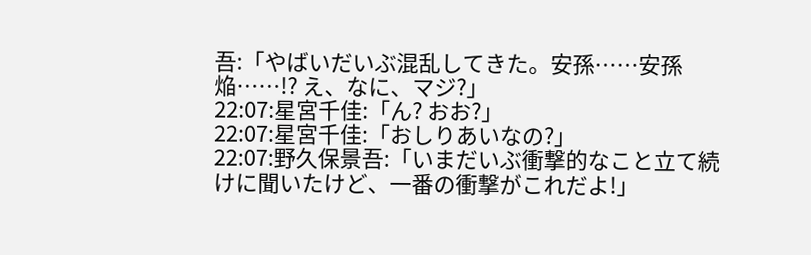吾:「やばいだいぶ混乱してきた。安孫……安孫焔……!? え、なに、マジ?」
22:07:星宮千佳:「ん? おお?」
22:07:星宮千佳:「おしりあいなの?」
22:07:野久保景吾:「いまだいぶ衝撃的なこと立て続けに聞いたけど、一番の衝撃がこれだよ!」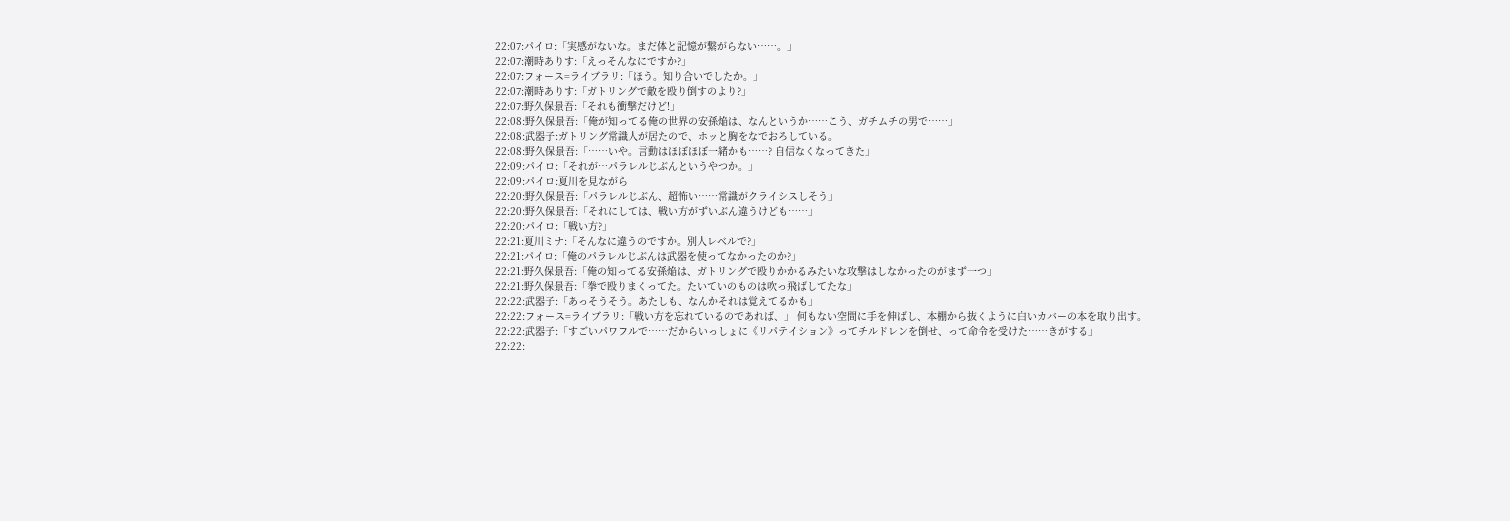22:07:パイロ:「実感がないな。まだ体と記憶が繋がらない……。」
22:07:潮時ありす:「えっそんなにですか?」
22:07:フォース=ライブラリ:「ほう。知り合いでしたか。」
22:07:潮時ありす:「ガトリングで敵を殴り倒すのより?」
22:07:野久保景吾:「それも衝撃だけど!」
22:08:野久保景吾:「俺が知ってる俺の世界の安孫焔は、なんというか……こう、ガチムチの男で……」
22:08:武器子:ガトリング常識人が居たので、ホッと胸をなでおろしている。
22:08:野久保景吾:「……いや。言動はほぼほぼ一緒かも……? 自信なくなってきた」
22:09:パイロ:「それが…パラレルじぶんというやつか。」
22:09:パイロ:夏川を見ながら
22:20:野久保景吾:「パラレルじぶん、超怖い……常識がクライシスしそう」
22:20:野久保景吾:「それにしては、戦い方がずいぶん違うけども……」
22:20:パイロ:「戦い方?」
22:21:夏川ミナ:「そんなに違うのですか。別人レベルで?」
22:21:パイロ:「俺のパラレルじぶんは武器を使ってなかったのか?」
22:21:野久保景吾:「俺の知ってる安孫焔は、ガトリングで殴りかかるみたいな攻撃はしなかったのがまず一つ」
22:21:野久保景吾:「拳で殴りまくってた。たいていのものは吹っ飛ばしてたな」
22:22:武器子:「あっそうそう。あたしも、なんかそれは覚えてるかも」
22:22:フォース=ライブラリ:「戦い方を忘れているのであれば、」 何もない空間に手を伸ばし、本棚から抜くように白いカバーの本を取り出す。
22:22:武器子:「すごいパワフルで……だからいっしょに《リパテイション》ってチルドレンを倒せ、って命令を受けた……きがする」
22:22: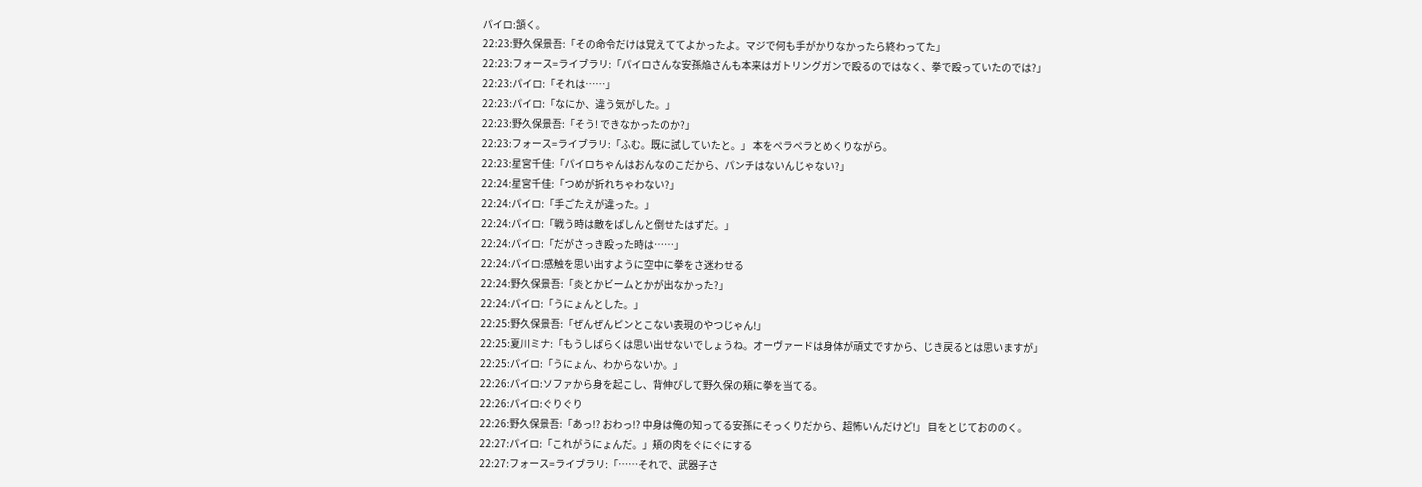パイロ:頷く。
22:23:野久保景吾:「その命令だけは覚えててよかったよ。マジで何も手がかりなかったら終わってた」
22:23:フォース=ライブラリ:「パイロさんな安孫焔さんも本来はガトリングガンで殴るのではなく、拳で殴っていたのでは?」
22:23:パイロ:「それは……」
22:23:パイロ:「なにか、違う気がした。」
22:23:野久保景吾:「そう! できなかったのか?」
22:23:フォース=ライブラリ:「ふむ。既に試していたと。」 本をペラペラとめくりながら。
22:23:星宮千佳:「パイロちゃんはおんなのこだから、パンチはないんじゃない?」
22:24:星宮千佳:「つめが折れちゃわない?」
22:24:パイロ:「手ごたえが違った。」
22:24:パイロ:「戦う時は敵をばしんと倒せたはずだ。」
22:24:パイロ:「だがさっき殴った時は……」
22:24:パイロ:感触を思い出すように空中に拳をさ迷わせる
22:24:野久保景吾:「炎とかビームとかが出なかった?」
22:24:パイロ:「うにょんとした。」
22:25:野久保景吾:「ぜんぜんピンとこない表現のやつじゃん!」
22:25:夏川ミナ:「もうしばらくは思い出せないでしょうね。オーヴァードは身体が頑丈ですから、じき戻るとは思いますが」
22:25:パイロ:「うにょん、わからないか。」
22:26:パイロ:ソファから身を起こし、背伸びして野久保の頬に拳を当てる。
22:26:パイロ:ぐりぐり
22:26:野久保景吾:「あっ!? おわっ!? 中身は俺の知ってる安孫にそっくりだから、超怖いんだけど!」 目をとじておののく。
22:27:パイロ:「これがうにょんだ。」頬の肉をぐにぐにする
22:27:フォース=ライブラリ:「……それで、武器子さ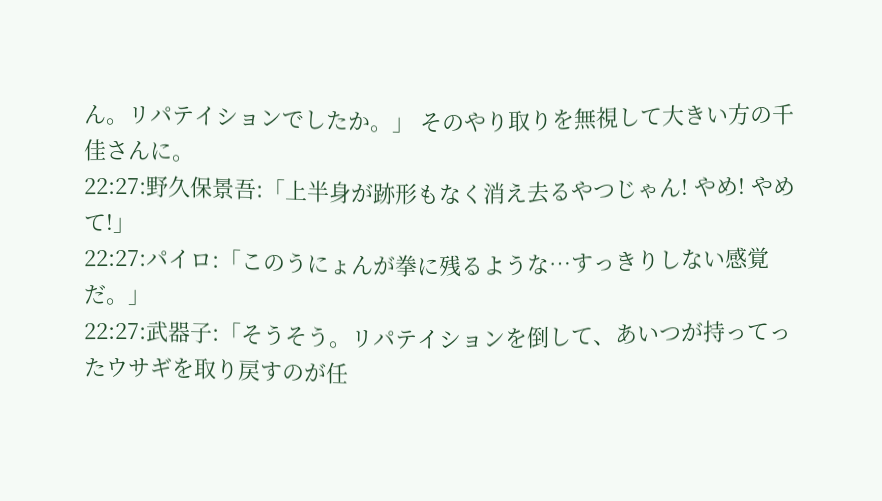ん。リパテイションでしたか。」 そのやり取りを無視して大きい方の千佳さんに。
22:27:野久保景吾:「上半身が跡形もなく消え去るやつじゃん! やめ! やめて!」
22:27:パイロ:「このうにょんが拳に残るような…すっきりしない感覚だ。」
22:27:武器子:「そうそう。リパテイションを倒して、あいつが持ってったウサギを取り戻すのが任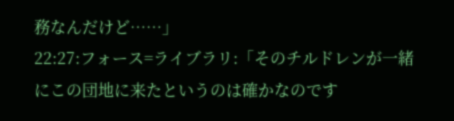務なんだけど……」
22:27:フォース=ライブラリ:「そのチルドレンが一緒にこの団地に来たというのは確かなのです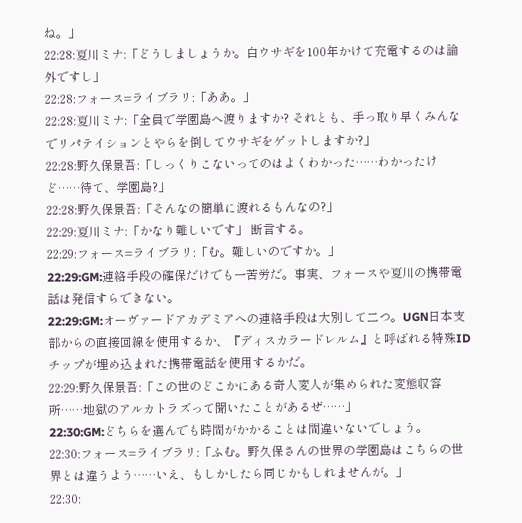ね。」
22:28:夏川ミナ:「どうしましょうか。白ウサギを100年かけて充電するのは論外ですし」
22:28:フォース=ライブラリ:「ああ。」
22:28:夏川ミナ:「全員で学園島へ渡りますか? それとも、手っ取り早くみんなでリパテイションとやらを倒してウサギをゲットしますか?」
22:28:野久保景吾:「しっくりこないってのはよくわかった……わかったけど……待て、学園島?」
22:28:野久保景吾:「そんなの簡単に渡れるもんなの?」
22:29:夏川ミナ:「かなり難しいです」 断言する。
22:29:フォース=ライブラリ:「む。難しいのですか。」
22:29:GM:連絡手段の確保だけでも一苦労だ。事実、フォースや夏川の携帯電話は発信すらできない。
22:29:GM:オーヴァードアカデミアへの連絡手段は大別して二つ。UGN日本支部からの直接回線を使用するか、『ディスカラードレルム』と呼ばれる特殊IDチップが埋め込まれた携帯電話を使用するかだ。
22:29:野久保景吾:「この世のどこかにある奇人変人が集められた変態収容所……地獄のアルカトラズって聞いたことがあるぜ……」
22:30:GM:どちらを選んでも時間がかかることは間違いないでしょう。
22:30:フォース=ライブラリ:「ふむ。野久保さんの世界の学園島はこちらの世界とは違うよう……いえ、もしかしたら同じかもしれませんが。」
22:30: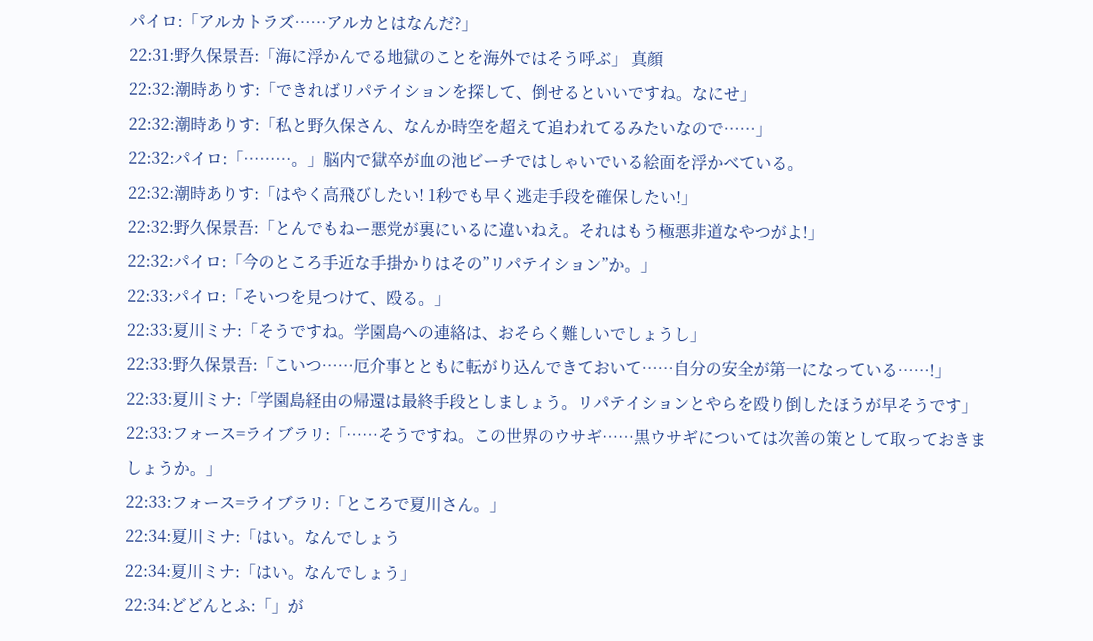パイロ:「アルカトラズ……アルカとはなんだ?」
22:31:野久保景吾:「海に浮かんでる地獄のことを海外ではそう呼ぶ」 真顔
22:32:潮時ありす:「できればリパテイションを探して、倒せるといいですね。なにせ」
22:32:潮時ありす:「私と野久保さん、なんか時空を超えて追われてるみたいなので……」
22:32:パイロ:「………。」脳内で獄卒が血の池ビーチではしゃいでいる絵面を浮かべている。
22:32:潮時ありす:「はやく高飛びしたい! 1秒でも早く逃走手段を確保したい!」
22:32:野久保景吾:「とんでもねー悪党が裏にいるに違いねえ。それはもう極悪非道なやつがよ!」
22:32:パイロ:「今のところ手近な手掛かりはその”リパテイション”か。」
22:33:パイロ:「そいつを見つけて、殴る。」
22:33:夏川ミナ:「そうですね。学園島への連絡は、おそらく難しいでしょうし」
22:33:野久保景吾:「こいつ……厄介事とともに転がり込んできておいて……自分の安全が第一になっている……!」
22:33:夏川ミナ:「学園島経由の帰還は最終手段としましょう。リパテイションとやらを殴り倒したほうが早そうです」
22:33:フォース=ライブラリ:「……そうですね。この世界のウサギ……黒ウサギについては次善の策として取っておきましょうか。」
22:33:フォース=ライブラリ:「ところで夏川さん。」
22:34:夏川ミナ:「はい。なんでしょう
22:34:夏川ミナ:「はい。なんでしょう」
22:34:どどんとふ:「」が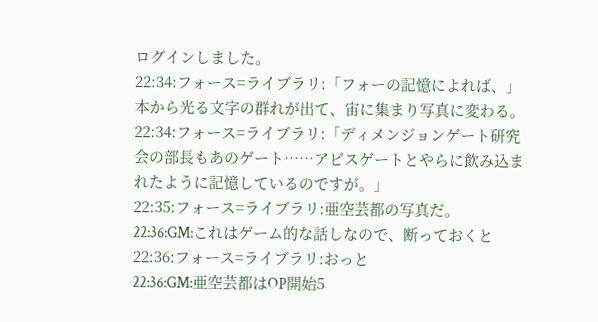ログインしました。
22:34:フォース=ライブラリ:「フォーの記憶によれば、」 本から光る文字の群れが出て、宙に集まり写真に変わる。
22:34:フォース=ライブラリ:「ディメンジョンゲート研究会の部長もあのゲート……アビスゲートとやらに飲み込まれたように記憶しているのですが。」
22:35:フォース=ライブラリ:亜空芸都の写真だ。
22:36:GM:これはゲーム的な話しなので、断っておくと
22:36:フォース=ライブラリ:おっと
22:36:GM:亜空芸都はOP開始5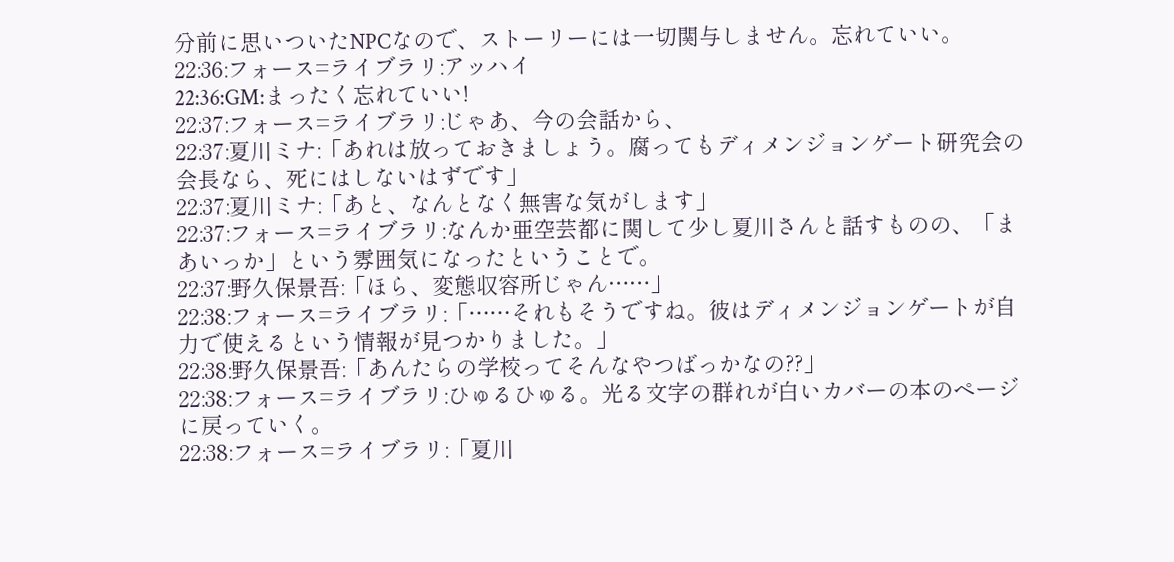分前に思いついたNPCなので、ストーリーには一切関与しません。忘れていい。
22:36:フォース=ライブラリ:アッハイ
22:36:GM:まったく忘れていい!
22:37:フォース=ライブラリ:じゃあ、今の会話から、
22:37:夏川ミナ:「あれは放っておきましょう。腐ってもディメンジョンゲート研究会の会長なら、死にはしないはずです」
22:37:夏川ミナ:「あと、なんとなく無害な気がします」
22:37:フォース=ライブラリ:なんか亜空芸都に関して少し夏川さんと話すものの、「まあいっか」という雰囲気になったということで。
22:37:野久保景吾:「ほら、変態収容所じゃん……」
22:38:フォース=ライブラリ:「……それもそうですね。彼はディメンジョンゲートが自力で使えるという情報が見つかりました。」
22:38:野久保景吾:「あんたらの学校ってそんなやつばっかなの??」
22:38:フォース=ライブラリ:ひゅるひゅる。光る文字の群れが白いカバーの本のページに戻っていく。
22:38:フォース=ライブラリ:「夏川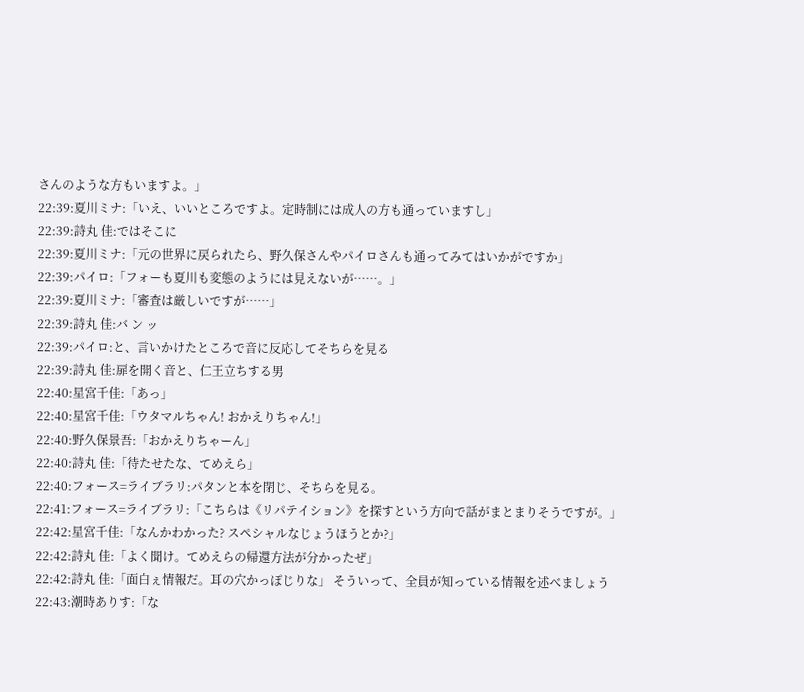さんのような方もいますよ。」
22:39:夏川ミナ:「いえ、いいところですよ。定時制には成人の方も通っていますし」
22:39:詩丸 佳:ではそこに
22:39:夏川ミナ:「元の世界に戻られたら、野久保さんやパイロさんも通ってみてはいかがですか」
22:39:パイロ:「フォーも夏川も変態のようには見えないが……。」
22:39:夏川ミナ:「審査は厳しいですが……」
22:39:詩丸 佳:バ ン ッ
22:39:パイロ:と、言いかけたところで音に反応してそちらを見る
22:39:詩丸 佳:扉を開く音と、仁王立ちする男
22:40:星宮千佳:「あっ」
22:40:星宮千佳:「ウタマルちゃん! おかえりちゃん!」
22:40:野久保景吾:「おかえりちゃーん」
22:40:詩丸 佳:「待たせたな、てめえら」
22:40:フォース=ライブラリ:パタンと本を閉じ、そちらを見る。
22:41:フォース=ライブラリ:「こちらは《リパテイション》を探すという方向で話がまとまりそうですが。」
22:42:星宮千佳:「なんかわかった? スペシャルなじょうほうとか?」
22:42:詩丸 佳:「よく聞け。てめえらの帰還方法が分かったぜ」
22:42:詩丸 佳:「面白ぇ情報だ。耳の穴かっぽじりな」 そういって、全員が知っている情報を述べましょう
22:43:潮時ありす:「な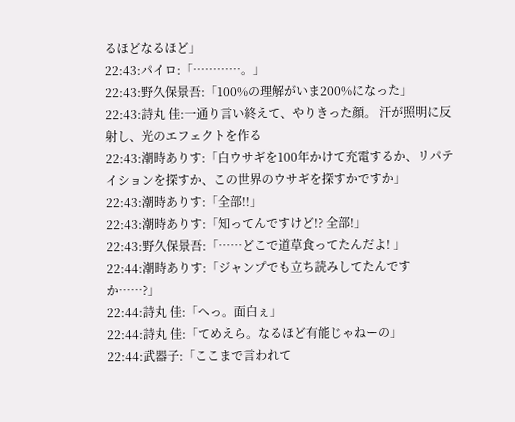るほどなるほど」
22:43:パイロ:「…………。」
22:43:野久保景吾:「100%の理解がいま200%になった」
22:43:詩丸 佳:一通り言い終えて、やりきった顔。 汗が照明に反射し、光のエフェクトを作る
22:43:潮時ありす:「白ウサギを100年かけて充電するか、リパテイションを探すか、この世界のウサギを探すかですか」
22:43:潮時ありす:「全部!!」
22:43:潮時ありす:「知ってんですけど!? 全部!」
22:43:野久保景吾:「……どこで道草食ってたんだよ! 」
22:44:潮時ありす:「ジャンプでも立ち読みしてたんですか……?」
22:44:詩丸 佳:「へっ。面白ぇ」
22:44:詩丸 佳:「てめえら。なるほど有能じゃねーの」
22:44:武器子:「ここまで言われて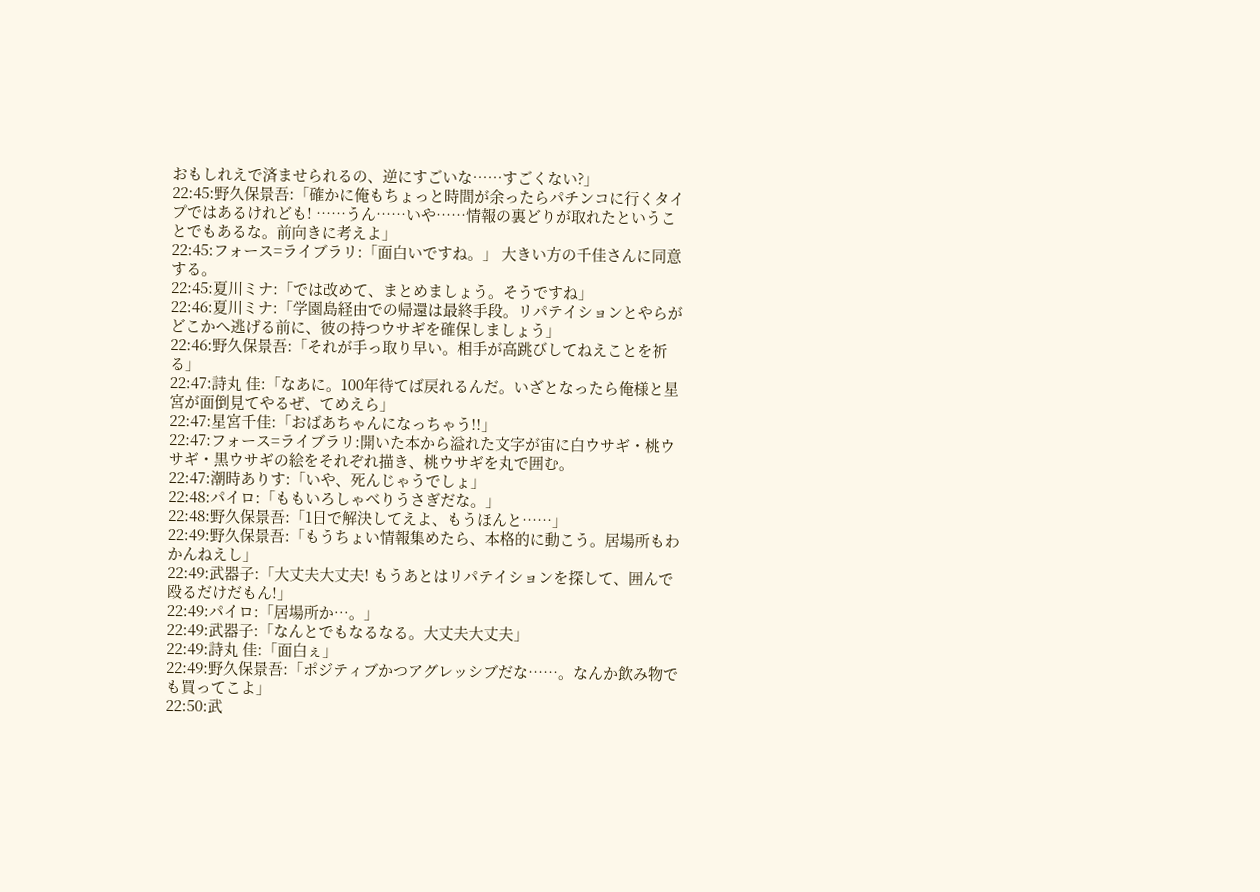おもしれえで済ませられるの、逆にすごいな……すごくない?」
22:45:野久保景吾:「確かに俺もちょっと時間が余ったらパチンコに行くタイプではあるけれども! ……うん……いや……情報の裏どりが取れたということでもあるな。前向きに考えよ」
22:45:フォース=ライブラリ:「面白いですね。」 大きい方の千佳さんに同意する。
22:45:夏川ミナ:「では改めて、まとめましょう。そうですね」
22:46:夏川ミナ:「学園島経由での帰還は最終手段。リパテイションとやらがどこかへ逃げる前に、彼の持つウサギを確保しましょう」
22:46:野久保景吾:「それが手っ取り早い。相手が高跳びしてねえことを祈る」
22:47:詩丸 佳:「なあに。100年待てば戻れるんだ。いざとなったら俺様と星宮が面倒見てやるぜ、てめえら」
22:47:星宮千佳:「おばあちゃんになっちゃう!!」
22:47:フォース=ライブラリ:開いた本から溢れた文字が宙に白ウサギ・桃ウサギ・黒ウサギの絵をそれぞれ描き、桃ウサギを丸で囲む。
22:47:潮時ありす:「いや、死んじゃうでしょ」
22:48:パイロ:「ももいろしゃべりうさぎだな。」
22:48:野久保景吾:「1日で解決してえよ、もうほんと……」
22:49:野久保景吾:「もうちょい情報集めたら、本格的に動こう。居場所もわかんねえし」
22:49:武器子:「大丈夫大丈夫! もうあとはリパテイションを探して、囲んで殴るだけだもん!」
22:49:パイロ:「居場所か…。」
22:49:武器子:「なんとでもなるなる。大丈夫大丈夫」
22:49:詩丸 佳:「面白ぇ」
22:49:野久保景吾:「ポジティブかつアグレッシブだな……。なんか飲み物でも買ってこよ」
22:50:武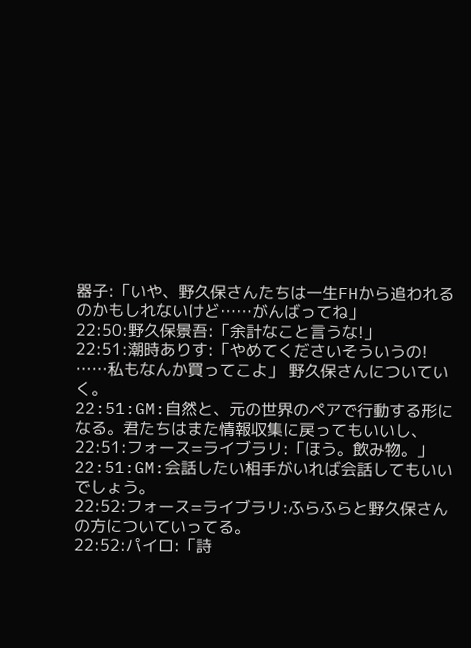器子:「いや、野久保さんたちは一生FHから追われるのかもしれないけど……がんばってね」
22:50:野久保景吾:「余計なこと言うな!」
22:51:潮時ありす:「やめてくださいそういうの! ……私もなんか買ってこよ」 野久保さんについていく。
22:51:GM:自然と、元の世界のペアで行動する形になる。君たちはまた情報収集に戻ってもいいし、
22:51:フォース=ライブラリ:「ほう。飲み物。」
22:51:GM:会話したい相手がいれば会話してもいいでしょう。
22:52:フォース=ライブラリ:ふらふらと野久保さんの方についていってる。
22:52:パイロ:「詩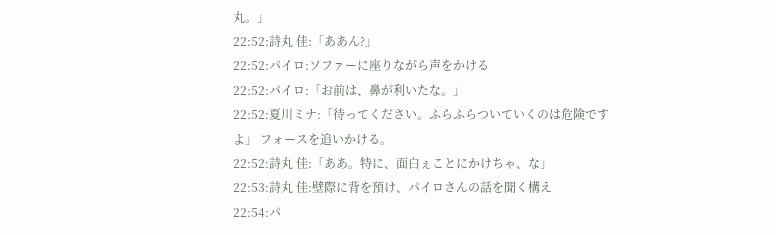丸。」
22:52:詩丸 佳:「ああん?」
22:52:パイロ:ソファーに座りながら声をかける
22:52:パイロ:「お前は、鼻が利いたな。」
22:52:夏川ミナ:「待ってください。ふらふらついていくのは危険ですよ」 フォースを追いかける。
22:52:詩丸 佳:「ああ。特に、面白ぇことにかけちゃ、な」
22:53:詩丸 佳:壁際に背を預け、パイロさんの話を聞く構え
22:54:パ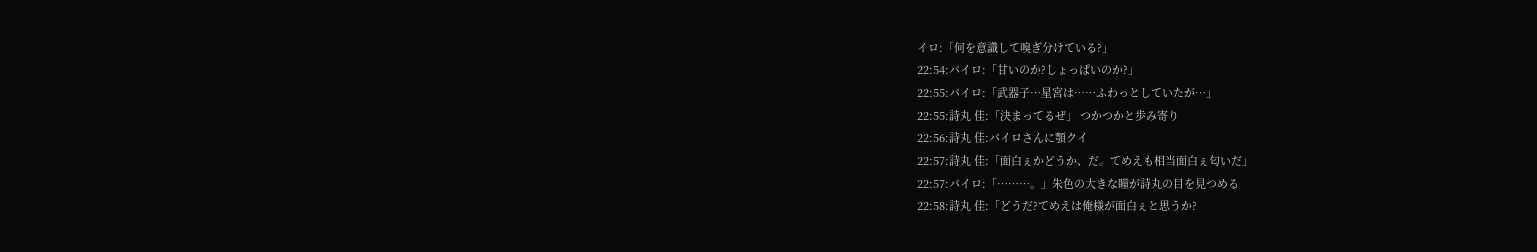イロ:「何を意識して嗅ぎ分けている?」
22:54:パイロ:「甘いのか?しょっぱいのか?」
22:55:パイロ:「武器子…星宮は……ふわっとしていたが…」
22:55:詩丸 佳:「決まってるぜ」 つかつかと歩み寄り
22:56:詩丸 佳:パイロさんに顎クイ
22:57:詩丸 佳:「面白ぇかどうか、だ。てめえも相当面白ぇ匂いだ」
22:57:パイロ:「………。」朱色の大きな瞳が詩丸の目を見つめる
22:58:詩丸 佳:「どうだ?てめえは俺様が面白ぇと思うか?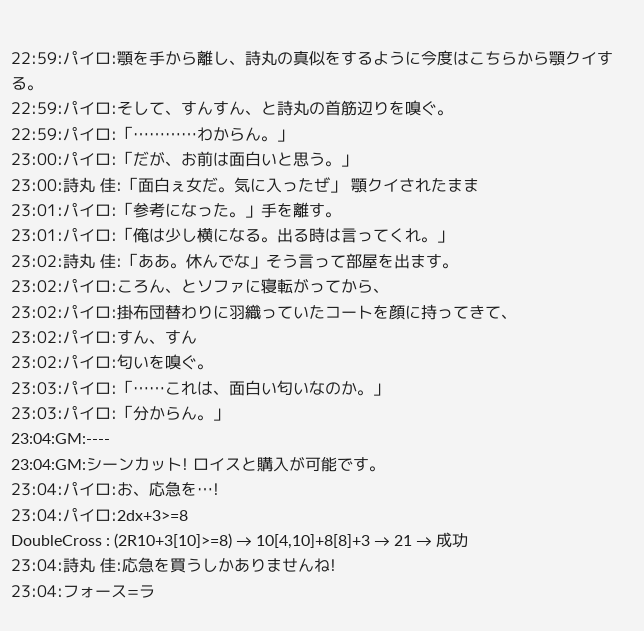22:59:パイロ:顎を手から離し、詩丸の真似をするように今度はこちらから顎クイする。
22:59:パイロ:そして、すんすん、と詩丸の首筋辺りを嗅ぐ。
22:59:パイロ:「…………わからん。」
23:00:パイロ:「だが、お前は面白いと思う。」
23:00:詩丸 佳:「面白ぇ女だ。気に入ったぜ」 顎クイされたまま
23:01:パイロ:「参考になった。」手を離す。
23:01:パイロ:「俺は少し横になる。出る時は言ってくれ。」
23:02:詩丸 佳:「ああ。休んでな」そう言って部屋を出ます。
23:02:パイロ:ころん、とソファに寝転がってから、
23:02:パイロ:掛布団替わりに羽織っていたコートを顔に持ってきて、
23:02:パイロ:すん、すん
23:02:パイロ:匂いを嗅ぐ。
23:03:パイロ:「……これは、面白い匂いなのか。」
23:03:パイロ:「分からん。」
23:04:GM:----
23:04:GM:シーンカット! ロイスと購入が可能です。
23:04:パイロ:お、応急を…!
23:04:パイロ:2dx+3>=8
DoubleCross : (2R10+3[10]>=8) → 10[4,10]+8[8]+3 → 21 → 成功
23:04:詩丸 佳:応急を買うしかありませんね!
23:04:フォース=ラ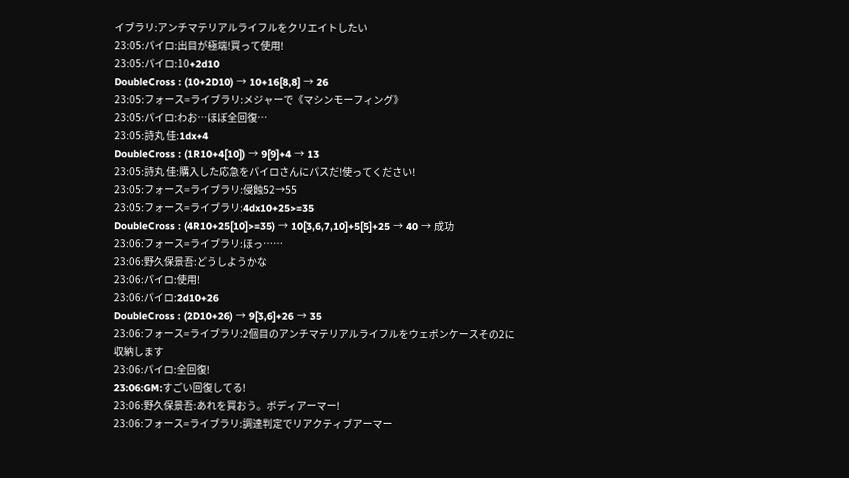イブラリ:アンチマテリアルライフルをクリエイトしたい
23:05:パイロ:出目が極端!買って使用!
23:05:パイロ:10+2d10
DoubleCross : (10+2D10) → 10+16[8,8] → 26
23:05:フォース=ライブラリ:メジャーで《マシンモーフィング》
23:05:パイロ:わお…ほぼ全回復…
23:05:詩丸 佳:1dx+4
DoubleCross : (1R10+4[10]) → 9[9]+4 → 13
23:05:詩丸 佳:購入した応急をパイロさんにパスだ!使ってください!
23:05:フォース=ライブラリ:侵蝕52→55
23:05:フォース=ライブラリ:4dx10+25>=35
DoubleCross : (4R10+25[10]>=35) → 10[3,6,7,10]+5[5]+25 → 40 → 成功
23:06:フォース=ライブラリ:ほっ……
23:06:野久保景吾:どうしようかな
23:06:パイロ:使用!
23:06:パイロ:2d10+26
DoubleCross : (2D10+26) → 9[3,6]+26 → 35
23:06:フォース=ライブラリ:2個目のアンチマテリアルライフルをウェポンケースその2に収納します
23:06:パイロ:全回復!
23:06:GM:すごい回復してる!
23:06:野久保景吾:あれを買おう。ボディアーマー!
23:06:フォース=ライブラリ:調達判定でリアクティブアーマー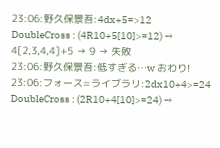23:06:野久保景吾:4dx+5=>12
DoubleCross : (4R10+5[10]>=12) → 4[2,3,4,4]+5 → 9 → 失敗
23:06:野久保景吾:低すぎる…w おわり!
23:06:フォース=ライブラリ:2dx10+4>=24
DoubleCross : (2R10+4[10]>=24) →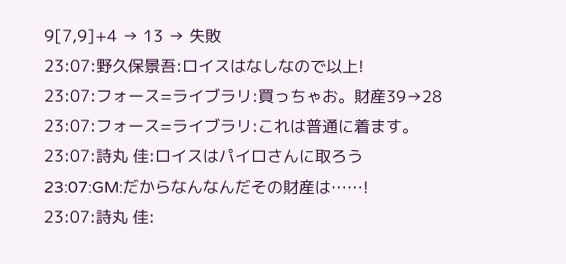9[7,9]+4 → 13 → 失敗
23:07:野久保景吾:ロイスはなしなので以上!
23:07:フォース=ライブラリ:買っちゃお。財産39→28
23:07:フォース=ライブラリ:これは普通に着ます。
23:07:詩丸 佳:ロイスはパイロさんに取ろう
23:07:GM:だからなんなんだその財産は……!
23:07:詩丸 佳: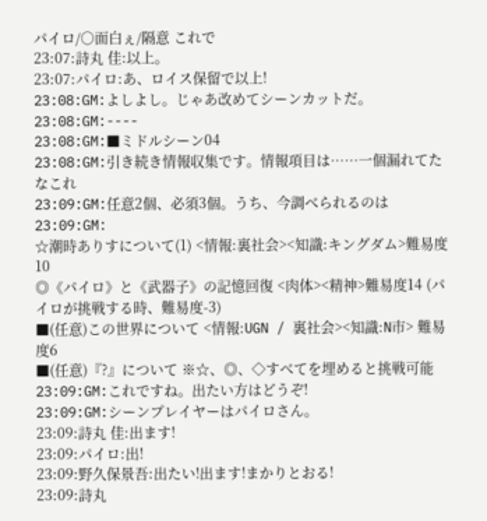パイロ/○面白ぇ/隔意 これで
23:07:詩丸 佳:以上。
23:07:パイロ:あ、ロイス保留で以上!
23:08:GM:よしよし。じゃあ改めてシーンカットだ。
23:08:GM:----
23:08:GM:■ミドルシーン04
23:08:GM:引き続き情報収集です。情報項目は……一個漏れてたなこれ
23:09:GM:任意2個、必須3個。うち、今調べられるのは
23:09:GM:
☆潮時ありすについて(1) <情報:裏社会><知識:キングダム>難易度10
◎《パイロ》と《武器子》の記憶回復 <肉体><精神>難易度14 (パイロが挑戦する時、難易度-3)
■(任意)この世界について <情報:UGN / 裏社会><知識:N市> 難易度6
■(任意)『?』について ※☆、◎、◇すべてを埋めると挑戦可能
23:09:GM:これですね。出たい方はどうぞ!
23:09:GM:シーンプレイヤーはパイロさん。
23:09:詩丸 佳:出ます!
23:09:パイロ:出!
23:09:野久保景吾:出たい!出ます!まかりとおる!
23:09:詩丸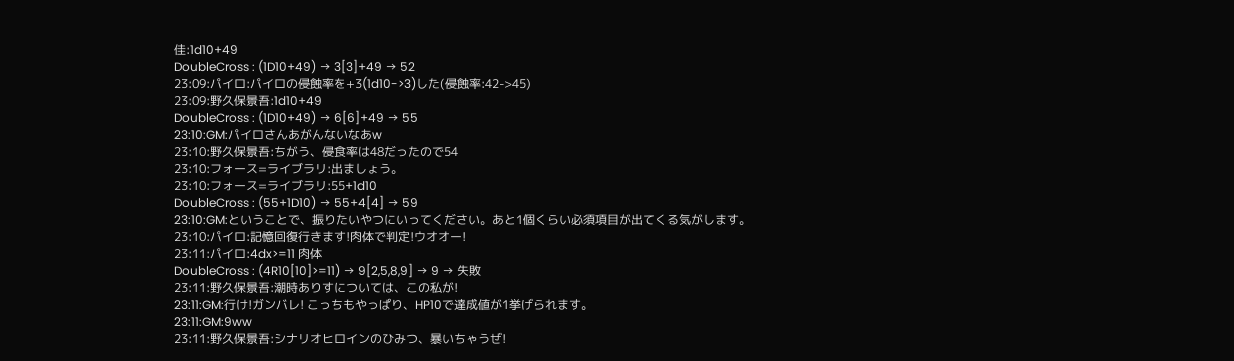佳:1d10+49
DoubleCross : (1D10+49) → 3[3]+49 → 52
23:09:パイロ:パイロの侵蝕率を+3(1d10->3)した(侵蝕率:42->45)
23:09:野久保景吾:1d10+49
DoubleCross : (1D10+49) → 6[6]+49 → 55
23:10:GM:パイロさんあがんないなあw
23:10:野久保景吾:ちがう、侵食率は48だったので54
23:10:フォース=ライブラリ:出ましょう。
23:10:フォース=ライブラリ:55+1d10
DoubleCross : (55+1D10) → 55+4[4] → 59
23:10:GM:ということで、振りたいやつにいってください。あと1個くらい必須項目が出てくる気がします。
23:10:パイロ:記憶回復行きます!肉体で判定!ウオオー!
23:11:パイロ:4dx>=11 肉体
DoubleCross : (4R10[10]>=11) → 9[2,5,8,9] → 9 → 失敗
23:11:野久保景吾:潮時ありすについては、この私が!
23:11:GM:行け!ガンバレ! こっちもやっぱり、HP10で達成値が1挙げられます。
23:11:GM:9ww
23:11:野久保景吾:シナリオヒロインのひみつ、暴いちゃうぜ!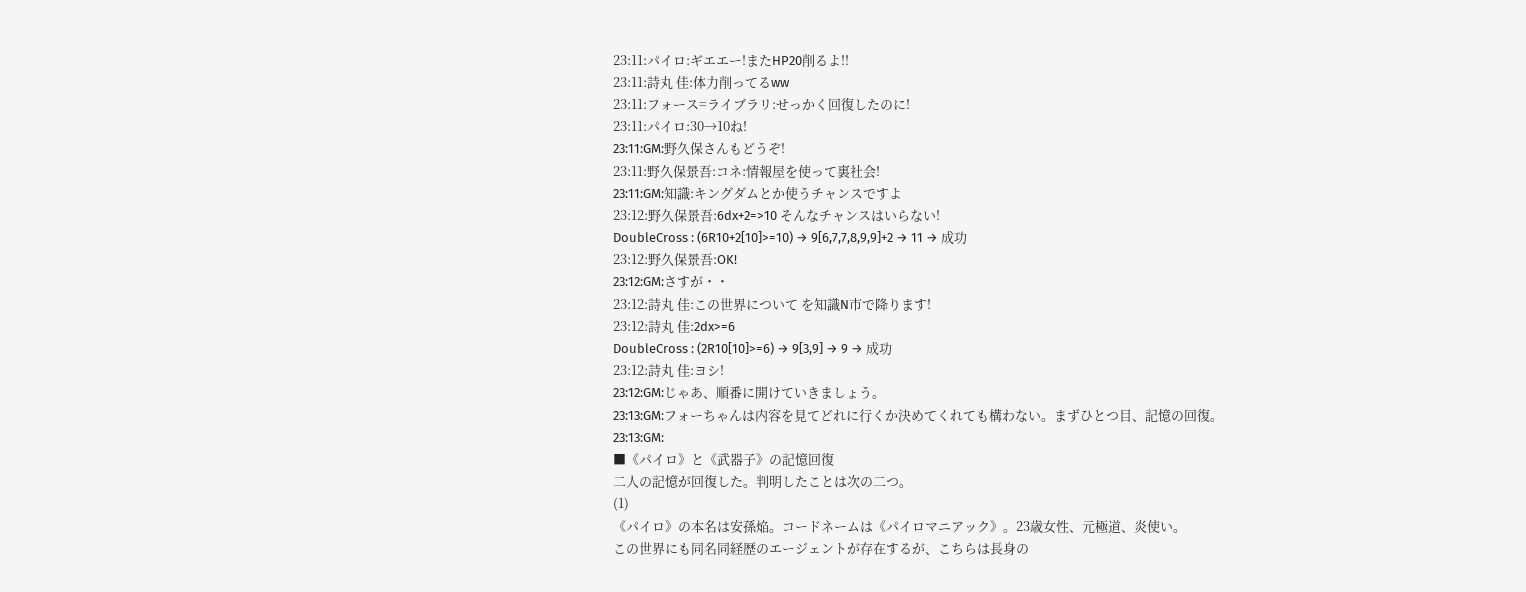23:11:パイロ:ギエエー!またHP20削るよ!!
23:11:詩丸 佳:体力削ってるww
23:11:フォース=ライブラリ:せっかく回復したのに!
23:11:パイロ:30→10ね!
23:11:GM:野久保さんもどうぞ!
23:11:野久保景吾:コネ:情報屋を使って裏社会!
23:11:GM:知識:キングダムとか使うチャンスですよ
23:12:野久保景吾:6dx+2=>10 そんなチャンスはいらない!
DoubleCross : (6R10+2[10]>=10) → 9[6,7,7,8,9,9]+2 → 11 → 成功
23:12:野久保景吾:OK!
23:12:GM:さすが・・
23:12:詩丸 佳:この世界について を知識N市で降ります!
23:12:詩丸 佳:2dx>=6
DoubleCross : (2R10[10]>=6) → 9[3,9] → 9 → 成功
23:12:詩丸 佳:ヨシ!
23:12:GM:じゃあ、順番に開けていきましょう。
23:13:GM:フォーちゃんは内容を見てどれに行くか決めてくれても構わない。まずひとつ目、記憶の回復。
23:13:GM:
■《パイロ》と《武器子》の記憶回復
二人の記憶が回復した。判明したことは次の二つ。
(1)
《パイロ》の本名は安孫焔。コードネームは《パイロマニアック》。23歳女性、元極道、炎使い。
この世界にも同名同経歴のエージェントが存在するが、こちらは長身の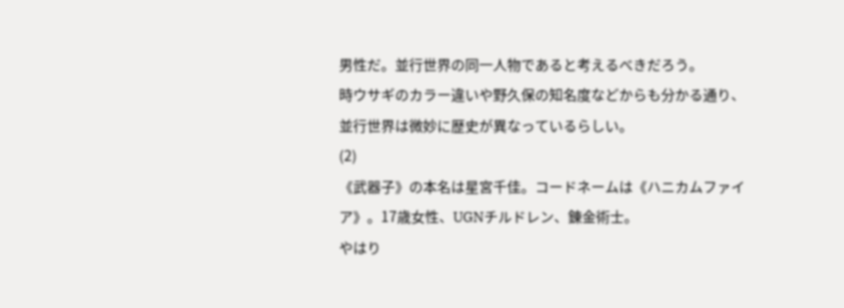男性だ。並行世界の同一人物であると考えるべきだろう。
時ウサギのカラー違いや野久保の知名度などからも分かる通り、並行世界は微妙に歴史が異なっているらしい。
(2)
《武器子》の本名は星宮千佳。コードネームは《ハニカムファイア》。17歳女性、UGNチルドレン、錬金術士。
やはり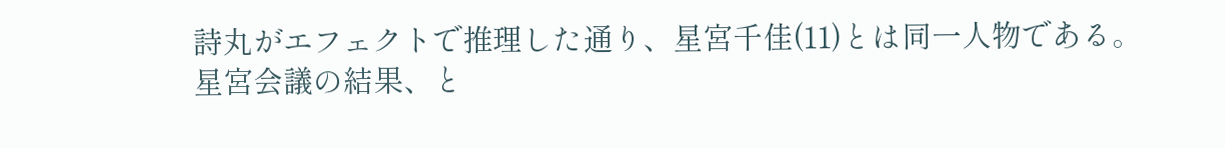詩丸がエフェクトで推理した通り、星宮千佳(11)とは同一人物である。
星宮会議の結果、と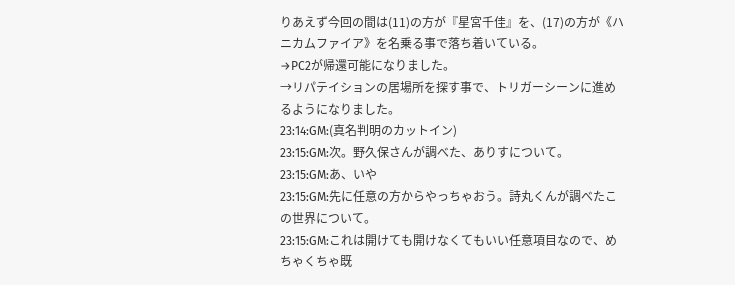りあえず今回の間は(11)の方が『星宮千佳』を、(17)の方が《ハニカムファイア》を名乗る事で落ち着いている。
→PC2が帰還可能になりました。
→リパテイションの居場所を探す事で、トリガーシーンに進めるようになりました。
23:14:GM:(真名判明のカットイン)
23:15:GM:次。野久保さんが調べた、ありすについて。
23:15:GM:あ、いや
23:15:GM:先に任意の方からやっちゃおう。詩丸くんが調べたこの世界について。
23:15:GM:これは開けても開けなくてもいい任意項目なので、めちゃくちゃ既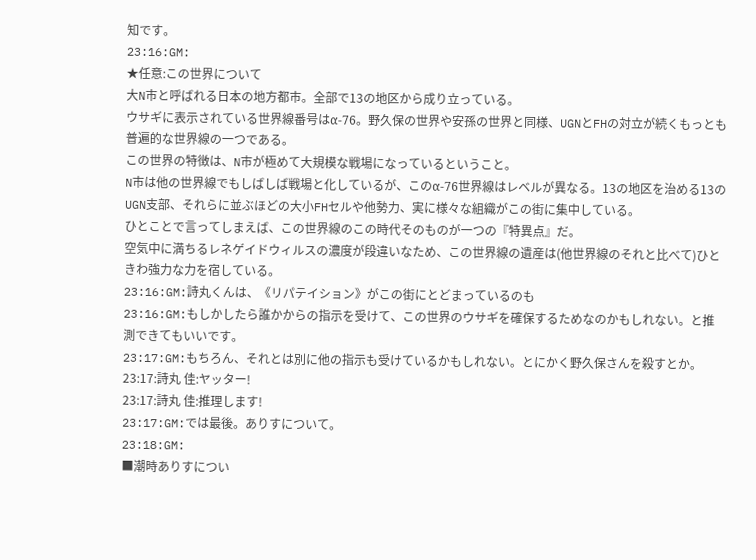知です。
23:16:GM:
★任意:この世界について
大N市と呼ばれる日本の地方都市。全部で13の地区から成り立っている。
ウサギに表示されている世界線番号はα-76。野久保の世界や安孫の世界と同様、UGNとFHの対立が続くもっとも普遍的な世界線の一つである。
この世界の特徴は、N市が極めて大規模な戦場になっているということ。
N市は他の世界線でもしばしば戦場と化しているが、このα-76世界線はレベルが異なる。13の地区を治める13のUGN支部、それらに並ぶほどの大小FHセルや他勢力、実に様々な組織がこの街に集中している。
ひとことで言ってしまえば、この世界線のこの時代そのものが一つの『特異点』だ。
空気中に満ちるレネゲイドウィルスの濃度が段違いなため、この世界線の遺産は(他世界線のそれと比べて)ひときわ強力な力を宿している。
23:16:GM:詩丸くんは、《リパテイション》がこの街にとどまっているのも
23:16:GM:もしかしたら誰かからの指示を受けて、この世界のウサギを確保するためなのかもしれない。と推測できてもいいです。
23:17:GM:もちろん、それとは別に他の指示も受けているかもしれない。とにかく野久保さんを殺すとか。
23:17:詩丸 佳:ヤッター!
23:17:詩丸 佳:推理します!
23:17:GM:では最後。ありすについて。
23:18:GM:
■潮時ありすについ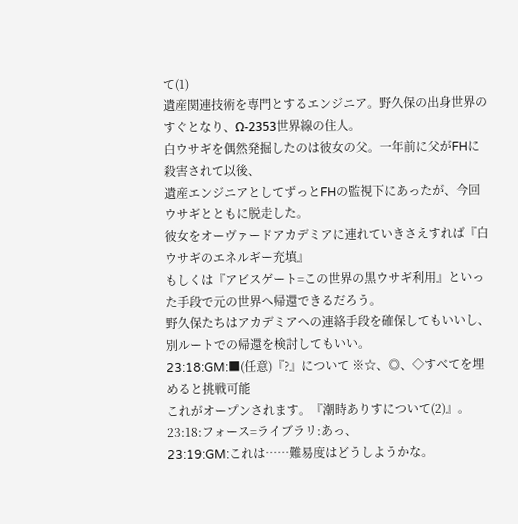て(1)
遺産関連技術を専門とするエンジニア。野久保の出身世界のすぐとなり、Ω-2353世界線の住人。
白ウサギを偶然発掘したのは彼女の父。一年前に父がFHに殺害されて以後、
遺産エンジニアとしてずっとFHの監視下にあったが、今回ウサギとともに脱走した。
彼女をオーヴァードアカデミアに連れていきさえすれば『白ウサギのエネルギー充填』
もしくは『アビスゲート=この世界の黒ウサギ利用』といった手段で元の世界へ帰還できるだろう。
野久保たちはアカデミアへの連絡手段を確保してもいいし、別ルートでの帰還を検討してもいい。
23:18:GM:■(任意)『?』について ※☆、◎、◇すべてを埋めると挑戦可能
これがオープンされます。『潮時ありすについて(2)』。
23:18:フォース=ライブラリ:あっ、
23:19:GM:これは……難易度はどうしようかな。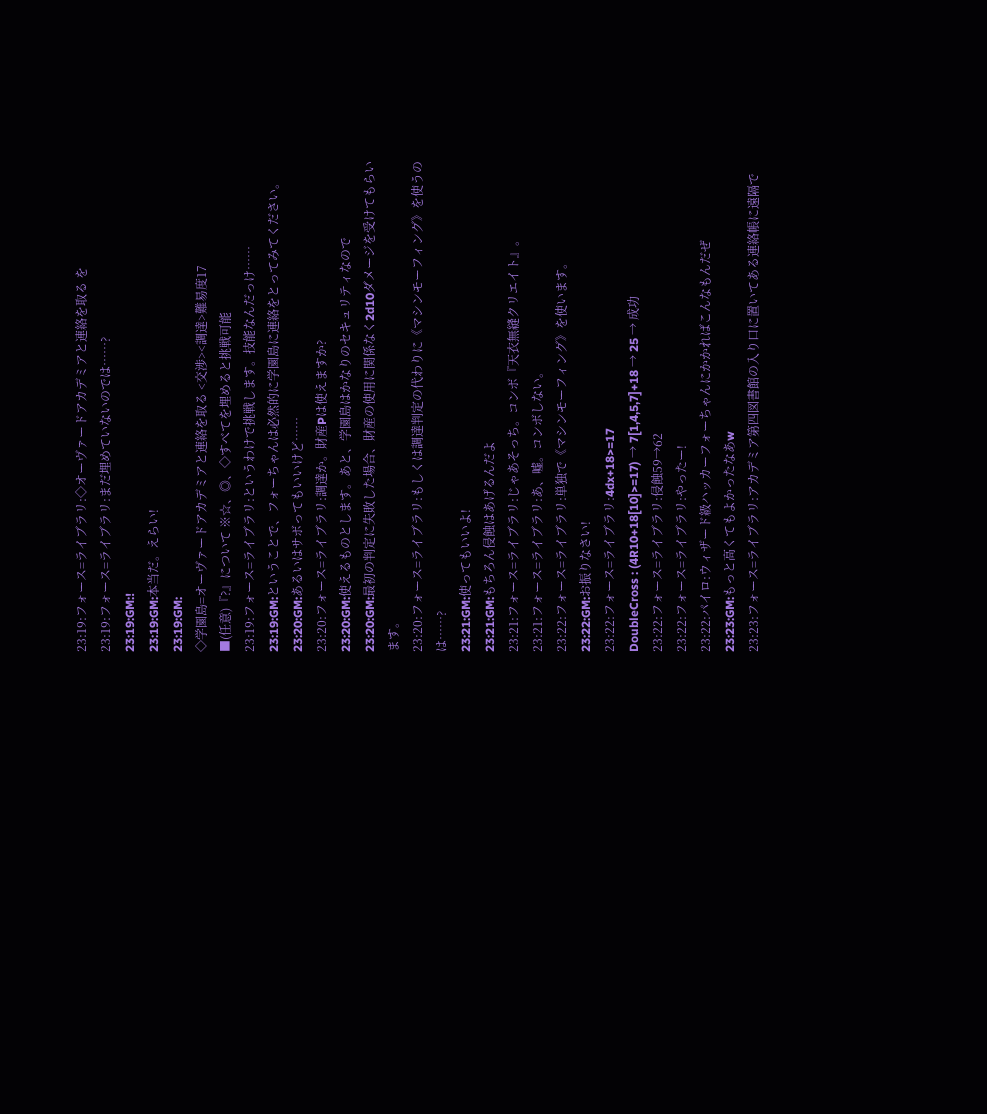23:19:フォース=ライブラリ:◇オーヴァードアカデミアと連絡を取る を
23:19:フォース=ライブラリ:まだ埋めていないのでは……?
23:19:GM:!
23:19:GM:本当だ。えらい!
23:19:GM:
◇学園島=オーヴァードアカデミアと連絡を取る <交渉><調達>難易度17
■(任意)『?』について ※☆、◎、◇すべてを埋めると挑戦可能
23:19:フォース=ライブラリ:というわけで挑戦します。技能なんだっけ……
23:19:GM:ということで、フォーちゃんは必然的に学園島に連絡をとってみてください。
23:20:GM:あるいはサボってもいいけど……
23:20:フォース=ライブラリ:調達か。財産Pは使えますか?
23:20:GM:使えるものとします。あと、学園島はかなりのセキュリティなので
23:20:GM:最初の判定に失敗した場合、財産の使用に関係なく2d10ダメージを受けてもらいます。
23:20:フォース=ライブラリ:もしくは調達判定の代わりに《マシンモーフィング》を使うのは……?
23:21:GM:使ってもいいよ!
23:21:GM:もちろん侵蝕はあげるんだよ
23:21:フォース=ライブラリ:じゃあそっち。コンボ『天衣無縫クリエイト』。
23:21:フォース=ライブラリ:あ、嘘。コンボしない。
23:22:フォース=ライブラリ:単独で《マシンモーフィング》を使います。
23:22:GM:お振りなさい!
23:22:フォース=ライブラリ:4dx+18>=17
DoubleCross : (4R10+18[10]>=17) → 7[1,4,5,7]+18 → 25 → 成功
23:22:フォース=ライブラリ:侵蝕59→62
23:22:フォース=ライブラリ:やったー!
23:22:パイロ:ウィザード級ハッカーフォーちゃんにかかればこんなもんだぜ
23:23:GM:もっと高くてもよかったなあw
23:23:フォース=ライブラリ:アカデミア第四図書館の入り口に置いてある連絡帳に遠隔で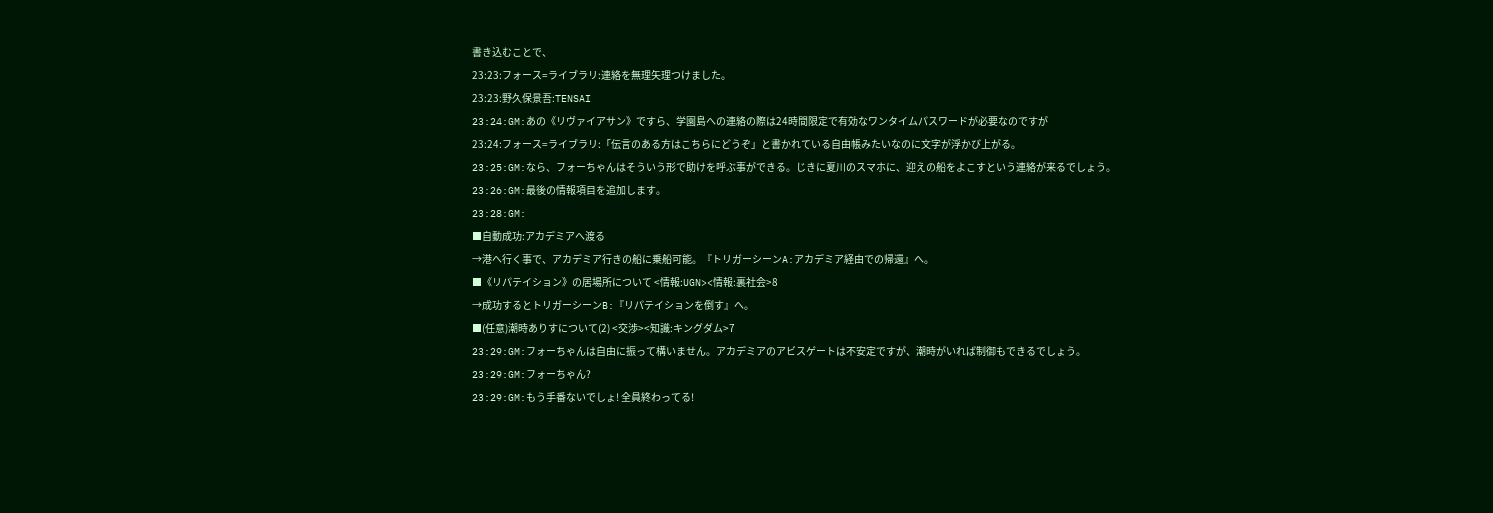書き込むことで、
23:23:フォース=ライブラリ:連絡を無理矢理つけました。
23:23:野久保景吾:TENSAI
23:24:GM:あの《リヴァイアサン》ですら、学園島への連絡の際は24時間限定で有効なワンタイムパスワードが必要なのですが
23:24:フォース=ライブラリ:「伝言のある方はこちらにどうぞ」と書かれている自由帳みたいなのに文字が浮かび上がる。
23:25:GM:なら、フォーちゃんはそういう形で助けを呼ぶ事ができる。じきに夏川のスマホに、迎えの船をよこすという連絡が来るでしょう。
23:26:GM:最後の情報項目を追加します。
23:28:GM:
■自動成功:アカデミアへ渡る
→港へ行く事で、アカデミア行きの船に乗船可能。『トリガーシーンA:アカデミア経由での帰還』へ。
■《リパテイション》の居場所について <情報:UGN><情報:裏社会>8
→成功するとトリガーシーンB:『リパテイションを倒す』へ。
■(任意)潮時ありすについて(2) <交渉><知識:キングダム>7
23:29:GM:フォーちゃんは自由に振って構いません。アカデミアのアビスゲートは不安定ですが、潮時がいれば制御もできるでしょう。
23:29:GM:フォーちゃん?
23:29:GM:もう手番ないでしょ! 全員終わってる!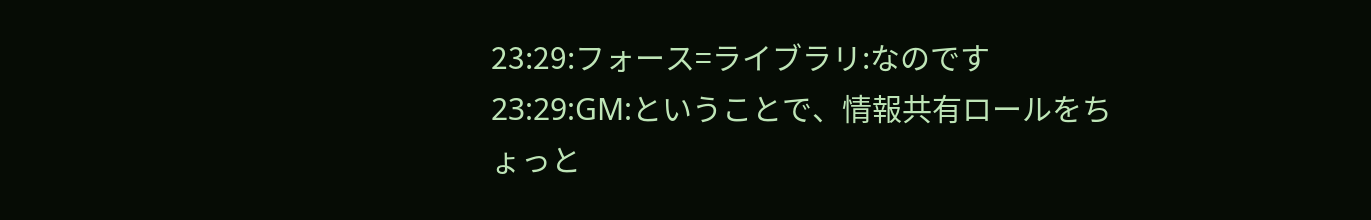23:29:フォース=ライブラリ:なのです
23:29:GM:ということで、情報共有ロールをちょっと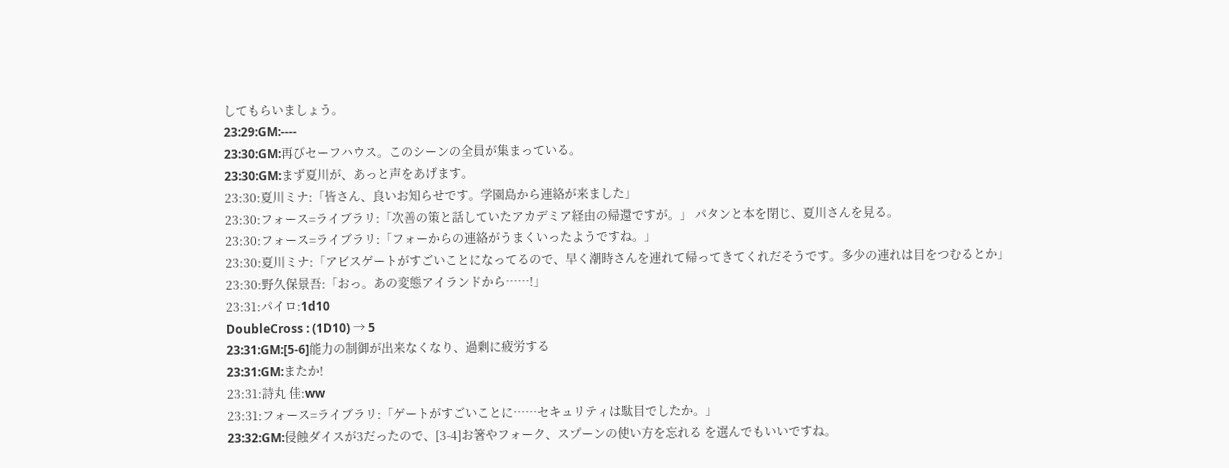してもらいましょう。
23:29:GM:----
23:30:GM:再びセーフハウス。このシーンの全員が集まっている。
23:30:GM:まず夏川が、あっと声をあげます。
23:30:夏川ミナ:「皆さん、良いお知らせです。学園島から連絡が来ました」
23:30:フォース=ライブラリ:「次善の策と話していたアカデミア経由の帰還ですが。」 パタンと本を閉じ、夏川さんを見る。
23:30:フォース=ライブラリ:「フォーからの連絡がうまくいったようですね。」
23:30:夏川ミナ:「アビスゲートがすごいことになってるので、早く潮時さんを連れて帰ってきてくれだそうです。多少の連れは目をつむるとか」
23:30:野久保景吾:「おっ。あの変態アイランドから……!」
23:31:パイロ:1d10
DoubleCross : (1D10) → 5
23:31:GM:[5-6]能力の制御が出来なくなり、過剰に疲労する
23:31:GM:またか!
23:31:詩丸 佳:ww
23:31:フォース=ライブラリ:「ゲートがすごいことに……セキュリティは駄目でしたか。」
23:32:GM:侵蝕ダイスが3だったので、[3-4]お箸やフォーク、スプーンの使い方を忘れる を選んでもいいですね。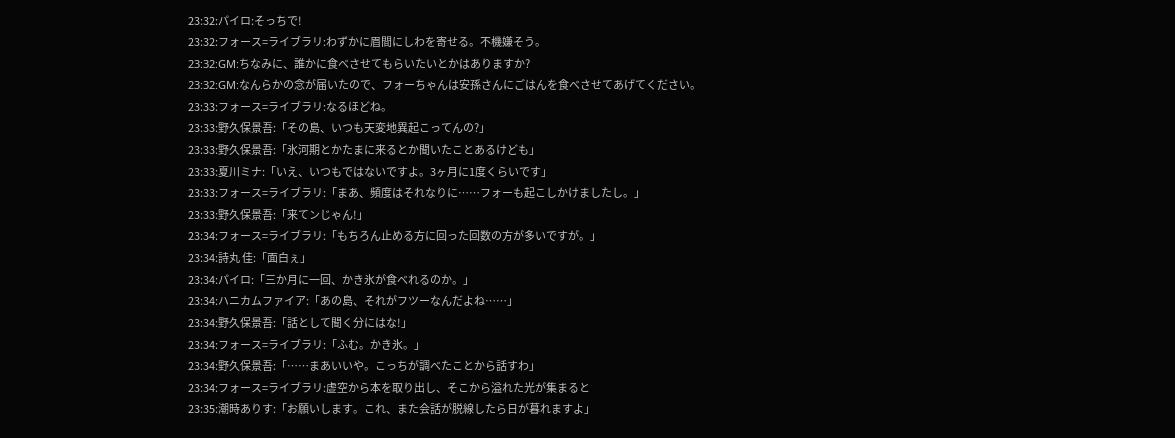23:32:パイロ:そっちで!
23:32:フォース=ライブラリ:わずかに眉間にしわを寄せる。不機嫌そう。
23:32:GM:ちなみに、誰かに食べさせてもらいたいとかはありますか?
23:32:GM:なんらかの念が届いたので、フォーちゃんは安孫さんにごはんを食べさせてあげてください。
23:33:フォース=ライブラリ:なるほどね。
23:33:野久保景吾:「その島、いつも天変地異起こってんの?」
23:33:野久保景吾:「氷河期とかたまに来るとか聞いたことあるけども」
23:33:夏川ミナ:「いえ、いつもではないですよ。3ヶ月に1度くらいです」
23:33:フォース=ライブラリ:「まあ、頻度はそれなりに……フォーも起こしかけましたし。」
23:33:野久保景吾:「来てンじゃん!」
23:34:フォース=ライブラリ:「もちろん止める方に回った回数の方が多いですが。」
23:34:詩丸 佳:「面白ぇ」
23:34:パイロ:「三か月に一回、かき氷が食べれるのか。」
23:34:ハニカムファイア:「あの島、それがフツーなんだよね……」
23:34:野久保景吾:「話として聞く分にはな!」
23:34:フォース=ライブラリ:「ふむ。かき氷。」
23:34:野久保景吾:「……まあいいや。こっちが調べたことから話すわ」
23:34:フォース=ライブラリ:虚空から本を取り出し、そこから溢れた光が集まると
23:35:潮時ありす:「お願いします。これ、また会話が脱線したら日が暮れますよ」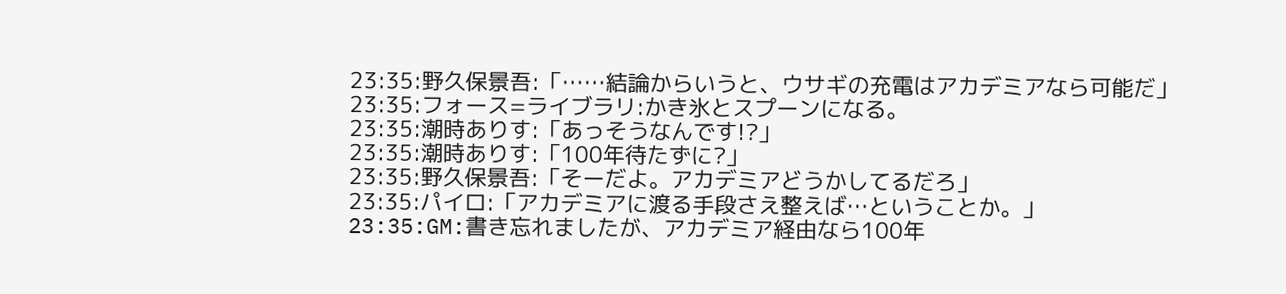23:35:野久保景吾:「……結論からいうと、ウサギの充電はアカデミアなら可能だ」
23:35:フォース=ライブラリ:かき氷とスプーンになる。
23:35:潮時ありす:「あっそうなんです!?」
23:35:潮時ありす:「100年待たずに?」
23:35:野久保景吾:「そーだよ。アカデミアどうかしてるだろ」
23:35:パイロ:「アカデミアに渡る手段さえ整えば…ということか。」
23:35:GM:書き忘れましたが、アカデミア経由なら100年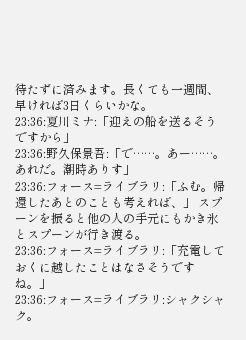待たずに済みます。長くても一週間、早ければ3日くらいかな。
23:36:夏川ミナ:「迎えの船を送るそうですから」
23:36:野久保景吾:「で……。あー……。あれだ。潮時ありす」
23:36:フォース=ライブラリ:「ふむ。帰還したあとのことも考えれば、」 スプーンを振ると他の人の手元にもかき氷とスプーンが行き渡る。
23:36:フォース=ライブラリ:「充電しておくに越したことはなさそうですね。」
23:36:フォース=ライブラリ:シャクシャク。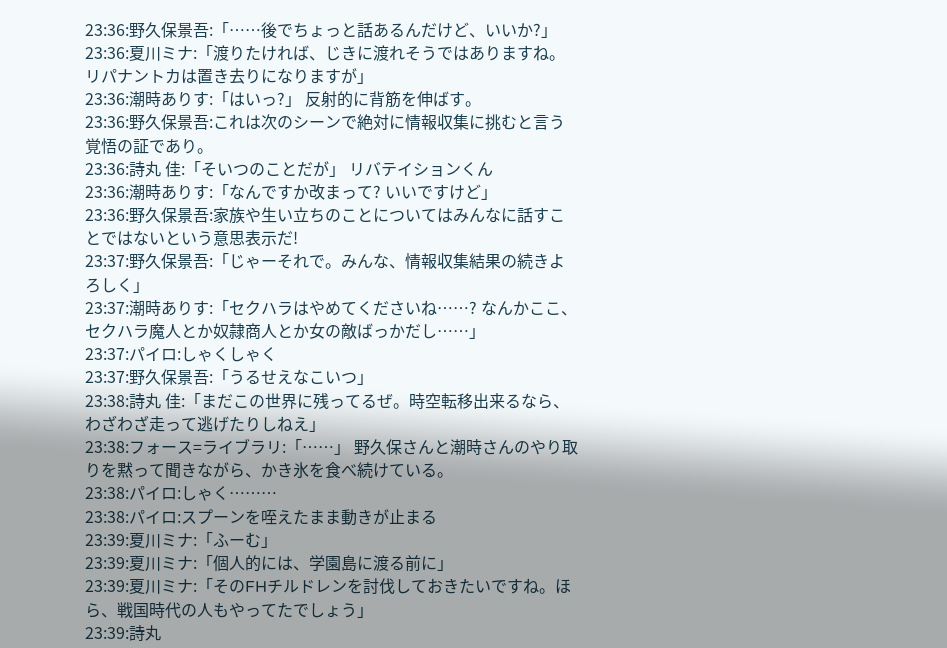23:36:野久保景吾:「……後でちょっと話あるんだけど、いいか?」
23:36:夏川ミナ:「渡りたければ、じきに渡れそうではありますね。リパナントカは置き去りになりますが」
23:36:潮時ありす:「はいっ?」 反射的に背筋を伸ばす。
23:36:野久保景吾:これは次のシーンで絶対に情報収集に挑むと言う覚悟の証であり。
23:36:詩丸 佳:「そいつのことだが」 リバテイションくん
23:36:潮時ありす:「なんですか改まって? いいですけど」
23:36:野久保景吾:家族や生い立ちのことについてはみんなに話すことではないという意思表示だ!
23:37:野久保景吾:「じゃーそれで。みんな、情報収集結果の続きよろしく」
23:37:潮時ありす:「セクハラはやめてくださいね……? なんかここ、セクハラ魔人とか奴隷商人とか女の敵ばっかだし……」
23:37:パイロ:しゃくしゃく
23:37:野久保景吾:「うるせえなこいつ」
23:38:詩丸 佳:「まだこの世界に残ってるぜ。時空転移出来るなら、わざわざ走って逃げたりしねえ」
23:38:フォース=ライブラリ:「……」 野久保さんと潮時さんのやり取りを黙って聞きながら、かき氷を食べ続けている。
23:38:パイロ:しゃく………
23:38:パイロ:スプーンを咥えたまま動きが止まる
23:39:夏川ミナ:「ふーむ」
23:39:夏川ミナ:「個人的には、学園島に渡る前に」
23:39:夏川ミナ:「そのFHチルドレンを討伐しておきたいですね。ほら、戦国時代の人もやってたでしょう」
23:39:詩丸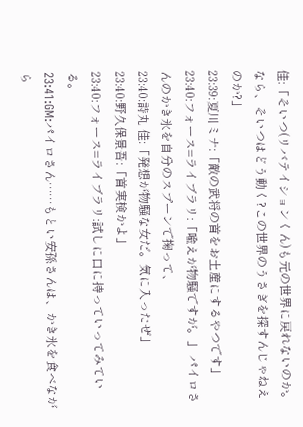佳:「そいつ(リバテイションくん)も元の世界に戻れないのか。なら、そいつはどう動く?この世界のうさぎを探すんじゃねえのか?」
23:39:夏川ミナ:「敵の武将の首をお土産にするやつです」
23:40:フォース=ライブラリ:「喩えが物騒ですが。」 パイロさんのかき氷を自分のスプーンで掬って、
23:40:詩丸 佳:「発想が物騒な女だ。気に入ったぜ」
23:40:野久保景吾:「首実検かよ」
23:40:フォース=ライブラリ:試しに口に持っていってみている。
23:41:GM:パイロさん……もとい安孫さんは、かき氷を食べながら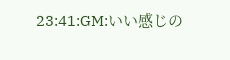23:41:GM:いい感じの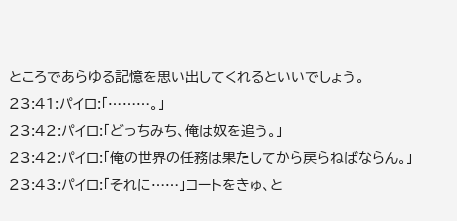ところであらゆる記憶を思い出してくれるといいでしょう。
23:41:パイロ:「………。」
23:42:パイロ:「どっちみち、俺は奴を追う。」
23:42:パイロ:「俺の世界の任務は果たしてから戻らねばならん。」
23:43:パイロ:「それに……」コートをきゅ、と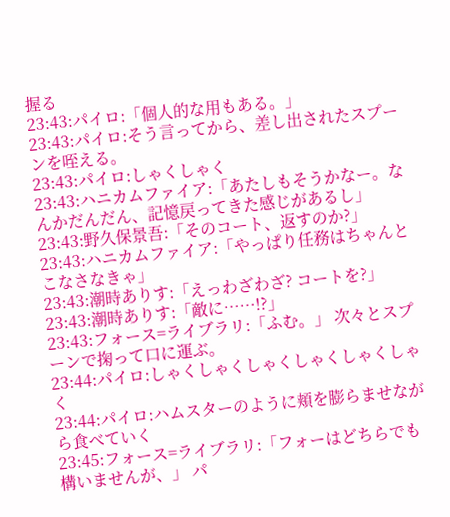握る
23:43:パイロ:「個人的な用もある。」
23:43:パイロ:そう言ってから、差し出されたスプーンを咥える。
23:43:パイロ:しゃくしゃく
23:43:ハニカムファイア:「あたしもそうかなー。なんかだんだん、記憶戻ってきた感じがあるし」
23:43:野久保景吾:「そのコート、返すのか?」
23:43:ハニカムファイア:「やっぱり任務はちゃんとこなさなきゃ」
23:43:潮時ありす:「えっわざわざ? コートを?」
23:43:潮時ありす:「敵に……!?」
23:43:フォース=ライブラリ:「ふむ。」 次々とスプーンで掬って口に運ぶ。
23:44:パイロ:しゃくしゃくしゃくしゃくしゃくしゃく
23:44:パイロ:ハムスターのように頬を膨らませながら食べていく
23:45:フォース=ライブラリ:「フォーはどちらでも構いませんが、」 パ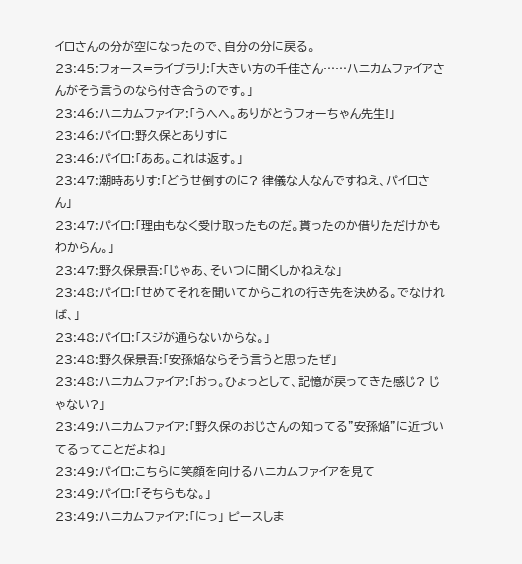イロさんの分が空になったので、自分の分に戻る。
23:45:フォース=ライブラリ:「大きい方の千佳さん……ハニカムファイアさんがそう言うのなら付き合うのです。」
23:46:ハニカムファイア:「うへへ。ありがとうフォーちゃん先生!」
23:46:パイロ:野久保とありすに
23:46:パイロ:「ああ。これは返す。」
23:47:潮時ありす:「どうせ倒すのに? 律儀な人なんですねえ、パイロさん」
23:47:パイロ:「理由もなく受け取ったものだ。貰ったのか借りただけかもわからん。」
23:47:野久保景吾:「じゃあ、そいつに聞くしかねえな」
23:48:パイロ:「せめてそれを聞いてからこれの行き先を決める。でなければ、」
23:48:パイロ:「スジが通らないからな。」
23:48:野久保景吾:「安孫焔ならそう言うと思ったぜ」
23:48:ハニカムファイア:「おっ。ひょっとして、記憶が戻ってきた感じ? じゃない?」
23:49:ハニカムファイア:「野久保のおじさんの知ってる"安孫焔"に近づいてるってことだよね」
23:49:パイロ:こちらに笑顔を向けるハニカムファイアを見て
23:49:パイロ:「そちらもな。」
23:49:ハニカムファイア:「にっ」 ピースしま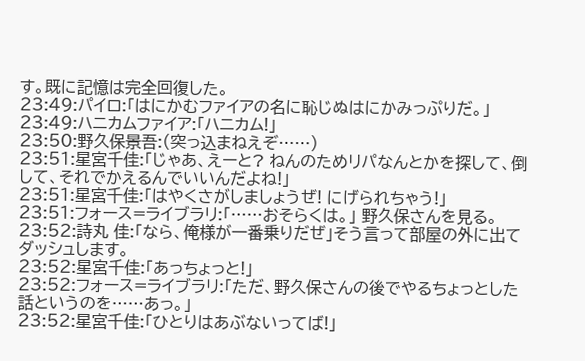す。既に記憶は完全回復した。
23:49:パイロ:「はにかむファイアの名に恥じぬはにかみっぷりだ。」
23:49:ハニカムファイア:「ハニカム!」
23:50:野久保景吾:(突っ込まねえぞ……)
23:51:星宮千佳:「じゃあ、えーと? ねんのためリパなんとかを探して、倒して、それでかえるんでいいんだよね!」
23:51:星宮千佳:「はやくさがしましょうぜ! にげられちゃう!」
23:51:フォース=ライブラリ:「……おそらくは。」 野久保さんを見る。
23:52:詩丸 佳:「なら、俺様が一番乗りだぜ」そう言って部屋の外に出てダッシュします。
23:52:星宮千佳:「あっちょっと!」
23:52:フォース=ライブラリ:「ただ、野久保さんの後でやるちょっとした話というのを……あっ。」
23:52:星宮千佳:「ひとりはあぶないってば!」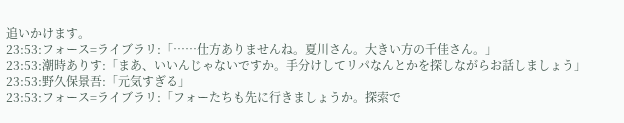追いかけます。
23:53:フォース=ライブラリ:「……仕方ありませんね。夏川さん。大きい方の千佳さん。」
23:53:潮時ありす:「まあ、いいんじゃないですか。手分けしてリパなんとかを探しながらお話しましょう」
23:53:野久保景吾:「元気すぎる」
23:53:フォース=ライブラリ:「フォーたちも先に行きましょうか。探索で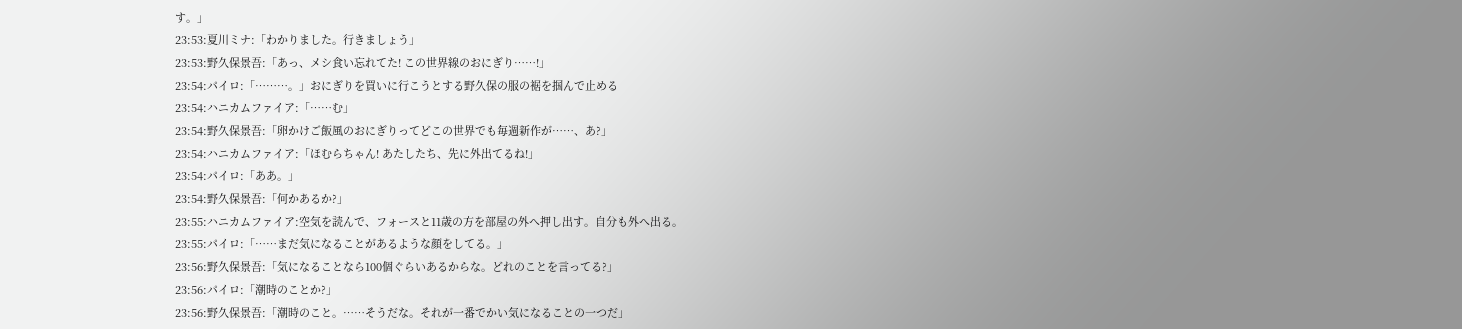す。」
23:53:夏川ミナ:「わかりました。行きましょう」
23:53:野久保景吾:「あっ、メシ食い忘れてた! この世界線のおにぎり……!」
23:54:パイロ:「………。」おにぎりを買いに行こうとする野久保の服の裾を掴んで止める
23:54:ハニカムファイア:「……む」
23:54:野久保景吾:「卵かけご飯風のおにぎりってどこの世界でも毎週新作が……、あ?」
23:54:ハニカムファイア:「ほむらちゃん! あたしたち、先に外出てるね!」
23:54:パイロ:「ああ。」
23:54:野久保景吾:「何かあるか?」
23:55:ハニカムファイア:空気を読んで、フォースと11歳の方を部屋の外へ押し出す。自分も外へ出る。
23:55:パイロ:「……まだ気になることがあるような顔をしてる。」
23:56:野久保景吾:「気になることなら100個ぐらいあるからな。どれのことを言ってる?」
23:56:パイロ:「潮時のことか?」
23:56:野久保景吾:「潮時のこと。……そうだな。それが一番でかい気になることの一つだ」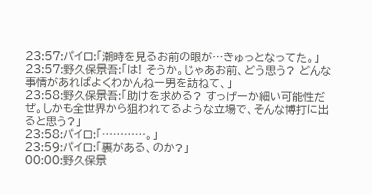23:57:パイロ:「潮時を見るお前の眼が…きゅっとなってた。」
23:57:野久保景吾:「は! そうか。じゃあお前、どう思う? どんな事情があればよくわかんねー男を訪ねて、」
23:58:野久保景吾:「助けを求める? すっげーか細い可能性だぜ。しかも全世界から狙われてるような立場で、そんな博打に出ると思う?」
23:58:パイロ:「…………。」
23:59:パイロ:「裏がある、のか?」
00:00:野久保景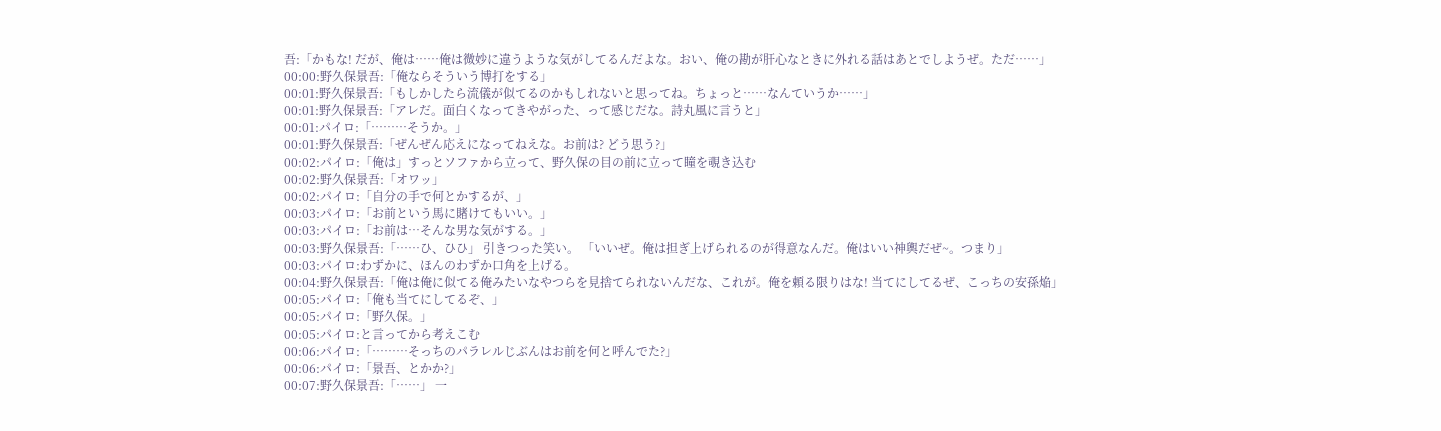吾:「かもな! だが、俺は……俺は微妙に違うような気がしてるんだよな。おい、俺の勘が肝心なときに外れる話はあとでしようぜ。ただ……」
00:00:野久保景吾:「俺ならそういう博打をする」
00:01:野久保景吾:「もしかしたら流儀が似てるのかもしれないと思ってね。ちょっと……なんていうか……」
00:01:野久保景吾:「アレだ。面白くなってきやがった、って感じだな。詩丸風に言うと」
00:01:パイロ:「………そうか。」
00:01:野久保景吾:「ぜんぜん応えになってねえな。お前は? どう思う?」
00:02:パイロ:「俺は」すっとソファから立って、野久保の目の前に立って瞳を覗き込む
00:02:野久保景吾:「オワッ」
00:02:パイロ:「自分の手で何とかするが、」
00:03:パイロ:「お前という馬に賭けてもいい。」
00:03:パイロ:「お前は…そんな男な気がする。」
00:03:野久保景吾:「……ひ、ひひ」 引きつった笑い。 「いいぜ。俺は担ぎ上げられるのが得意なんだ。俺はいい神輿だぜ~。つまり」
00:03:パイロ:わずかに、ほんのわずか口角を上げる。
00:04:野久保景吾:「俺は俺に似てる俺みたいなやつらを見捨てられないんだな、これが。俺を頼る限りはな! 当てにしてるぜ、こっちの安孫焔」
00:05:パイロ:「俺も当てにしてるぞ、」
00:05:パイロ:「野久保。」
00:05:パイロ:と言ってから考えこむ
00:06:パイロ:「………そっちのパラレルじぶんはお前を何と呼んでた?」
00:06:パイロ:「景吾、とかか?」
00:07:野久保景吾:「……」 一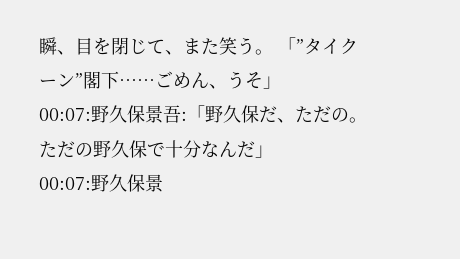瞬、目を閉じて、また笑う。 「”タイクーン”閣下……ごめん、うそ」
00:07:野久保景吾:「野久保だ、ただの。ただの野久保で十分なんだ」
00:07:野久保景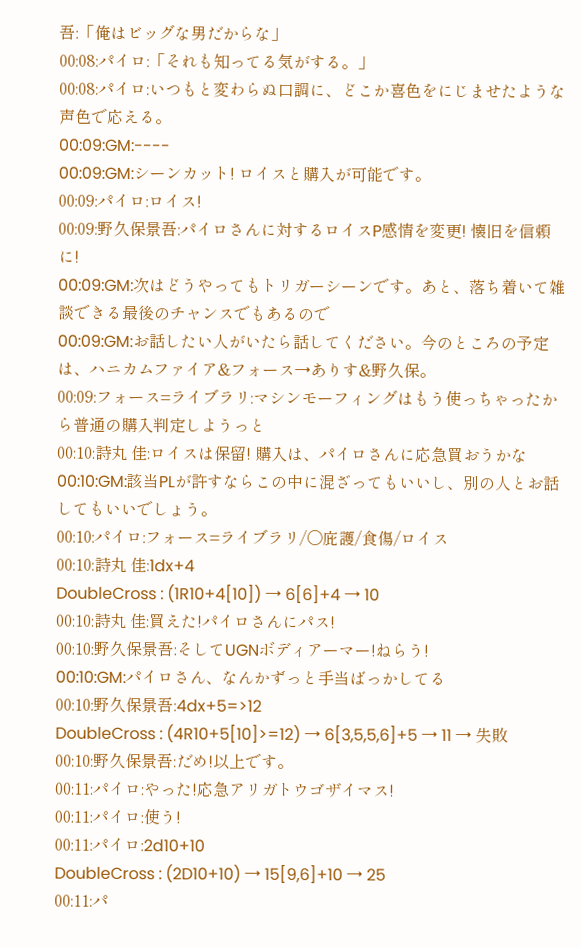吾:「俺はビッグな男だからな」
00:08:パイロ:「それも知ってる気がする。」
00:08:パイロ:いつもと変わらぬ口調に、どこか喜色をにじませたような声色で応える。
00:09:GM:----
00:09:GM:シーンカット! ロイスと購入が可能です。
00:09:パイロ:ロイス!
00:09:野久保景吾:パイロさんに対するロイスP感情を変更! 懐旧を信頼に!
00:09:GM:次はどうやってもトリガーシーンです。あと、落ち着いて雑談できる最後のチャンスでもあるので
00:09:GM:お話したい人がいたら話してください。今のところの予定は、ハニカムファイア&フォース→ありす&野久保。
00:09:フォース=ライブラリ:マシンモーフィングはもう使っちゃったから普通の購入判定しようっと
00:10:詩丸 佳:ロイスは保留! 購入は、パイロさんに応急買おうかな
00:10:GM:該当PLが許すならこの中に混ざってもいいし、別の人とお話してもいいでしょう。
00:10:パイロ:フォース=ライブラリ/〇庇護/食傷/ロイス
00:10:詩丸 佳:1dx+4
DoubleCross : (1R10+4[10]) → 6[6]+4 → 10
00:10:詩丸 佳:買えた!パイロさんにパス!
00:10:野久保景吾:そしてUGNボディアーマー!ねらう!
00:10:GM:パイロさん、なんかずっと手当ばっかしてる
00:10:野久保景吾:4dx+5=>12
DoubleCross : (4R10+5[10]>=12) → 6[3,5,5,6]+5 → 11 → 失敗
00:10:野久保景吾:だめ!以上です。
00:11:パイロ:やった!応急アリガトウゴザイマス!
00:11:パイロ:使う!
00:11:パイロ:2d10+10
DoubleCross : (2D10+10) → 15[9,6]+10 → 25
00:11:パ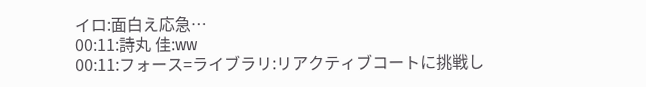イロ:面白え応急…
00:11:詩丸 佳:ww
00:11:フォース=ライブラリ:リアクティブコートに挑戦し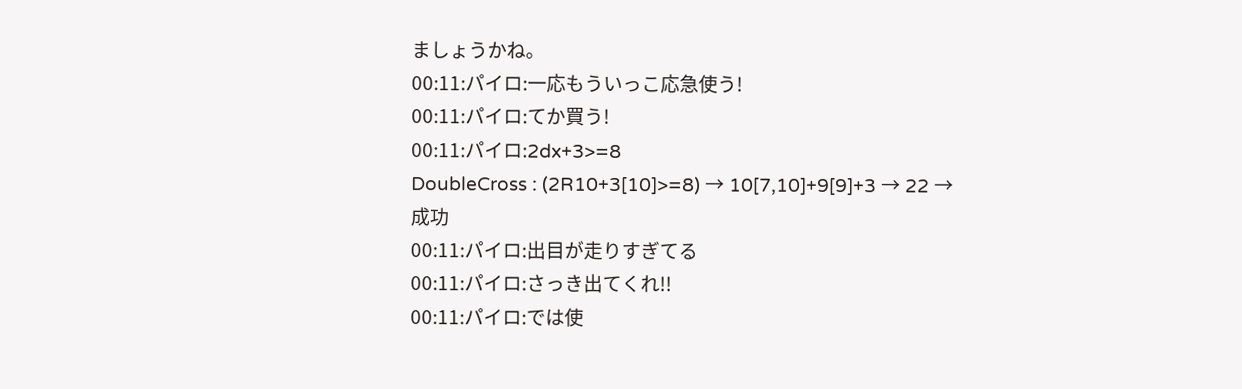ましょうかね。
00:11:パイロ:一応もういっこ応急使う!
00:11:パイロ:てか買う!
00:11:パイロ:2dx+3>=8
DoubleCross : (2R10+3[10]>=8) → 10[7,10]+9[9]+3 → 22 → 成功
00:11:パイロ:出目が走りすぎてる
00:11:パイロ:さっき出てくれ!!
00:11:パイロ:では使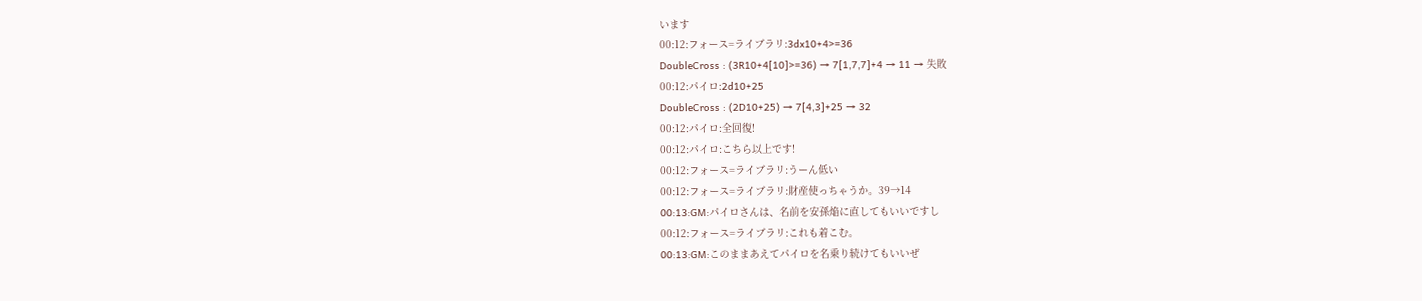います
00:12:フォース=ライブラリ:3dx10+4>=36
DoubleCross : (3R10+4[10]>=36) → 7[1,7,7]+4 → 11 → 失敗
00:12:パイロ:2d10+25
DoubleCross : (2D10+25) → 7[4,3]+25 → 32
00:12:パイロ:全回復!
00:12:パイロ:こちら以上です!
00:12:フォース=ライブラリ:うーん低い
00:12:フォース=ライブラリ:財産使っちゃうか。39→14
00:13:GM:パイロさんは、名前を安孫焔に直してもいいですし
00:12:フォース=ライブラリ:これも着こむ。
00:13:GM:このままあえてパイロを名乗り続けてもいいぜ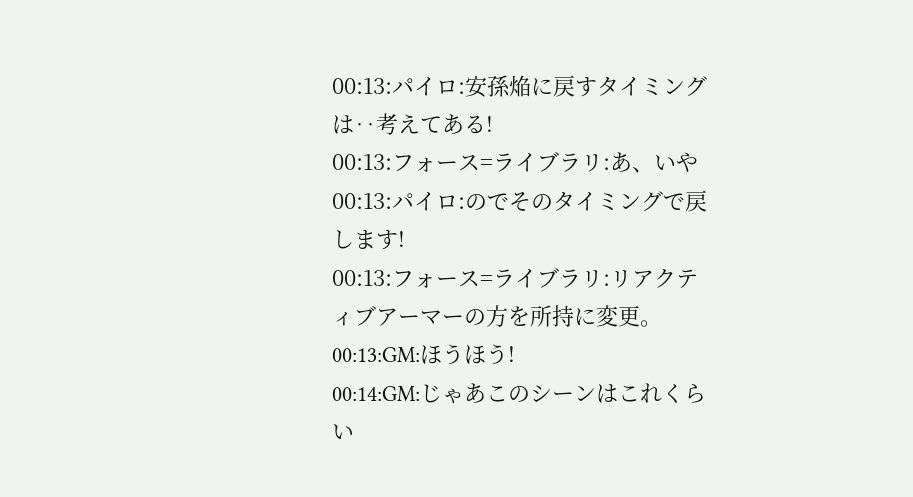00:13:パイロ:安孫焔に戻すタイミングは‥考えてある!
00:13:フォース=ライブラリ:あ、いや
00:13:パイロ:のでそのタイミングで戻します!
00:13:フォース=ライブラリ:リアクティブアーマーの方を所持に変更。
00:13:GM:ほうほう!
00:14:GM:じゃあこのシーンはこれくらい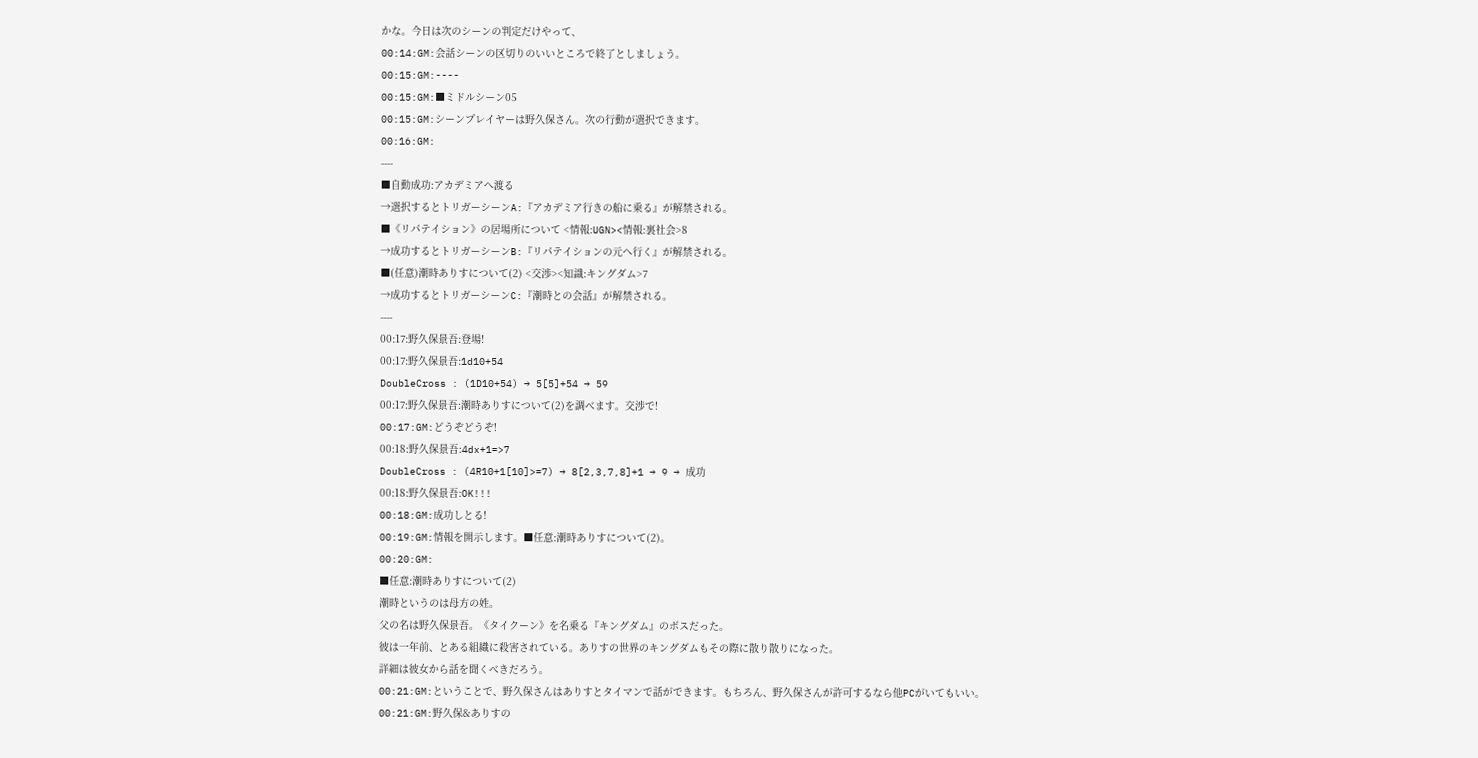かな。今日は次のシーンの判定だけやって、
00:14:GM:会話シーンの区切りのいいところで終了としましょう。
00:15:GM:----
00:15:GM:■ミドルシーン05
00:15:GM:シーンプレイヤーは野久保さん。次の行動が選択できます。
00:16:GM:
----
■自動成功:アカデミアへ渡る
→選択するとトリガーシーンA:『アカデミア行きの船に乗る』が解禁される。
■《リパテイション》の居場所について <情報:UGN><情報:裏社会>8
→成功するとトリガーシーンB:『リパテイションの元へ行く』が解禁される。
■(任意)潮時ありすについて(2) <交渉><知識:キングダム>7
→成功するとトリガーシーンC:『潮時との会話』が解禁される。
----
00:17:野久保景吾:登場!
00:17:野久保景吾:1d10+54
DoubleCross : (1D10+54) → 5[5]+54 → 59
00:17:野久保景吾:潮時ありすについて(2)を調べます。交渉で!
00:17:GM:どうぞどうぞ!
00:18:野久保景吾:4dx+1=>7
DoubleCross : (4R10+1[10]>=7) → 8[2,3,7,8]+1 → 9 → 成功
00:18:野久保景吾:OK!!!
00:18:GM:成功しとる!
00:19:GM:情報を開示します。■任意:潮時ありすについて(2)。
00:20:GM:
■任意:潮時ありすについて(2)
潮時というのは母方の姓。
父の名は野久保景吾。《タイクーン》を名乗る『キングダム』のボスだった。
彼は一年前、とある組織に殺害されている。ありすの世界のキングダムもその際に散り散りになった。
詳細は彼女から話を聞くべきだろう。
00:21:GM:ということで、野久保さんはありすとタイマンで話ができます。もちろん、野久保さんが許可するなら他PCがいてもいい。
00:21:GM:野久保&ありすの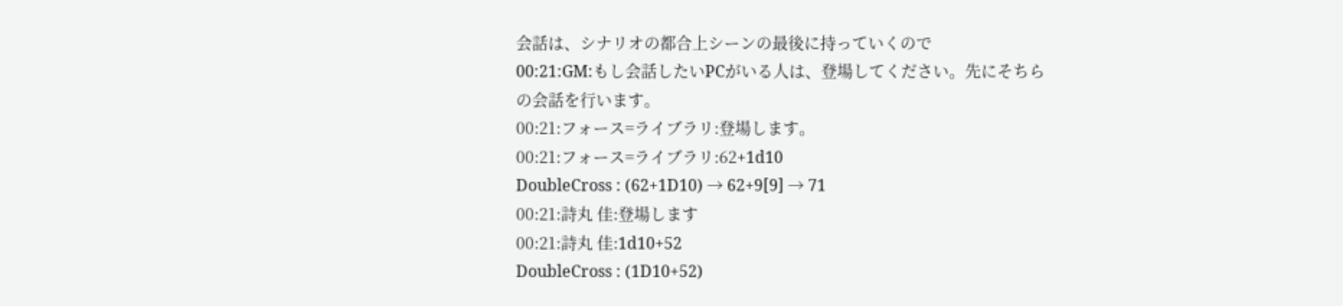会話は、シナリオの都合上シーンの最後に持っていくので
00:21:GM:もし会話したいPCがいる人は、登場してください。先にそちらの会話を行います。
00:21:フォース=ライブラリ:登場します。
00:21:フォース=ライブラリ:62+1d10
DoubleCross : (62+1D10) → 62+9[9] → 71
00:21:詩丸 佳:登場します
00:21:詩丸 佳:1d10+52
DoubleCross : (1D10+52)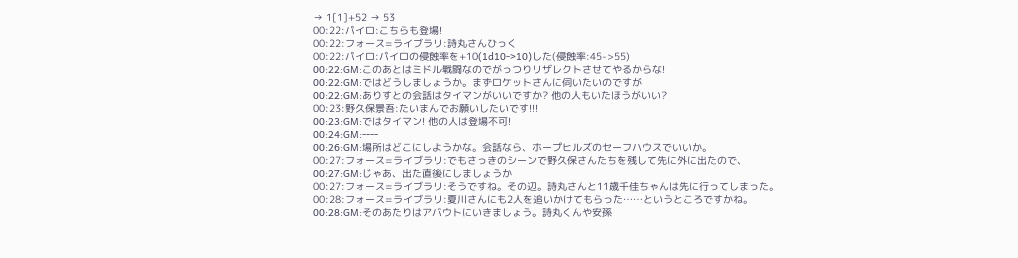→ 1[1]+52 → 53
00:22:パイロ:こちらも登場!
00:22:フォース=ライブラリ:詩丸さんひっく
00:22:パイロ:パイロの侵蝕率を+10(1d10->10)した(侵蝕率:45->55)
00:22:GM:このあとはミドル戦闘なのでがっつりリザレクトさせてやるからな!
00:22:GM:ではどうしましょうか。まずロケットさんに伺いたいのですが
00:22:GM:ありすとの会話はタイマンがいいですか? 他の人もいたほうがいい?
00:23:野久保景吾:たいまんでお願いしたいです!!!
00:23:GM:ではタイマン! 他の人は登場不可!
00:24:GM:----
00:26:GM:場所はどこにしようかな。会話なら、ホープヒルズのセーフハウスでいいか。
00:27:フォース=ライブラリ:でもさっきのシーンで野久保さんたちを残して先に外に出たので、
00:27:GM:じゃあ、出た直後にしましょうか
00:27:フォース=ライブラリ:そうですね。その辺。詩丸さんと11歳千佳ちゃんは先に行ってしまった。
00:28:フォース=ライブラリ:夏川さんにも2人を追いかけてもらった……というところですかね。
00:28:GM:そのあたりはアバウトにいきましょう。詩丸くんや安孫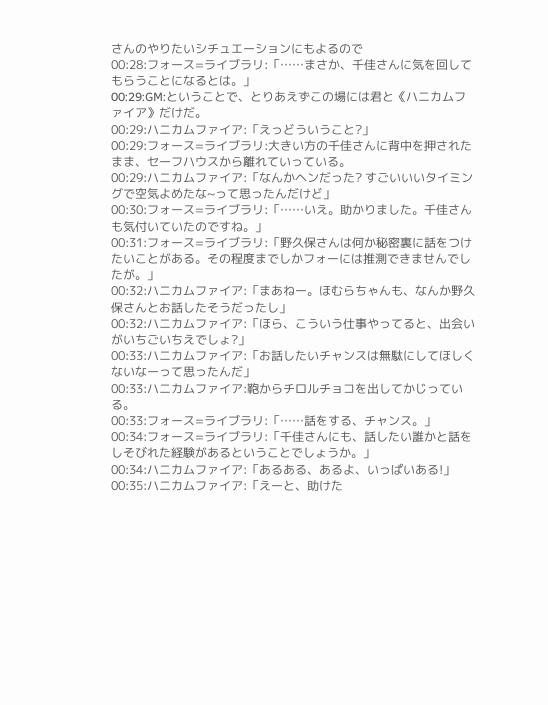さんのやりたいシチュエーションにもよるので
00:28:フォース=ライブラリ:「……まさか、千佳さんに気を回してもらうことになるとは。」
00:29:GM:ということで、とりあえずこの場には君と《ハニカムファイア》だけだ。
00:29:ハニカムファイア:「えっどういうこと?」
00:29:フォース=ライブラリ:大きい方の千佳さんに背中を押されたまま、セーフハウスから離れていっている。
00:29:ハニカムファイア:「なんかヘンだった? すごいいいタイミングで空気よめたな~って思ったんだけど」
00:30:フォース=ライブラリ:「……いえ。助かりました。千佳さんも気付いていたのですね。」
00:31:フォース=ライブラリ:「野久保さんは何か秘密裏に話をつけたいことがある。その程度までしかフォーには推測できませんでしたが。」
00:32:ハニカムファイア:「まあねー。ほむらちゃんも、なんか野久保さんとお話したそうだったし」
00:32:ハニカムファイア:「ほら、こういう仕事やってると、出会いがいちごいちえでしょ?」
00:33:ハニカムファイア:「お話したいチャンスは無駄にしてほしくないなーって思ったんだ」
00:33:ハニカムファイア:鞄からチロルチョコを出してかじっている。
00:33:フォース=ライブラリ:「……話をする、チャンス。」
00:34:フォース=ライブラリ:「千佳さんにも、話したい誰かと話をしそびれた経験があるということでしょうか。」
00:34:ハニカムファイア:「あるある、あるよ、いっぱいある!」
00:35:ハニカムファイア:「えーと、助けた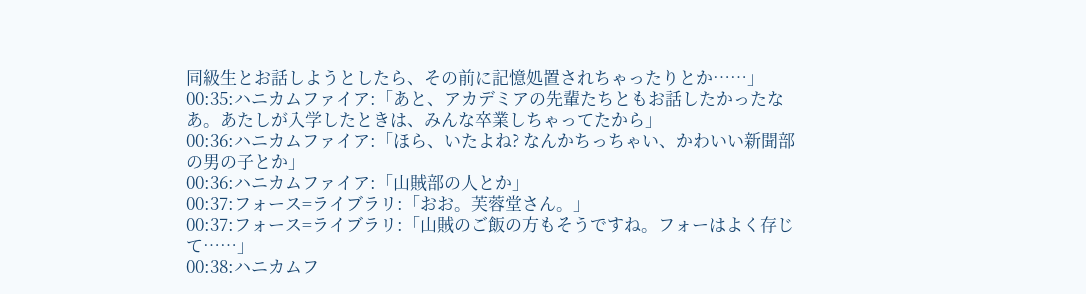同級生とお話しようとしたら、その前に記憶処置されちゃったりとか……」
00:35:ハニカムファイア:「あと、アカデミアの先輩たちともお話したかったなあ。あたしが入学したときは、みんな卒業しちゃってたから」
00:36:ハニカムファイア:「ほら、いたよね? なんかちっちゃい、かわいい新聞部の男の子とか」
00:36:ハニカムファイア:「山賊部の人とか」
00:37:フォース=ライブラリ:「おお。芙蓉堂さん。」
00:37:フォース=ライブラリ:「山賊のご飯の方もそうですね。フォーはよく存じて……」
00:38:ハニカムフ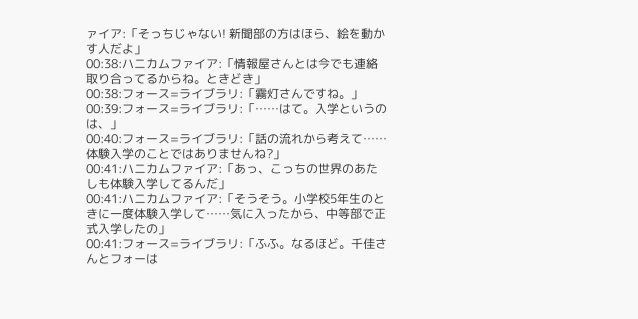ァイア:「そっちじゃない! 新聞部の方はほら、絵を動かす人だよ」
00:38:ハニカムファイア:「情報屋さんとは今でも連絡取り合ってるからね。ときどき」
00:38:フォース=ライブラリ:「霧灯さんですね。」
00:39:フォース=ライブラリ:「……はて。入学というのは、」
00:40:フォース=ライブラリ:「話の流れから考えて……体験入学のことではありませんね?」
00:41:ハニカムファイア:「あっ、こっちの世界のあたしも体験入学してるんだ」
00:41:ハニカムファイア:「そうそう。小学校5年生のときに一度体験入学して……気に入ったから、中等部で正式入学したの」
00:41:フォース=ライブラリ:「ふふ。なるほど。千佳さんとフォーは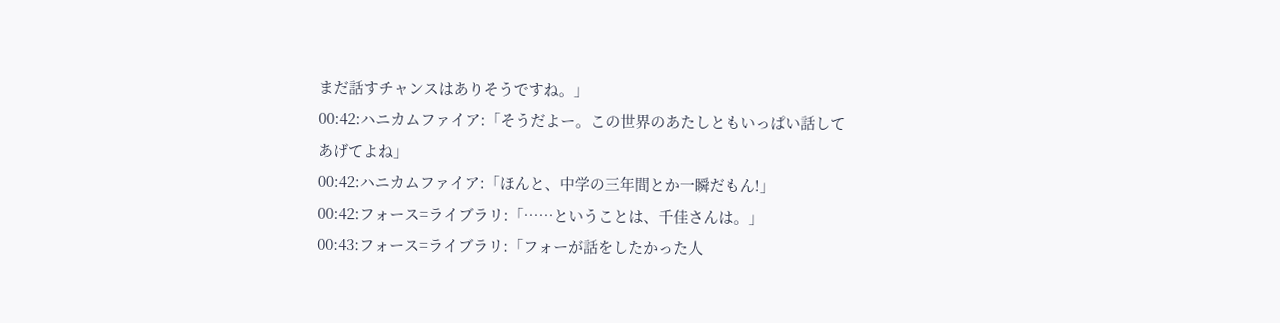まだ話すチャンスはありそうですね。」
00:42:ハニカムファイア:「そうだよー。この世界のあたしともいっぱい話してあげてよね」
00:42:ハニカムファイア:「ほんと、中学の三年間とか一瞬だもん!」
00:42:フォース=ライブラリ:「……ということは、千佳さんは。」
00:43:フォース=ライブラリ:「フォーが話をしたかった人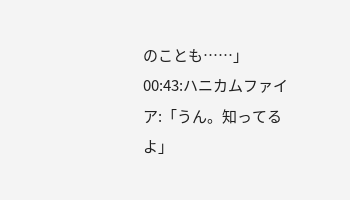のことも……」
00:43:ハニカムファイア:「うん。知ってるよ」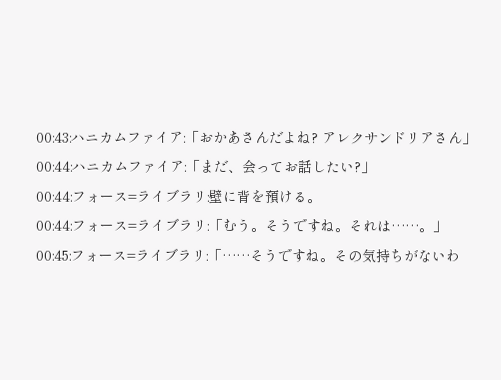00:43:ハニカムファイア:「おかあさんだよね? アレクサンドリアさん」
00:44:ハニカムファイア:「まだ、会ってお話したい?」
00:44:フォース=ライブラリ:壁に背を預ける。
00:44:フォース=ライブラリ:「むう。そうですね。それは……。」
00:45:フォース=ライブラリ:「……そうですね。その気持ちがないわ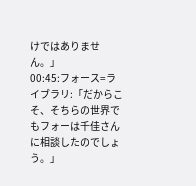けではありません。」
00:45:フォース=ライブラリ:「だからこそ、そちらの世界でもフォーは千佳さんに相談したのでしょう。」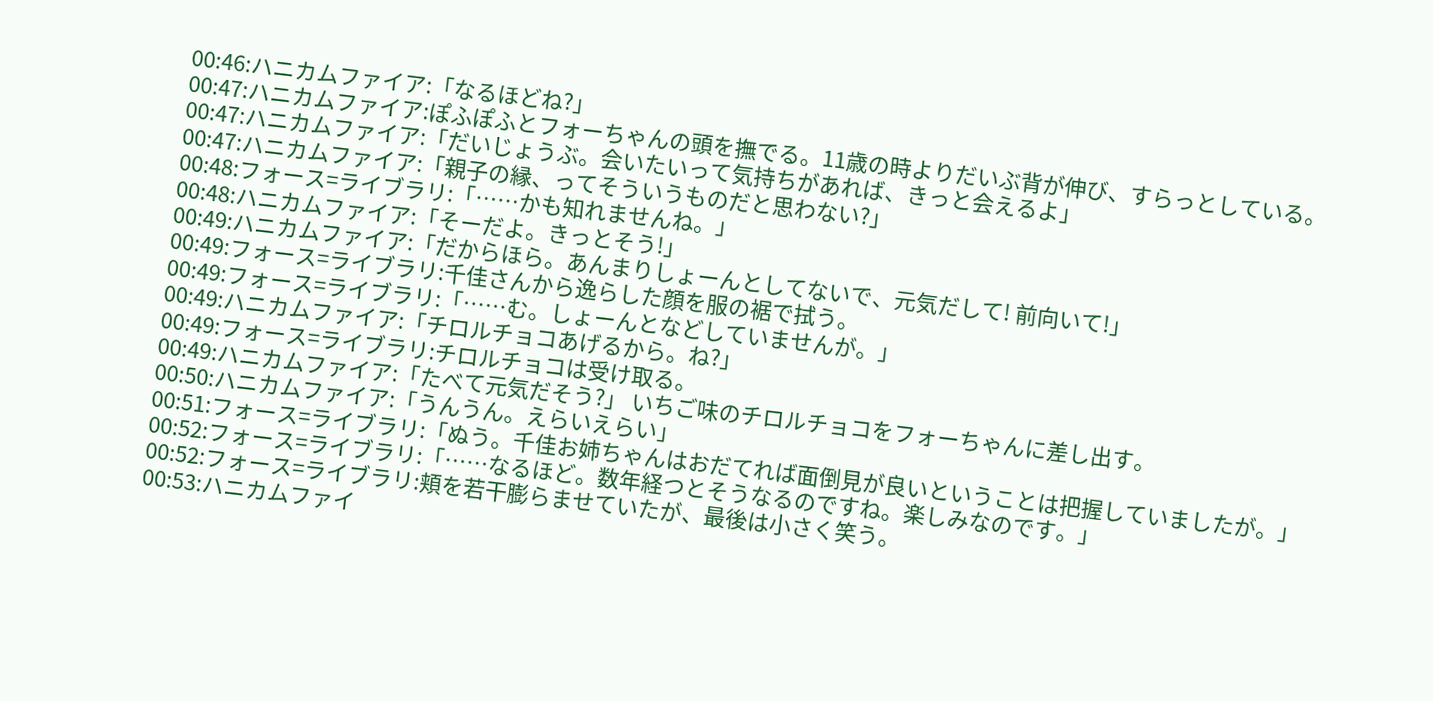00:46:ハニカムファイア:「なるほどね?」
00:47:ハニカムファイア:ぽふぽふとフォーちゃんの頭を撫でる。11歳の時よりだいぶ背が伸び、すらっとしている。
00:47:ハニカムファイア:「だいじょうぶ。会いたいって気持ちがあれば、きっと会えるよ」
00:47:ハニカムファイア:「親子の縁、ってそういうものだと思わない?」
00:48:フォース=ライブラリ:「……かも知れませんね。」
00:48:ハニカムファイア:「そーだよ。きっとそう!」
00:49:ハニカムファイア:「だからほら。あんまりしょーんとしてないで、元気だして! 前向いて!」
00:49:フォース=ライブラリ:千佳さんから逸らした顔を服の裾で拭う。
00:49:フォース=ライブラリ:「……む。しょーんとなどしていませんが。」
00:49:ハニカムファイア:「チロルチョコあげるから。ね?」
00:49:フォース=ライブラリ:チロルチョコは受け取る。
00:49:ハニカムファイア:「たべて元気だそう?」 いちご味のチロルチョコをフォーちゃんに差し出す。
00:50:ハニカムファイア:「うんうん。えらいえらい」
00:51:フォース=ライブラリ:「ぬう。千佳お姉ちゃんはおだてれば面倒見が良いということは把握していましたが。」
00:52:フォース=ライブラリ:「……なるほど。数年経つとそうなるのですね。楽しみなのです。」
00:52:フォース=ライブラリ:頬を若干膨らませていたが、最後は小さく笑う。
00:53:ハニカムファイ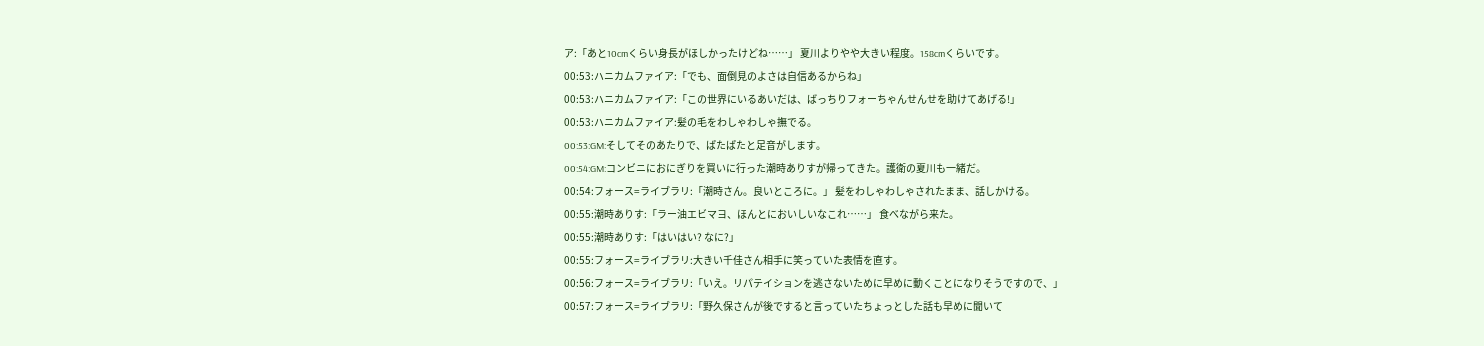ア:「あと10cmくらい身長がほしかったけどね……」 夏川よりやや大きい程度。158cmくらいです。
00:53:ハニカムファイア:「でも、面倒見のよさは自信あるからね」
00:53:ハニカムファイア:「この世界にいるあいだは、ばっちりフォーちゃんせんせを助けてあげる!」
00:53:ハニカムファイア:髪の毛をわしゃわしゃ撫でる。
00:53:GM:そしてそのあたりで、ぱたぱたと足音がします。
00:54:GM:コンビニにおにぎりを買いに行った潮時ありすが帰ってきた。護衛の夏川も一緒だ。
00:54:フォース=ライブラリ:「潮時さん。良いところに。」 髪をわしゃわしゃされたまま、話しかける。
00:55:潮時ありす:「ラー油エビマヨ、ほんとにおいしいなこれ……」 食べながら来た。
00:55:潮時ありす:「はいはい? なに?」
00:55:フォース=ライブラリ:大きい千佳さん相手に笑っていた表情を直す。
00:56:フォース=ライブラリ:「いえ。リパテイションを逃さないために早めに動くことになりそうですので、」
00:57:フォース=ライブラリ:「野久保さんが後ですると言っていたちょっとした話も早めに聞いて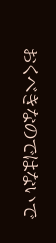おくべきなのではないで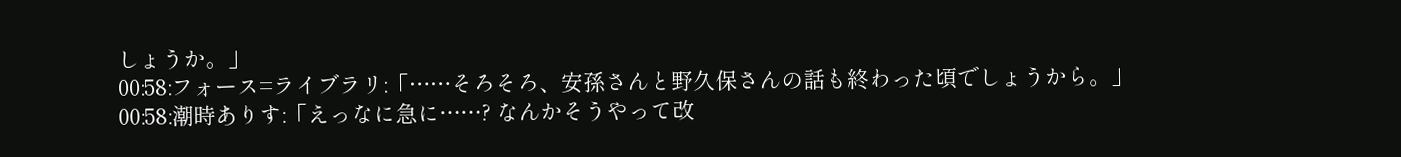しょうか。」
00:58:フォース=ライブラリ:「……そろそろ、安孫さんと野久保さんの話も終わった頃でしょうから。」
00:58:潮時ありす:「えっなに急に……? なんかそうやって改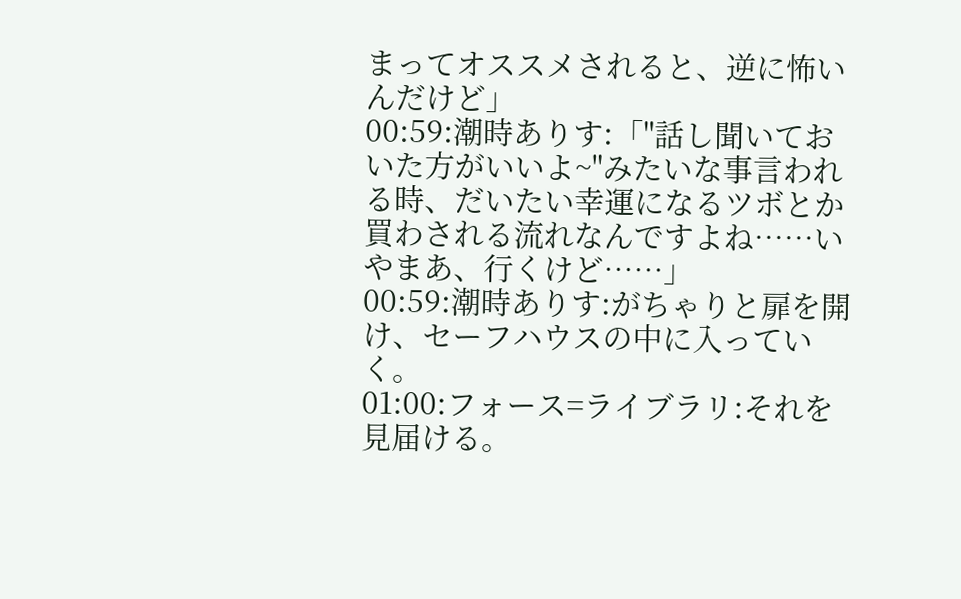まってオススメされると、逆に怖いんだけど」
00:59:潮時ありす:「"話し聞いておいた方がいいよ~"みたいな事言われる時、だいたい幸運になるツボとか買わされる流れなんですよね……いやまあ、行くけど……」
00:59:潮時ありす:がちゃりと扉を開け、セーフハウスの中に入っていく。
01:00:フォース=ライブラリ:それを見届ける。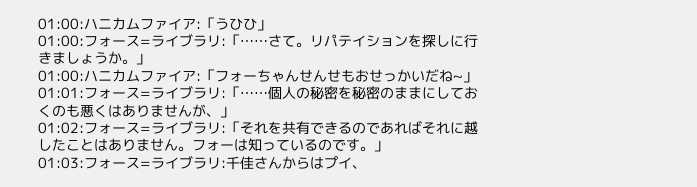01:00:ハニカムファイア:「うひひ」
01:00:フォース=ライブラリ:「……さて。リパテイションを探しに行きましょうか。」
01:00:ハニカムファイア:「フォーちゃんせんせもおせっかいだね~」
01:01:フォース=ライブラリ:「……個人の秘密を秘密のままにしておくのも悪くはありませんが、」
01:02:フォース=ライブラリ:「それを共有できるのであればそれに越したことはありません。フォーは知っているのです。」
01:03:フォース=ライブラリ:千佳さんからはプイ、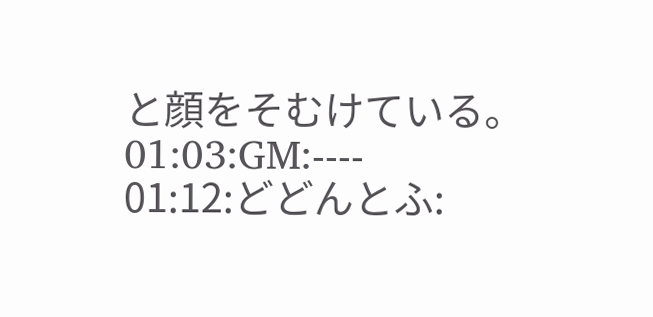と顔をそむけている。
01:03:GM:----
01:12:どどんとふ: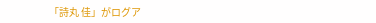「詩丸 佳」がログア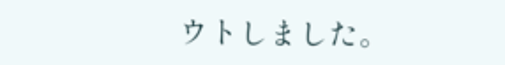ウトしました。